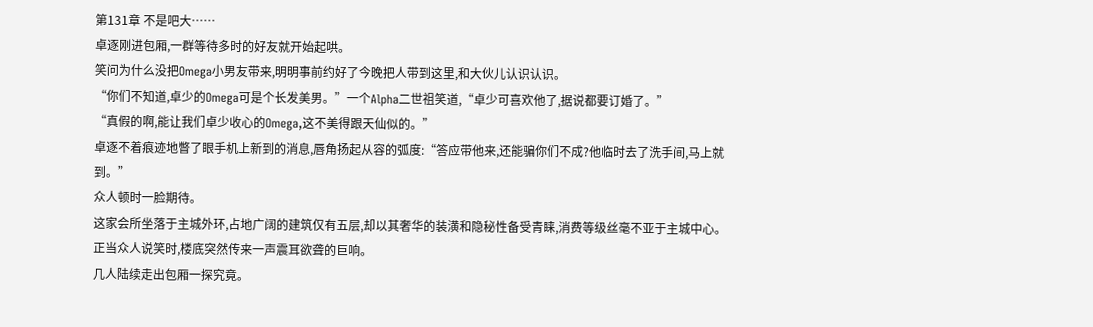第131章 不是吧大……
卓逐刚进包厢,一群等待多时的好友就开始起哄。
笑问为什么没把Omega小男友带来,明明事前约好了今晚把人带到这里,和大伙儿认识认识。
“你们不知道,卓少的Omega可是个长发美男。”一个Alpha二世祖笑道,“卓少可喜欢他了,据说都要订婚了。”
“真假的啊,能让我们卓少收心的Omega,这不美得跟天仙似的。”
卓逐不着痕迹地瞥了眼手机上新到的消息,唇角扬起从容的弧度:“答应带他来,还能骗你们不成?他临时去了洗手间,马上就到。”
众人顿时一脸期待。
这家会所坐落于主城外环,占地广阔的建筑仅有五层,却以其奢华的装潢和隐秘性备受青睐,消费等级丝毫不亚于主城中心。
正当众人说笑时,楼底突然传来一声震耳欲聋的巨响。
几人陆续走出包厢一探究竟。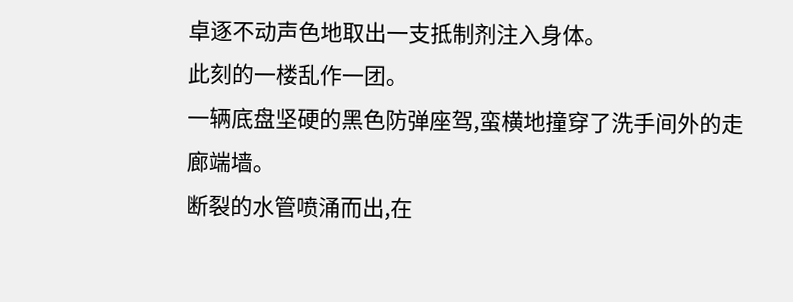卓逐不动声色地取出一支抵制剂注入身体。
此刻的一楼乱作一团。
一辆底盘坚硬的黑色防弹座驾,蛮横地撞穿了洗手间外的走廊端墙。
断裂的水管喷涌而出,在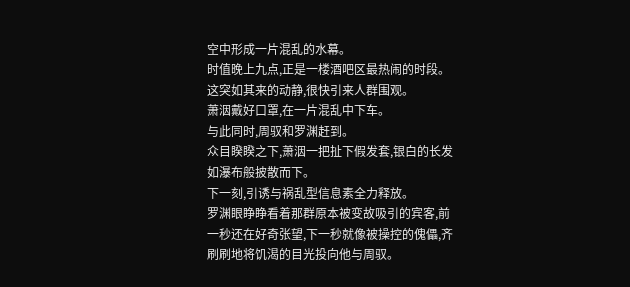空中形成一片混乱的水幕。
时值晚上九点,正是一楼酒吧区最热闹的时段。
这突如其来的动静,很快引来人群围观。
萧洇戴好口罩,在一片混乱中下车。
与此同时,周驭和罗渊赶到。
众目睽睽之下,萧洇一把扯下假发套,银白的长发如瀑布般披散而下。
下一刻,引诱与祸乱型信息素全力释放。
罗渊眼睁睁看着那群原本被变故吸引的宾客,前一秒还在好奇张望,下一秒就像被操控的傀儡,齐刷刷地将饥渴的目光投向他与周驭。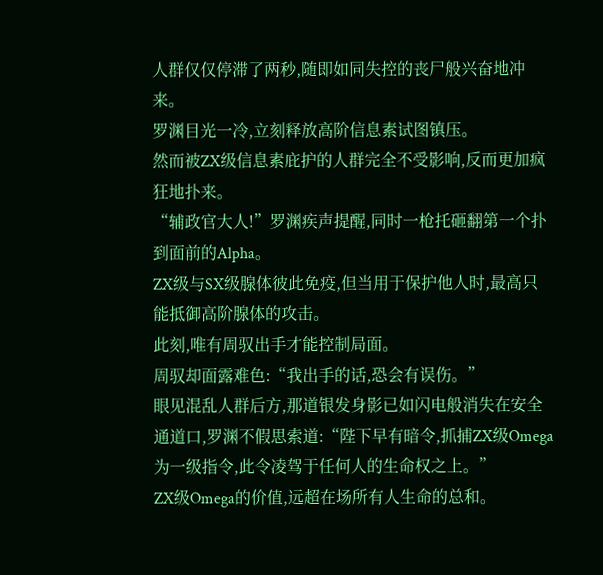人群仅仅停滞了两秒,随即如同失控的丧尸般兴奋地冲来。
罗渊目光一冷,立刻释放高阶信息素试图镇压。
然而被ZX级信息素庇护的人群完全不受影响,反而更加疯狂地扑来。
“辅政官大人!”罗渊疾声提醒,同时一枪托砸翻第一个扑到面前的Alpha。
ZX级与SX级腺体彼此免疫,但当用于保护他人时,最高只能抵御高阶腺体的攻击。
此刻,唯有周驭出手才能控制局面。
周驭却面露难色:“我出手的话,恐会有误伤。”
眼见混乱人群后方,那道银发身影已如闪电般消失在安全通道口,罗渊不假思索道:“陛下早有暗令,抓捕ZX级Omega为一级指令,此令凌驾于任何人的生命权之上。”
ZX级Omega的价值,远超在场所有人生命的总和。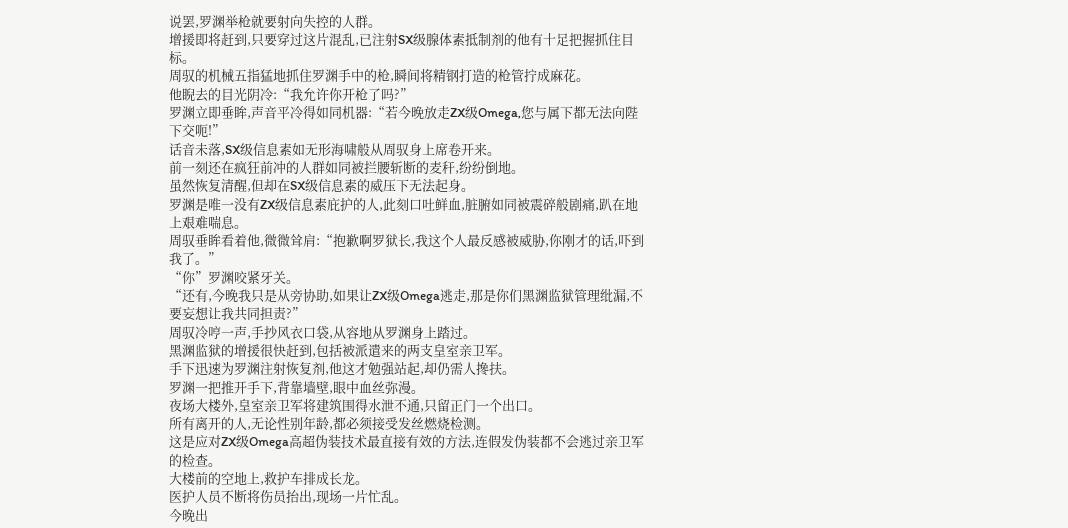说罢,罗渊举枪就要射向失控的人群。
增援即将赶到,只要穿过这片混乱,已注射SX级腺体素抵制剂的他有十足把握抓住目标。
周驭的机械五指猛地抓住罗渊手中的枪,瞬间将精钢打造的枪管拧成麻花。
他睨去的目光阴冷:“我允许你开枪了吗?”
罗渊立即垂眸,声音平冷得如同机器:“若今晚放走ZX级Omega,您与属下都无法向陛下交呃!”
话音未落,SX级信息素如无形海啸般从周驭身上席卷开来。
前一刻还在疯狂前冲的人群如同被拦腰斩断的麦秆,纷纷倒地。
虽然恢复清醒,但却在SX级信息素的威压下无法起身。
罗渊是唯一没有ZX级信息素庇护的人,此刻口吐鲜血,脏腑如同被震碎般剧痛,趴在地上艰难喘息。
周驭垂眸看着他,微微耸肩:“抱歉啊罗狱长,我这个人最反感被威胁,你刚才的话,吓到我了。”
“你”罗渊咬紧牙关。
“还有,今晚我只是从旁协助,如果让ZX级Omega逃走,那是你们黑渊监狱管理纰漏,不要妄想让我共同担责?”
周驭冷哼一声,手抄风衣口袋,从容地从罗渊身上踏过。
黑渊监狱的增援很快赶到,包括被派遣来的两支皇室亲卫军。
手下迅速为罗渊注射恢复剂,他这才勉强站起,却仍需人搀扶。
罗渊一把推开手下,背靠墙壁,眼中血丝弥漫。
夜场大楼外,皇室亲卫军将建筑围得水泄不通,只留正门一个出口。
所有离开的人,无论性别年龄,都必须接受发丝燃烧检测。
这是应对ZX级Omega高超伪装技术最直接有效的方法,连假发伪装都不会逃过亲卫军的检查。
大楼前的空地上,救护车排成长龙。
医护人员不断将伤员抬出,现场一片忙乱。
今晚出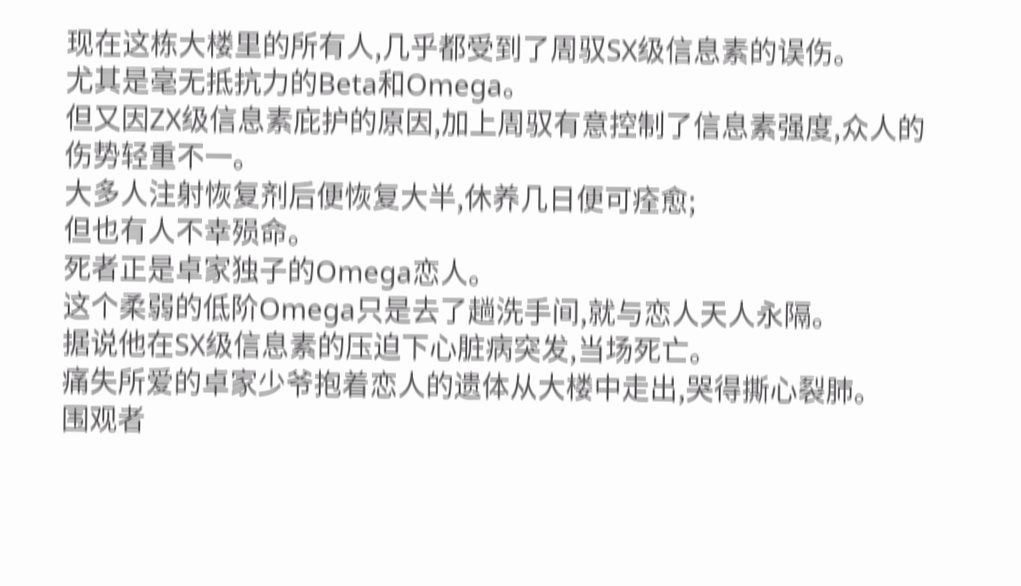现在这栋大楼里的所有人,几乎都受到了周驭SX级信息素的误伤。
尤其是毫无抵抗力的Beta和Omega。
但又因ZX级信息素庇护的原因,加上周驭有意控制了信息素强度,众人的伤势轻重不一。
大多人注射恢复剂后便恢复大半,休养几日便可痊愈;
但也有人不幸殒命。
死者正是卓家独子的Omega恋人。
这个柔弱的低阶Omega只是去了趟洗手间,就与恋人天人永隔。
据说他在SX级信息素的压迫下心脏病突发,当场死亡。
痛失所爱的卓家少爷抱着恋人的遗体从大楼中走出,哭得撕心裂肺。
围观者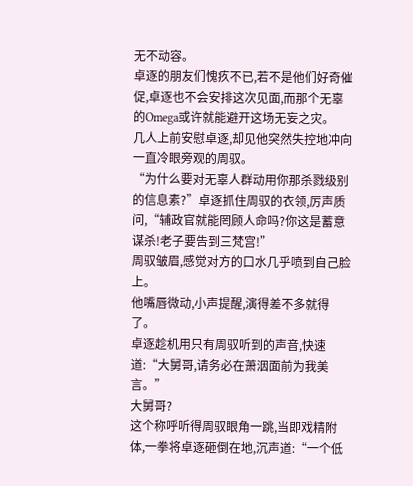无不动容。
卓逐的朋友们愧疚不已,若不是他们好奇催促,卓逐也不会安排这次见面,而那个无辜的Omega或许就能避开这场无妄之灾。
几人上前安慰卓逐,却见他突然失控地冲向一直冷眼旁观的周驭。
“为什么要对无辜人群动用你那杀戮级别的信息素?”卓逐抓住周驭的衣领,厉声质问,“辅政官就能罔顾人命吗?你这是蓄意谋杀!老子要告到三梵宫!”
周驭皱眉,感觉对方的口水几乎喷到自己脸上。
他嘴唇微动,小声提醒,演得差不多就得了。
卓逐趁机用只有周驭听到的声音,快速道:“大舅哥,请务必在萧洇面前为我美言。”
大舅哥?
这个称呼听得周驭眼角一跳,当即戏精附体,一拳将卓逐砸倒在地,沉声道:“一个低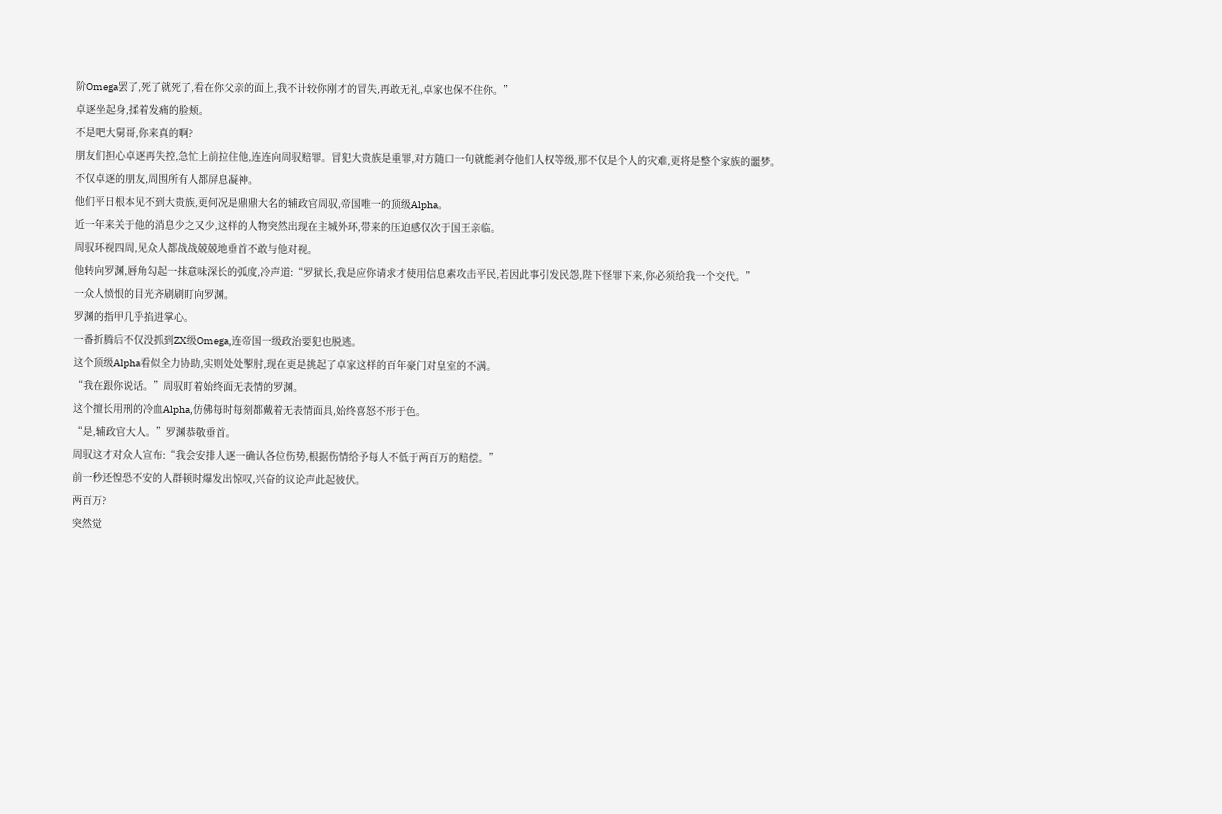阶Omega罢了,死了就死了,看在你父亲的面上,我不计较你刚才的冒失,再敢无礼,卓家也保不住你。”
卓逐坐起身,揉着发痛的脸颊。
不是吧大舅哥,你来真的啊?
朋友们担心卓逐再失控,急忙上前拉住他,连连向周驭赔罪。冒犯大贵族是重罪,对方随口一句就能剥夺他们人权等级,那不仅是个人的灾难,更将是整个家族的噩梦。
不仅卓逐的朋友,周围所有人都屏息凝神。
他们平日根本见不到大贵族,更何况是鼎鼎大名的辅政官周驭,帝国唯一的顶级Alpha。
近一年来关于他的消息少之又少,这样的人物突然出现在主城外环,带来的压迫感仅次于国王亲临。
周驭环视四周,见众人都战战兢兢地垂首不敢与他对视。
他转向罗渊,唇角勾起一抹意味深长的弧度,冷声道:“罗狱长,我是应你请求才使用信息素攻击平民,若因此事引发民怨,陛下怪罪下来,你必须给我一个交代。”
一众人愤恨的目光齐刷刷盯向罗渊。
罗渊的指甲几乎掐进掌心。
一番折腾后不仅没抓到ZX级Omega,连帝国一级政治要犯也脱逃。
这个顶级Alpha看似全力协助,实则处处掣肘,现在更是挑起了卓家这样的百年豪门对皇室的不满。
“我在跟你说话。”周驭盯着始终面无表情的罗渊。
这个擅长用刑的冷血Alpha,仿佛每时每刻都戴着无表情面具,始终喜怒不形于色。
“是,辅政官大人。”罗渊恭敬垂首。
周驭这才对众人宣布:“我会安排人逐一确认各位伤势,根据伤情给予每人不低于两百万的赔偿。”
前一秒还惶恐不安的人群顿时爆发出惊叹,兴奋的议论声此起彼伏。
两百万?
突然觉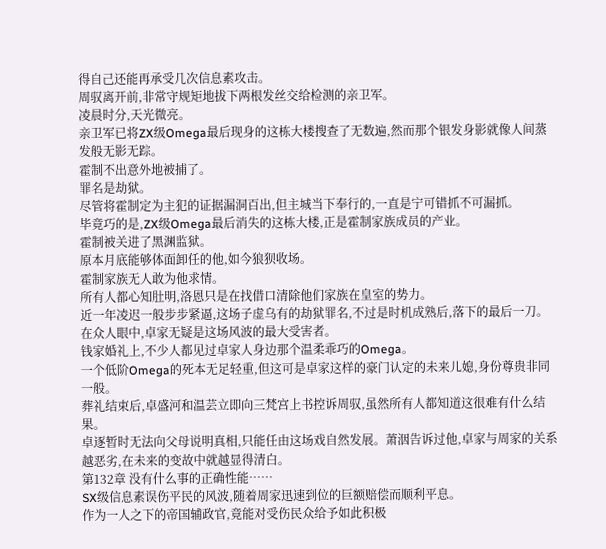得自己还能再承受几次信息素攻击。
周驭离开前,非常守规矩地拔下两根发丝交给检测的亲卫军。
凌晨时分,天光微亮。
亲卫军已将ZX级Omega最后现身的这栋大楼搜查了无数遍,然而那个银发身影就像人间蒸发般无影无踪。
霍制不出意外地被捕了。
罪名是劫狱。
尽管将霍制定为主犯的证据漏洞百出,但主城当下奉行的,一直是宁可错抓不可漏抓。
毕竟巧的是,ZX级Omega最后消失的这栋大楼,正是霍制家族成员的产业。
霍制被关进了黑渊监狱。
原本月底能够体面卸任的他,如今狼狈收场。
霍制家族无人敢为他求情。
所有人都心知肚明,洛恩只是在找借口清除他们家族在皇室的势力。
近一年凌迟一般步步紧逼,这场子虚乌有的劫狱罪名,不过是时机成熟后,落下的最后一刀。
在众人眼中,卓家无疑是这场风波的最大受害者。
钱家婚礼上,不少人都见过卓家人身边那个温柔乖巧的Omega。
一个低阶Omega的死本无足轻重,但这可是卓家这样的豪门认定的未来儿媳,身份尊贵非同一般。
葬礼结束后,卓盛河和温芸立即向三梵宫上书控诉周驭,虽然所有人都知道这很难有什么结果。
卓逐暂时无法向父母说明真相,只能任由这场戏自然发展。萧洇告诉过他,卓家与周家的关系越恶劣,在未来的变故中就越显得清白。
第132章 没有什么事的正确性能……
SX级信息素误伤平民的风波,随着周家迅速到位的巨额赔偿而顺利平息。
作为一人之下的帝国辅政官,竟能对受伤民众给予如此积极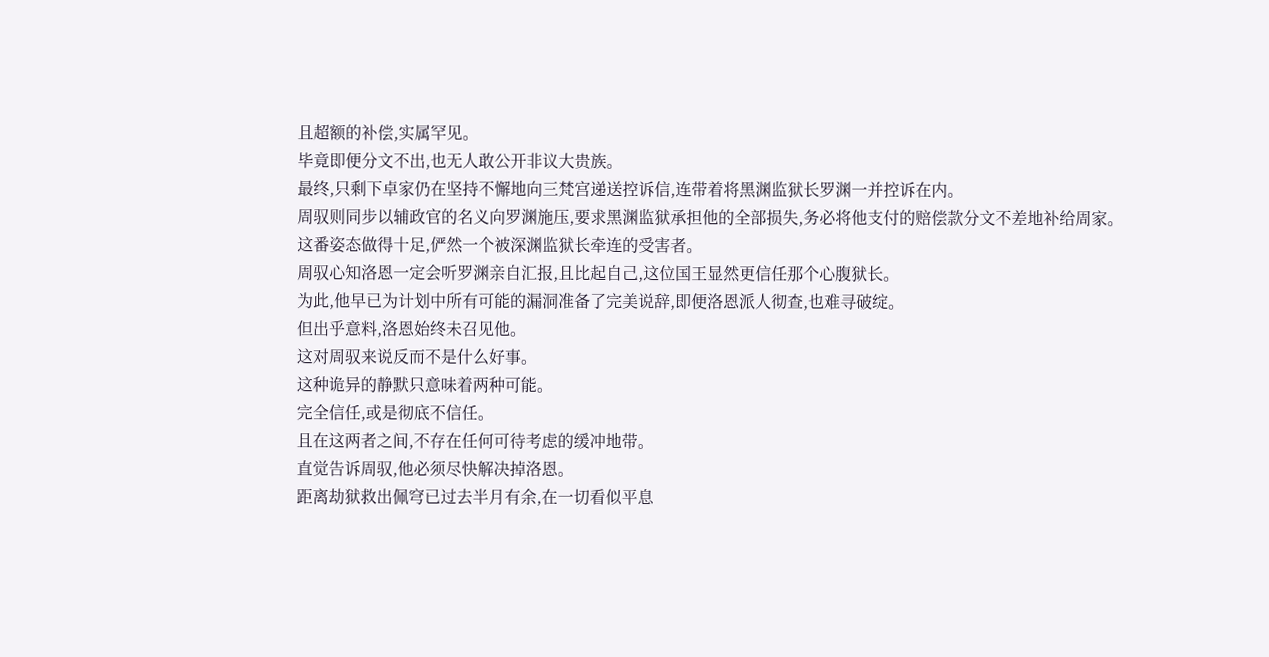且超额的补偿,实属罕见。
毕竟即便分文不出,也无人敢公开非议大贵族。
最终,只剩下卓家仍在坚持不懈地向三梵宫递送控诉信,连带着将黑渊监狱长罗渊一并控诉在内。
周驭则同步以辅政官的名义向罗渊施压,要求黑渊监狱承担他的全部损失,务必将他支付的赔偿款分文不差地补给周家。
这番姿态做得十足,俨然一个被深渊监狱长牵连的受害者。
周驭心知洛恩一定会听罗渊亲自汇报,且比起自己,这位国王显然更信任那个心腹狱长。
为此,他早已为计划中所有可能的漏洞准备了完美说辞,即便洛恩派人彻查,也难寻破绽。
但出乎意料,洛恩始终未召见他。
这对周驭来说反而不是什么好事。
这种诡异的静默只意味着两种可能。
完全信任,或是彻底不信任。
且在这两者之间,不存在任何可待考虑的缓冲地带。
直觉告诉周驭,他必须尽快解决掉洛恩。
距离劫狱救出佩穹已过去半月有余,在一切看似平息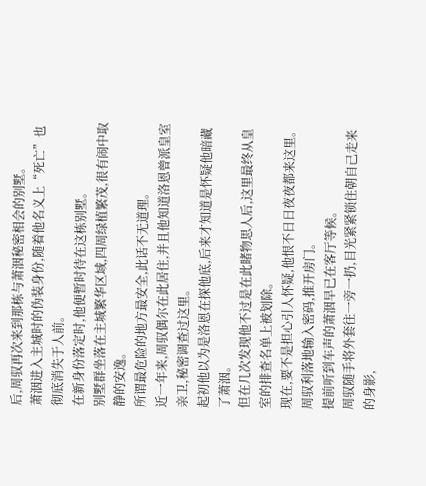后,周驭再次来到那栋与萧洇秘密相会的别墅。
萧洇进入主城时的伪装身份,随着他名义上“死亡”也彻底消失于人前。
在新身份落定时,他便暂时待在这栋别墅。
别墅群坐落在主城繁华区域,四周绿植繁茂,很有闹中取静的安逸。
所谓最危险的地方最安全,此话不无道理。
近一年来,周驭偶尔在此居住,并且他知道洛恩曾派皇室亲卫,秘密调查过这里。
起初他以为是洛恩在探他底,后来才知道是怀疑他暗藏了萧洇。
但在几次发现他不过是在此睹物思人后,这里最终从皇室的排查名单上被划除。
现在,要不是担心引人怀疑,他恨不日日夜夜都来这里。
周驭利落地输入密码,推开房门。
提前听到车声的萧洇早已在客厅等候。
周驭随手将外套往一旁一扔,目光紧紧锁住朝自己走来的身影,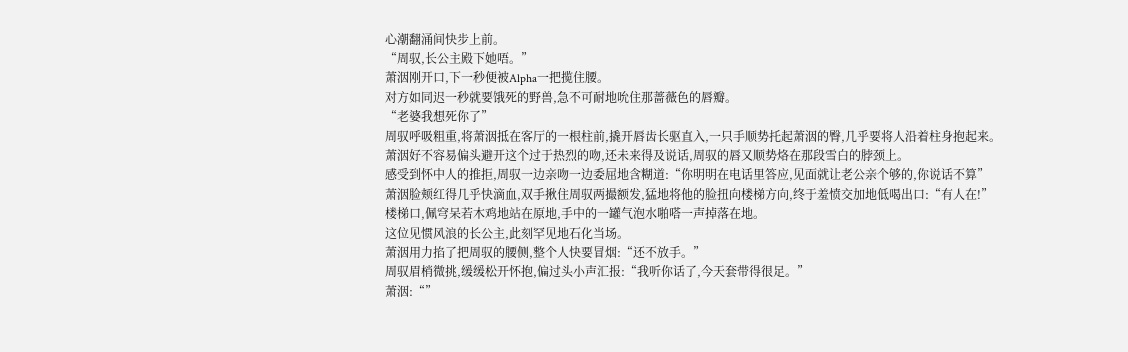心潮翻涌间快步上前。
“周驭,长公主殿下她唔。”
萧洇刚开口,下一秒便被Alpha一把揽住腰。
对方如同迟一秒就要饿死的野兽,急不可耐地吮住那蔷薇色的唇瓣。
“老婆我想死你了”
周驭呼吸粗重,将萧洇抵在客厅的一根柱前,撬开唇齿长驱直入,一只手顺势托起萧洇的臀,几乎要将人沿着柱身抱起来。
萧洇好不容易偏头避开这个过于热烈的吻,还未来得及说话,周驭的唇又顺势烙在那段雪白的脖颈上。
感受到怀中人的推拒,周驭一边亲吻一边委屈地含糊道:“你明明在电话里答应,见面就让老公亲个够的,你说话不算”
萧洇脸颊红得几乎快滴血,双手揪住周驭两撮额发,猛地将他的脸扭向楼梯方向,终于羞愤交加地低喝出口:“有人在!”
楼梯口,佩穹呆若木鸡地站在原地,手中的一罐气泡水啪嗒一声掉落在地。
这位见惯风浪的长公主,此刻罕见地石化当场。
萧洇用力掐了把周驭的腰侧,整个人快要冒烟:“还不放手。”
周驭眉梢微挑,缓缓松开怀抱,偏过头小声汇报:“我听你话了,今天套带得很足。”
萧洇:“”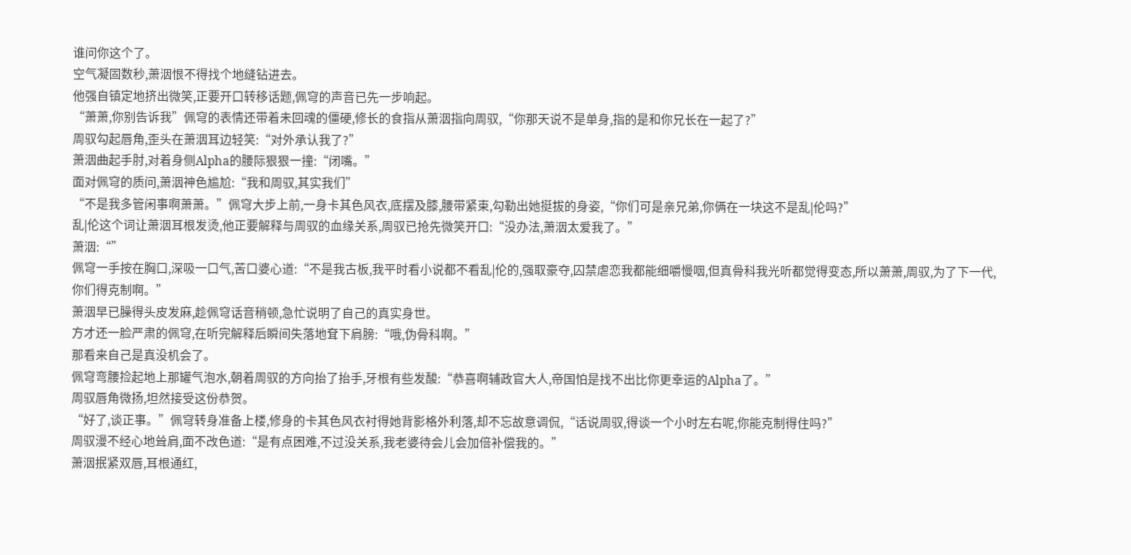谁问你这个了。
空气凝固数秒,萧洇恨不得找个地缝钻进去。
他强自镇定地挤出微笑,正要开口转移话题,佩穹的声音已先一步响起。
“萧萧,你别告诉我”佩穹的表情还带着未回魂的僵硬,修长的食指从萧洇指向周驭,“你那天说不是单身,指的是和你兄长在一起了?”
周驭勾起唇角,歪头在萧洇耳边轻笑:“对外承认我了?”
萧洇曲起手肘,对着身侧Alpha的腰际狠狠一撞:“闭嘴。”
面对佩穹的质问,萧洇神色尴尬:“我和周驭,其实我们”
“不是我多管闲事啊萧萧。”佩穹大步上前,一身卡其色风衣,底摆及膝,腰带紧束,勾勒出她挺拔的身姿,“你们可是亲兄弟,你俩在一块这不是乱|伦吗?”
乱|伦这个词让萧洇耳根发烫,他正要解释与周驭的血缘关系,周驭已抢先微笑开口:“没办法,萧洇太爱我了。”
萧洇:“”
佩穹一手按在胸口,深吸一口气,苦口婆心道:“不是我古板,我平时看小说都不看乱|伦的,强取豪夺,囚禁虐恋我都能细嚼慢咽,但真骨科我光听都觉得变态,所以萧萧,周驭,为了下一代,你们得克制啊。”
萧洇早已臊得头皮发麻,趁佩穹话音稍顿,急忙说明了自己的真实身世。
方才还一脸严肃的佩穹,在听完解释后瞬间失落地耷下肩膀:“哦,伪骨科啊。”
那看来自己是真没机会了。
佩穹弯腰捡起地上那罐气泡水,朝着周驭的方向抬了抬手,牙根有些发酸:“恭喜啊辅政官大人,帝国怕是找不出比你更幸运的Alpha了。”
周驭唇角微扬,坦然接受这份恭贺。
“好了,谈正事。”佩穹转身准备上楼,修身的卡其色风衣衬得她背影格外利落,却不忘故意调侃,“话说周驭,得谈一个小时左右呢,你能克制得住吗?”
周驭漫不经心地耸肩,面不改色道:“是有点困难,不过没关系,我老婆待会儿会加倍补偿我的。”
萧洇抿紧双唇,耳根通红,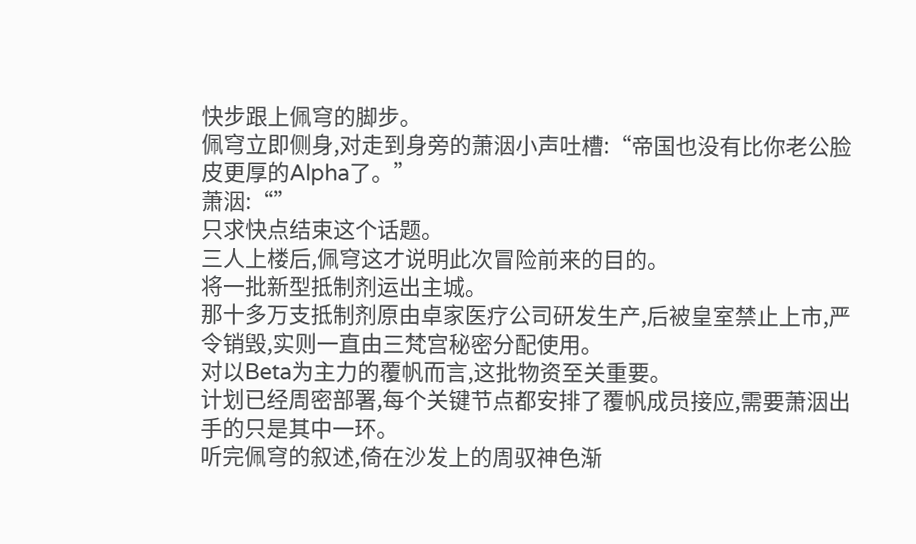快步跟上佩穹的脚步。
佩穹立即侧身,对走到身旁的萧洇小声吐槽:“帝国也没有比你老公脸皮更厚的Alpha了。”
萧洇:“”
只求快点结束这个话题。
三人上楼后,佩穹这才说明此次冒险前来的目的。
将一批新型抵制剂运出主城。
那十多万支抵制剂原由卓家医疗公司研发生产,后被皇室禁止上市,严令销毁,实则一直由三梵宫秘密分配使用。
对以Beta为主力的覆帆而言,这批物资至关重要。
计划已经周密部署,每个关键节点都安排了覆帆成员接应,需要萧洇出手的只是其中一环。
听完佩穹的叙述,倚在沙发上的周驭神色渐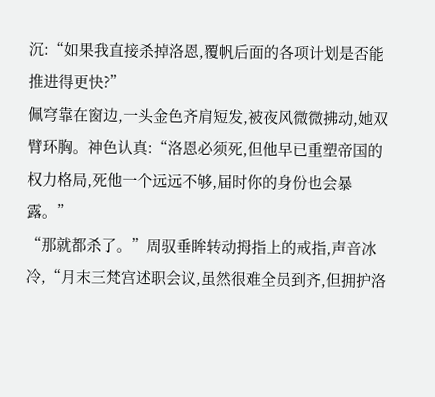沉:“如果我直接杀掉洛恩,覆帆后面的各项计划是否能推进得更快?”
佩穹靠在窗边,一头金色齐肩短发,被夜风微微拂动,她双臂环胸。神色认真:“洛恩必须死,但他早已重塑帝国的权力格局,死他一个远远不够,届时你的身份也会暴露。”
“那就都杀了。”周驭垂眸转动拇指上的戒指,声音冰冷,“月末三梵宫述职会议,虽然很难全员到齐,但拥护洛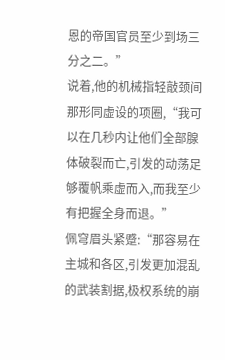恩的帝国官员至少到场三分之二。”
说着,他的机械指轻敲颈间那形同虚设的项圈,“我可以在几秒内让他们全部腺体破裂而亡,引发的动荡足够覆帆乘虚而入,而我至少有把握全身而退。”
佩穹眉头紧蹙:“那容易在主城和各区,引发更加混乱的武装割据,极权系统的崩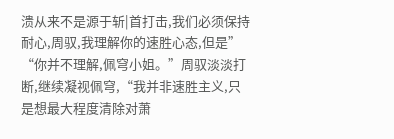溃从来不是源于斩|首打击,我们必须保持耐心,周驭,我理解你的速胜心态,但是”
“你并不理解,佩穹小姐。”周驭淡淡打断,继续凝视佩穹,“我并非速胜主义,只是想最大程度清除对萧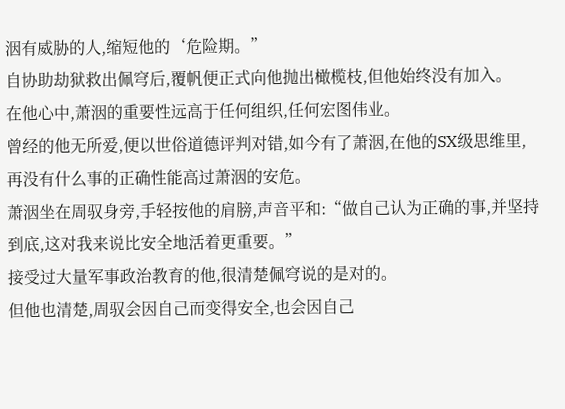洇有威胁的人,缩短他的‘危险期。”
自协助劫狱救出佩穹后,覆帆便正式向他抛出橄榄枝,但他始终没有加入。
在他心中,萧洇的重要性远高于任何组织,任何宏图伟业。
曾经的他无所爱,便以世俗道德评判对错,如今有了萧洇,在他的SX级思维里,再没有什么事的正确性能高过萧洇的安危。
萧洇坐在周驭身旁,手轻按他的肩膀,声音平和:“做自己认为正确的事,并坚持到底,这对我来说比安全地活着更重要。”
接受过大量军事政治教育的他,很清楚佩穹说的是对的。
但他也清楚,周驭会因自己而变得安全,也会因自己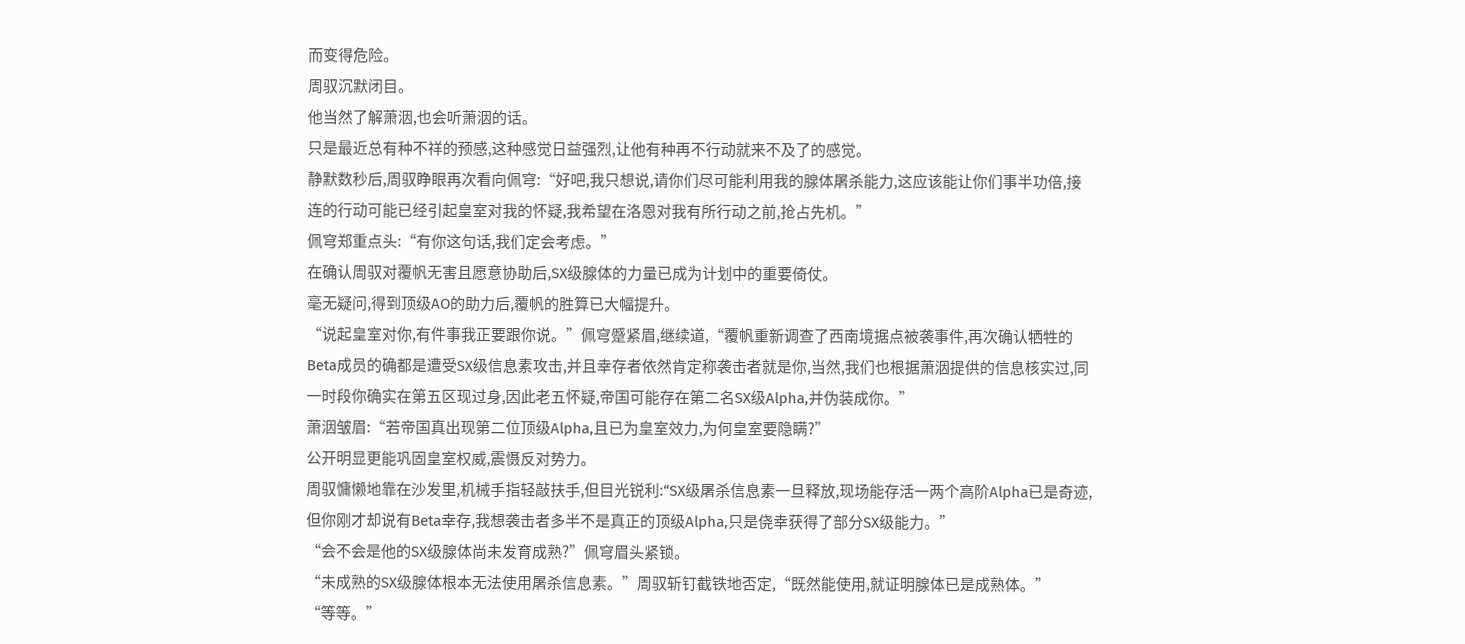而变得危险。
周驭沉默闭目。
他当然了解萧洇,也会听萧洇的话。
只是最近总有种不祥的预感,这种感觉日益强烈,让他有种再不行动就来不及了的感觉。
静默数秒后,周驭睁眼再次看向佩穹:“好吧,我只想说,请你们尽可能利用我的腺体屠杀能力,这应该能让你们事半功倍,接连的行动可能已经引起皇室对我的怀疑,我希望在洛恩对我有所行动之前,抢占先机。”
佩穹郑重点头:“有你这句话,我们定会考虑。”
在确认周驭对覆帆无害且愿意协助后,SX级腺体的力量已成为计划中的重要倚仗。
毫无疑问,得到顶级AO的助力后,覆帆的胜算已大幅提升。
“说起皇室对你,有件事我正要跟你说。”佩穹蹙紧眉,继续道,“覆帆重新调查了西南境据点被袭事件,再次确认牺牲的Beta成员的确都是遭受SX级信息素攻击,并且幸存者依然肯定称袭击者就是你,当然,我们也根据萧洇提供的信息核实过,同一时段你确实在第五区现过身,因此老五怀疑,帝国可能存在第二名SX级Alpha,并伪装成你。”
萧洇皱眉:“若帝国真出现第二位顶级Alpha,且已为皇室效力,为何皇室要隐瞒?”
公开明显更能巩固皇室权威,震慑反对势力。
周驭慵懒地靠在沙发里,机械手指轻敲扶手,但目光锐利:“SX级屠杀信息素一旦释放,现场能存活一两个高阶Alpha已是奇迹,但你刚才却说有Beta幸存,我想袭击者多半不是真正的顶级Alpha,只是侥幸获得了部分SX级能力。”
“会不会是他的SX级腺体尚未发育成熟?”佩穹眉头紧锁。
“未成熟的SX级腺体根本无法使用屠杀信息素。”周驭斩钉截铁地否定,“既然能使用,就证明腺体已是成熟体。”
“等等。”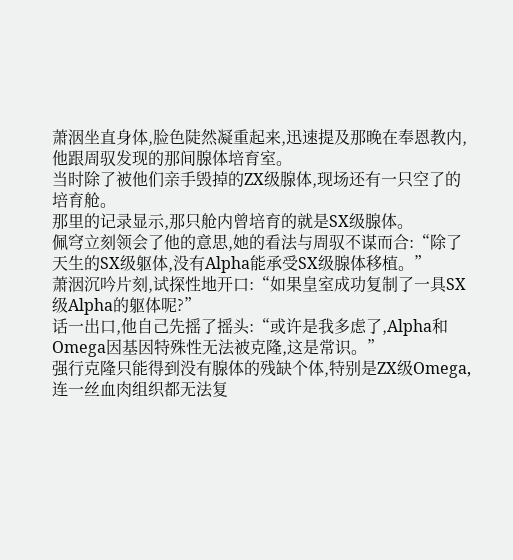萧洇坐直身体,脸色陡然凝重起来,迅速提及那晚在奉恩教内,他跟周驭发现的那间腺体培育室。
当时除了被他们亲手毁掉的ZX级腺体,现场还有一只空了的培育舱。
那里的记录显示,那只舱内曾培育的就是SX级腺体。
佩穹立刻领会了他的意思,她的看法与周驭不谋而合:“除了天生的SX级躯体,没有Alpha能承受SX级腺体移植。”
萧洇沉吟片刻,试探性地开口:“如果皇室成功复制了一具SX级Alpha的躯体呢?”
话一出口,他自己先摇了摇头:“或许是我多虑了,Alpha和Omega因基因特殊性无法被克隆,这是常识。”
强行克隆只能得到没有腺体的残缺个体,特别是ZX级Omega,连一丝血肉组织都无法复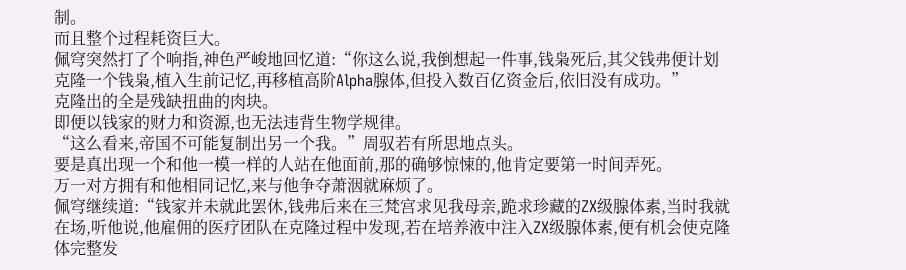制。
而且整个过程耗资巨大。
佩穹突然打了个响指,神色严峻地回忆道:“你这么说,我倒想起一件事,钱枭死后,其父钱弗便计划克隆一个钱枭,植入生前记忆,再移植高阶Alpha腺体,但投入数百亿资金后,依旧没有成功。”
克隆出的全是残缺扭曲的肉块。
即便以钱家的财力和资源,也无法违背生物学规律。
“这么看来,帝国不可能复制出另一个我。”周驭若有所思地点头。
要是真出现一个和他一模一样的人站在他面前,那的确够惊悚的,他肯定要第一时间弄死。
万一对方拥有和他相同记忆,来与他争夺萧洇就麻烦了。
佩穹继续道:“钱家并未就此罢休,钱弗后来在三梵宫求见我母亲,跪求珍藏的ZX级腺体素,当时我就在场,听他说,他雇佣的医疗团队在克隆过程中发现,若在培养液中注入ZX级腺体素,便有机会使克隆体完整发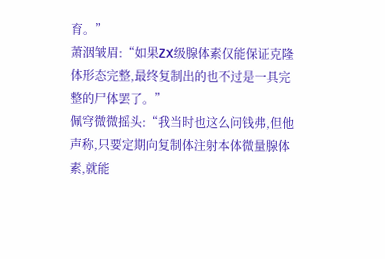育。”
萧洇皱眉:“如果ZX级腺体素仅能保证克隆体形态完整,最终复制出的也不过是一具完整的尸体罢了。”
佩穹微微摇头:“我当时也这么问钱弗,但他声称,只要定期向复制体注射本体微量腺体素,就能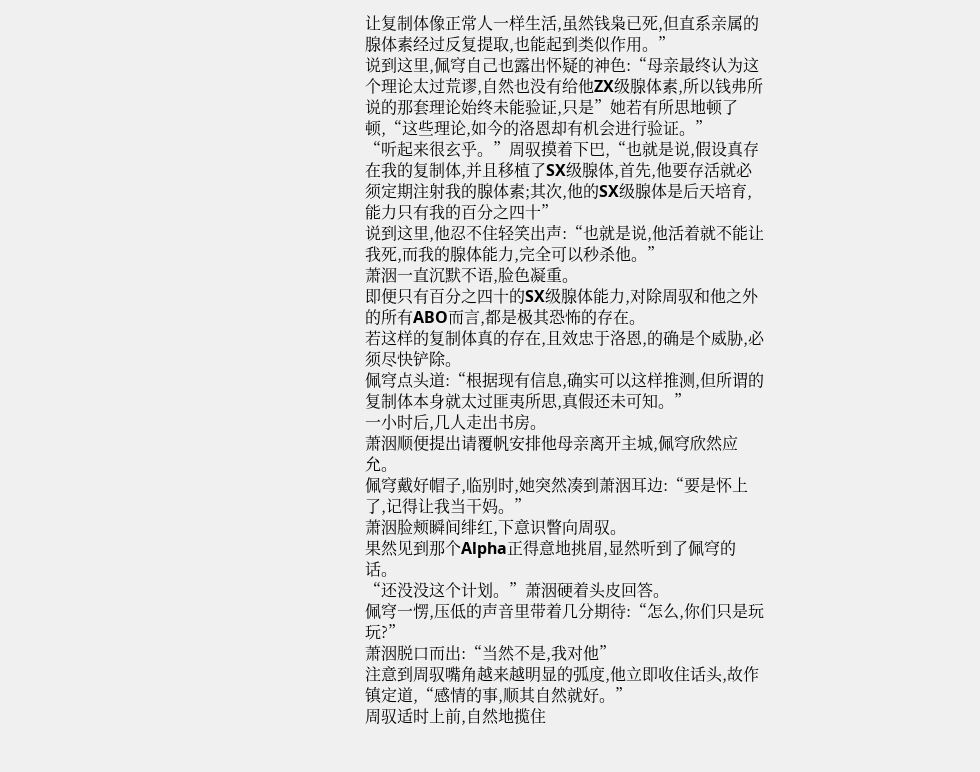让复制体像正常人一样生活,虽然钱枭已死,但直系亲属的腺体素经过反复提取,也能起到类似作用。”
说到这里,佩穹自己也露出怀疑的神色:“母亲最终认为这个理论太过荒谬,自然也没有给他ZX级腺体素,所以钱弗所说的那套理论始终未能验证,只是”她若有所思地顿了顿,“这些理论,如今的洛恩却有机会进行验证。”
“听起来很玄乎。”周驭摸着下巴,“也就是说,假设真存在我的复制体,并且移植了SX级腺体,首先,他要存活就必须定期注射我的腺体素;其次,他的SX级腺体是后天培育,能力只有我的百分之四十”
说到这里,他忍不住轻笑出声:“也就是说,他活着就不能让我死,而我的腺体能力,完全可以秒杀他。”
萧洇一直沉默不语,脸色凝重。
即便只有百分之四十的SX级腺体能力,对除周驭和他之外的所有ABO而言,都是极其恐怖的存在。
若这样的复制体真的存在,且效忠于洛恩,的确是个威胁,必须尽快铲除。
佩穹点头道:“根据现有信息,确实可以这样推测,但所谓的复制体本身就太过匪夷所思,真假还未可知。”
一小时后,几人走出书房。
萧洇顺便提出请覆帆安排他母亲离开主城,佩穹欣然应允。
佩穹戴好帽子,临别时,她突然凑到萧洇耳边:“要是怀上了,记得让我当干妈。”
萧洇脸颊瞬间绯红,下意识瞥向周驭。
果然见到那个Alpha正得意地挑眉,显然听到了佩穹的话。
“还没没这个计划。”萧洇硬着头皮回答。
佩穹一愣,压低的声音里带着几分期待:“怎么,你们只是玩玩?”
萧洇脱口而出:“当然不是,我对他”
注意到周驭嘴角越来越明显的弧度,他立即收住话头,故作镇定道,“感情的事,顺其自然就好。”
周驭适时上前,自然地揽住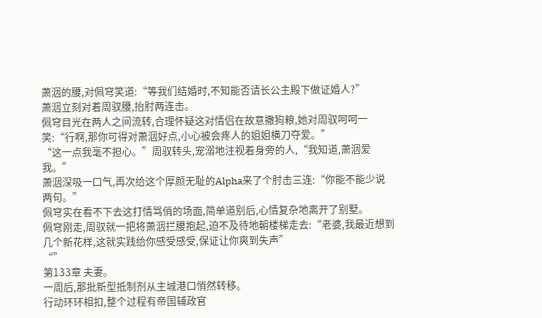萧洇的腰,对佩穹笑道:“等我们结婚时,不知能否请长公主殿下做证婚人?”
萧洇立刻对着周驭腰,抬肘两连击。
佩穹目光在两人之间流转,合理怀疑这对情侣在故意撒狗粮,她对周驭呵呵一笑:“行啊,那你可得对萧洇好点,小心被会疼人的姐姐横刀夺爱。”
“这一点我毫不担心。”周驭转头,宠溺地注视着身旁的人,“我知道,萧洇爱我。”
萧洇深吸一口气,再次给这个厚颜无耻的Alpha来了个肘击三连:“你能不能少说两句。”
佩穹实在看不下去这打情骂俏的场面,简单道别后,心情复杂地离开了别墅。
佩穹刚走,周驭就一把将萧洇拦腰抱起,迫不及待地朝楼梯走去:“老婆,我最近想到几个新花样,这就实践给你感受感受,保证让你爽到失声”
“”
第133章 夫妻。
一周后,那批新型抵制剂从主城港口悄然转移。
行动环环相扣,整个过程有帝国辅政官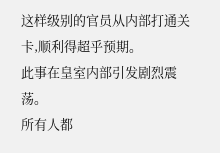这样级别的官员从内部打通关卡,顺利得超乎预期。
此事在皇室内部引发剧烈震荡。
所有人都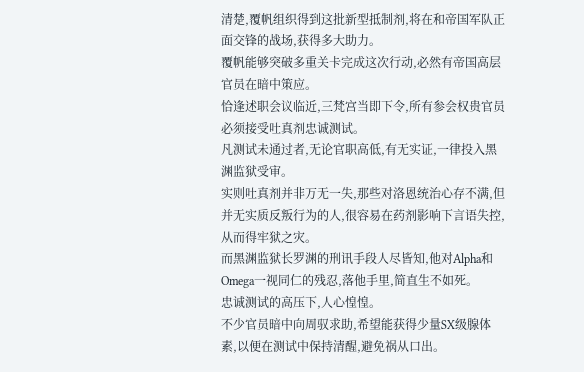清楚,覆帆组织得到这批新型抵制剂,将在和帝国军队正面交锋的战场,获得多大助力。
覆帆能够突破多重关卡完成这次行动,必然有帝国高层官员在暗中策应。
恰逢述职会议临近,三梵宫当即下令,所有参会权贵官员必须接受吐真剂忠诚测试。
凡测试未通过者,无论官职高低,有无实证,一律投入黑渊监狱受审。
实则吐真剂并非万无一失,那些对洛恩统治心存不满,但并无实质反叛行为的人,很容易在药剂影响下言语失控,从而得牢狱之灾。
而黑渊监狱长罗渊的刑讯手段人尽皆知,他对Alpha和Omega一视同仁的残忍,落他手里,简直生不如死。
忠诚测试的高压下,人心惶惶。
不少官员暗中向周驭求助,希望能获得少量SX级腺体素,以便在测试中保持清醒,避免祸从口出。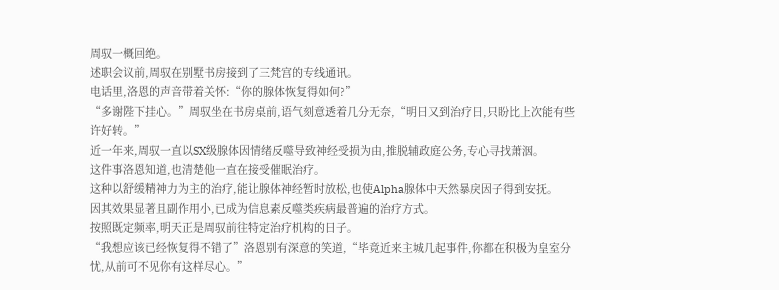周驭一概回绝。
述职会议前,周驭在别墅书房接到了三梵宫的专线通讯。
电话里,洛恩的声音带着关怀:“你的腺体恢复得如何?”
“多谢陛下挂心。”周驭坐在书房桌前,语气刻意透着几分无奈,“明日又到治疗日,只盼比上次能有些许好转。”
近一年来,周驭一直以SX级腺体因情绪反噬导致神经受损为由,推脱辅政庭公务,专心寻找萧洇。
这件事洛恩知道,也清楚他一直在接受催眠治疗。
这种以舒缓精神力为主的治疗,能让腺体神经暂时放松,也使Alpha腺体中天然暴戾因子得到安抚。
因其效果显著且副作用小,已成为信息素反噬类疾病最普遍的治疗方式。
按照既定频率,明天正是周驭前往特定治疗机构的日子。
“我想应该已经恢复得不错了”洛恩别有深意的笑道,“毕竟近来主城几起事件,你都在积极为皇室分忧,从前可不见你有这样尽心。”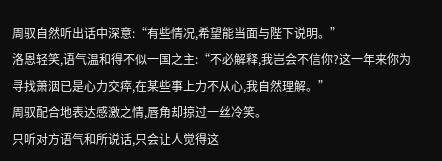周驭自然听出话中深意:“有些情况,希望能当面与陛下说明。”
洛恩轻笑,语气温和得不似一国之主:“不必解释,我岂会不信你?这一年来你为寻找萧洇已是心力交瘁,在某些事上力不从心,我自然理解。”
周驭配合地表达感激之情,唇角却掠过一丝冷笑。
只听对方语气和所说话,只会让人觉得这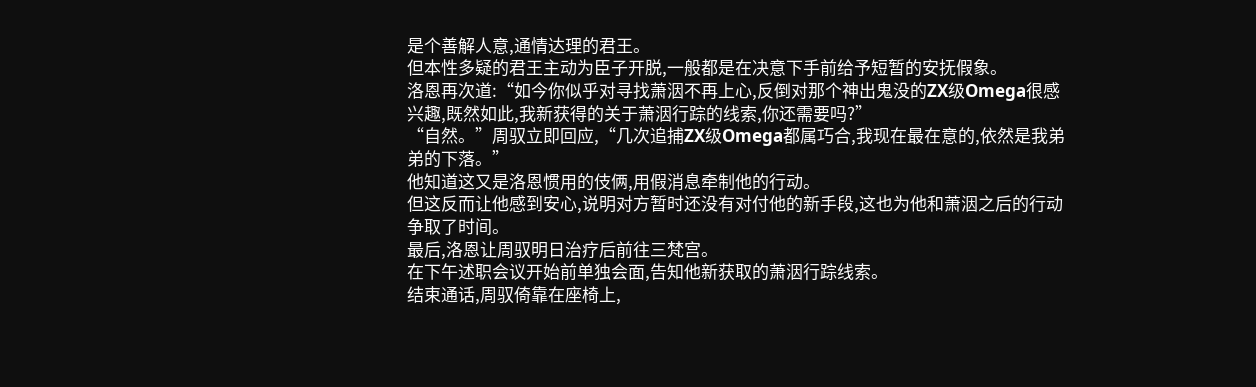是个善解人意,通情达理的君王。
但本性多疑的君王主动为臣子开脱,一般都是在决意下手前给予短暂的安抚假象。
洛恩再次道:“如今你似乎对寻找萧洇不再上心,反倒对那个神出鬼没的ZX级Omega很感兴趣,既然如此,我新获得的关于萧洇行踪的线索,你还需要吗?”
“自然。”周驭立即回应,“几次追捕ZX级Omega都属巧合,我现在最在意的,依然是我弟弟的下落。”
他知道这又是洛恩惯用的伎俩,用假消息牵制他的行动。
但这反而让他感到安心,说明对方暂时还没有对付他的新手段,这也为他和萧洇之后的行动争取了时间。
最后,洛恩让周驭明日治疗后前往三梵宫。
在下午述职会议开始前单独会面,告知他新获取的萧洇行踪线索。
结束通话,周驭倚靠在座椅上,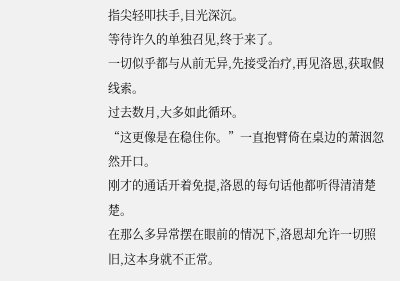指尖轻叩扶手,目光深沉。
等待许久的单独召见,终于来了。
一切似乎都与从前无异,先接受治疗,再见洛恩,获取假线索。
过去数月,大多如此循环。
“这更像是在稳住你。”一直抱臂倚在桌边的萧洇忽然开口。
刚才的通话开着免提,洛恩的每句话他都听得清清楚楚。
在那么多异常摆在眼前的情况下,洛恩却允许一切照旧,这本身就不正常。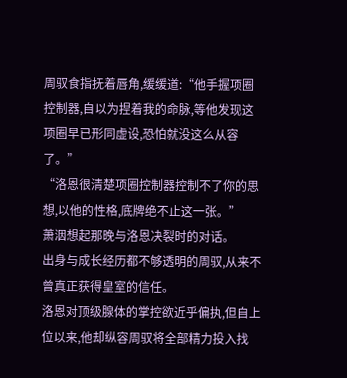周驭食指抚着唇角,缓缓道:“他手握项圈控制器,自以为捏着我的命脉,等他发现这项圈早已形同虚设,恐怕就没这么从容了。”
“洛恩很清楚项圈控制器控制不了你的思想,以他的性格,底牌绝不止这一张。”
萧洇想起那晚与洛恩决裂时的对话。
出身与成长经历都不够透明的周驭,从来不曾真正获得皇室的信任。
洛恩对顶级腺体的掌控欲近乎偏执,但自上位以来,他却纵容周驭将全部精力投入找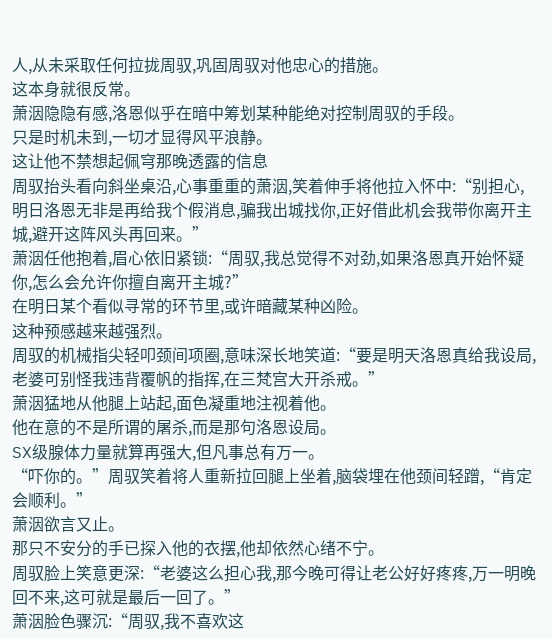人,从未采取任何拉拢周驭,巩固周驭对他忠心的措施。
这本身就很反常。
萧洇隐隐有感,洛恩似乎在暗中筹划某种能绝对控制周驭的手段。
只是时机未到,一切才显得风平浪静。
这让他不禁想起佩穹那晚透露的信息
周驭抬头看向斜坐桌沿,心事重重的萧洇,笑着伸手将他拉入怀中:“别担心,明日洛恩无非是再给我个假消息,骗我出城找你,正好借此机会我带你离开主城,避开这阵风头再回来。”
萧洇任他抱着,眉心依旧紧锁:“周驭,我总觉得不对劲,如果洛恩真开始怀疑你,怎么会允许你擅自离开主城?”
在明日某个看似寻常的环节里,或许暗藏某种凶险。
这种预感越来越强烈。
周驭的机械指尖轻叩颈间项圈,意味深长地笑道:“要是明天洛恩真给我设局,老婆可别怪我违背覆帆的指挥,在三梵宫大开杀戒。”
萧洇猛地从他腿上站起,面色凝重地注视着他。
他在意的不是所谓的屠杀,而是那句洛恩设局。
SX级腺体力量就算再强大,但凡事总有万一。
“吓你的。”周驭笑着将人重新拉回腿上坐着,脑袋埋在他颈间轻蹭,“肯定会顺利。”
萧洇欲言又止。
那只不安分的手已探入他的衣摆,他却依然心绪不宁。
周驭脸上笑意更深:“老婆这么担心我,那今晚可得让老公好好疼疼,万一明晚回不来,这可就是最后一回了。”
萧洇脸色骤沉:“周驭,我不喜欢这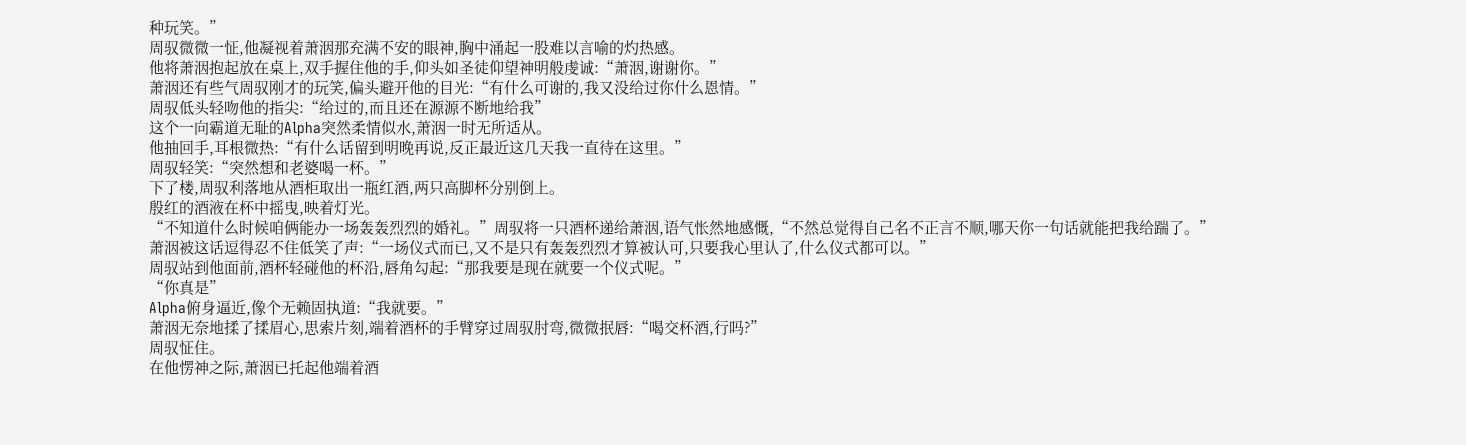种玩笑。”
周驭微微一怔,他凝视着萧洇那充满不安的眼神,胸中涌起一股难以言喻的灼热感。
他将萧洇抱起放在桌上,双手握住他的手,仰头如圣徒仰望神明般虔诚:“萧洇,谢谢你。”
萧洇还有些气周驭刚才的玩笑,偏头避开他的目光:“有什么可谢的,我又没给过你什么恩情。”
周驭低头轻吻他的指尖:“给过的,而且还在源源不断地给我”
这个一向霸道无耻的Alpha突然柔情似水,萧洇一时无所适从。
他抽回手,耳根微热:“有什么话留到明晚再说,反正最近这几天我一直待在这里。”
周驭轻笑:“突然想和老婆喝一杯。”
下了楼,周驭利落地从酒柜取出一瓶红酒,两只高脚杯分别倒上。
殷红的酒液在杯中摇曳,映着灯光。
“不知道什么时候咱俩能办一场轰轰烈烈的婚礼。”周驭将一只酒杯递给萧洇,语气怅然地感慨,“不然总觉得自己名不正言不顺,哪天你一句话就能把我给踹了。”
萧洇被这话逗得忍不住低笑了声:“一场仪式而已,又不是只有轰轰烈烈才算被认可,只要我心里认了,什么仪式都可以。”
周驭站到他面前,酒杯轻碰他的杯沿,唇角勾起:“那我要是现在就要一个仪式呢。”
“你真是”
Alpha俯身逼近,像个无赖固执道:“我就要。”
萧洇无奈地揉了揉眉心,思索片刻,端着酒杯的手臂穿过周驭肘弯,微微抿唇:“喝交杯酒,行吗?”
周驭怔住。
在他愣神之际,萧洇已托起他端着酒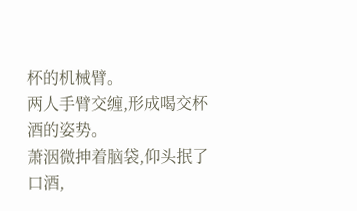杯的机械臂。
两人手臂交缠,形成喝交杯酒的姿势。
萧洇微抻着脑袋,仰头抿了口酒,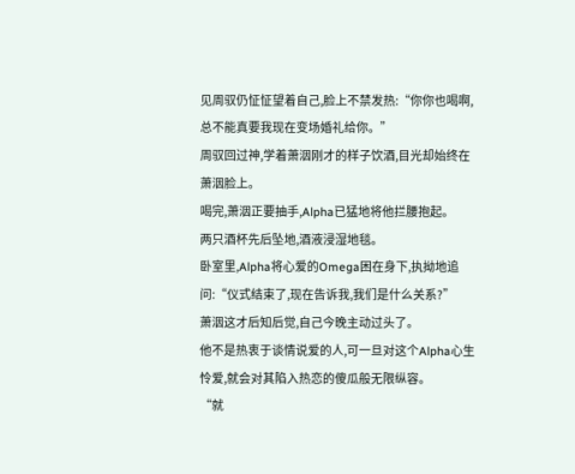见周驭仍怔怔望着自己,脸上不禁发热:“你你也喝啊,总不能真要我现在变场婚礼给你。”
周驭回过神,学着萧洇刚才的样子饮酒,目光却始终在萧洇脸上。
喝完,萧洇正要抽手,Alpha已猛地将他拦腰抱起。
两只酒杯先后坠地,酒液浸湿地毯。
卧室里,Alpha将心爱的Omega困在身下,执拗地追问:“仪式结束了,现在告诉我,我们是什么关系?”
萧洇这才后知后觉,自己今晚主动过头了。
他不是热衷于谈情说爱的人,可一旦对这个Alpha心生怜爱,就会对其陷入热恋的傻瓜般无限纵容。
“就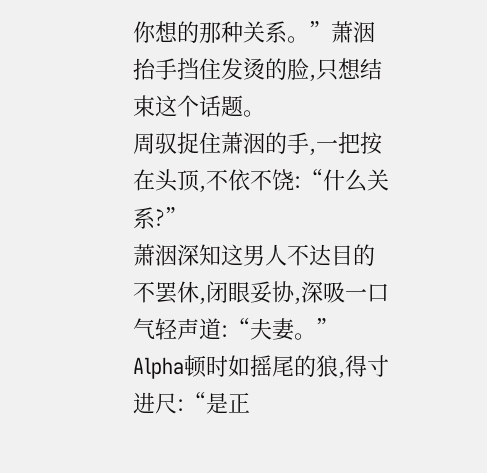你想的那种关系。”萧洇抬手挡住发烫的脸,只想结束这个话题。
周驭捉住萧洇的手,一把按在头顶,不依不饶:“什么关系?”
萧洇深知这男人不达目的不罢休,闭眼妥协,深吸一口气轻声道:“夫妻。”
Alpha顿时如摇尾的狼,得寸进尺:“是正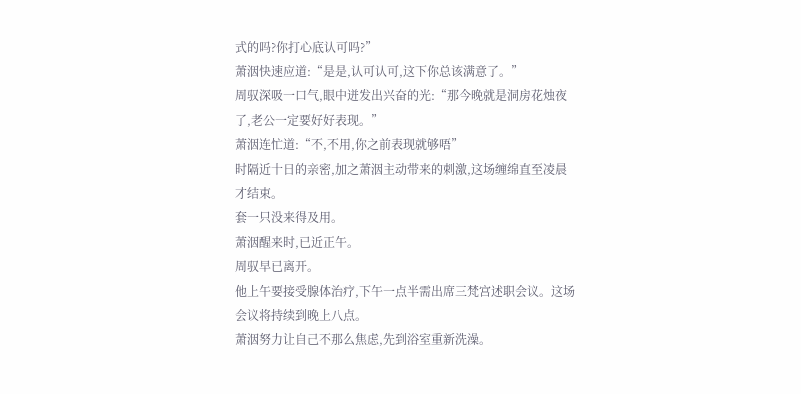式的吗?你打心底认可吗?”
萧洇快速应道:“是是,认可认可,这下你总该满意了。”
周驭深吸一口气,眼中迸发出兴奋的光:“那今晚就是洞房花烛夜了,老公一定要好好表现。”
萧洇连忙道:“不,不用,你之前表现就够唔”
时隔近十日的亲密,加之萧洇主动带来的刺激,这场缠绵直至凌晨才结束。
套一只没来得及用。
萧洇醒来时,已近正午。
周驭早已离开。
他上午要接受腺体治疗,下午一点半需出席三梵宫述职会议。这场会议将持续到晚上八点。
萧洇努力让自己不那么焦虑,先到浴室重新洗澡。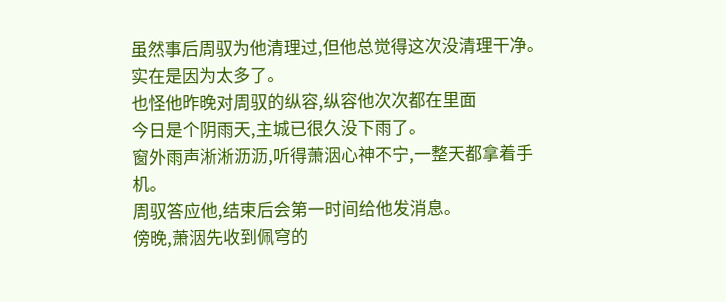虽然事后周驭为他清理过,但他总觉得这次没清理干净。
实在是因为太多了。
也怪他昨晚对周驭的纵容,纵容他次次都在里面
今日是个阴雨天,主城已很久没下雨了。
窗外雨声淅淅沥沥,听得萧洇心神不宁,一整天都拿着手机。
周驭答应他,结束后会第一时间给他发消息。
傍晚,萧洇先收到佩穹的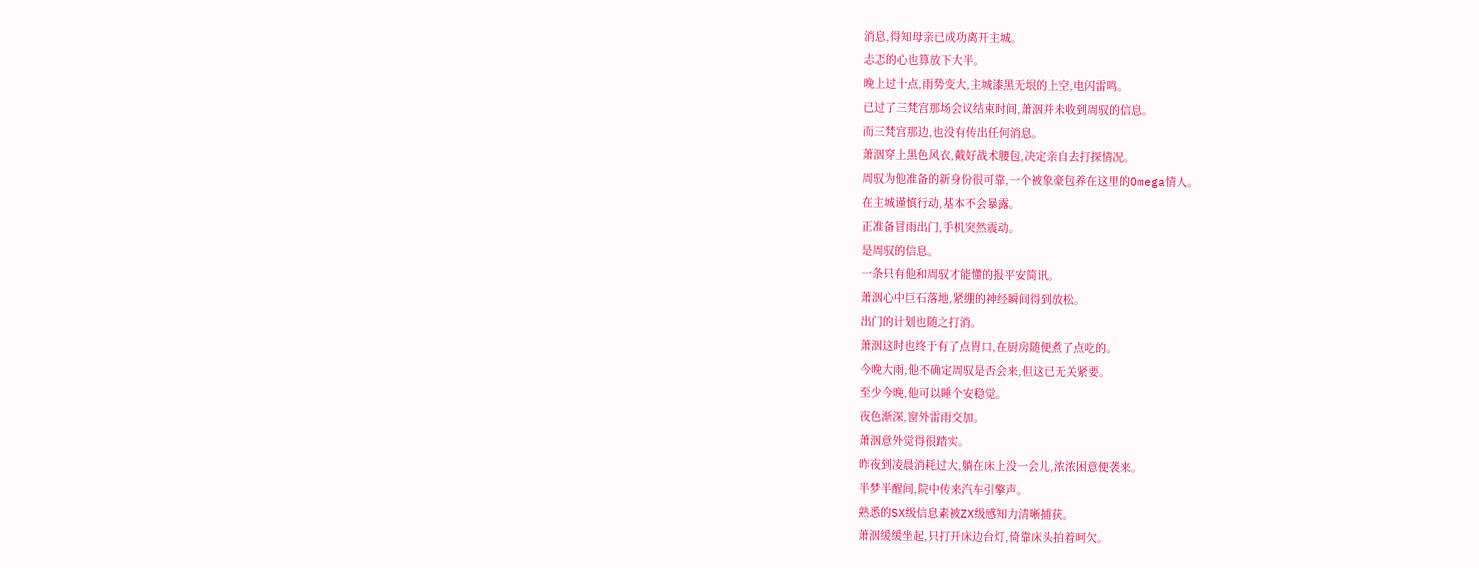消息,得知母亲已成功离开主城。
忐忑的心也算放下大半。
晚上过十点,雨势变大,主城漆黑无垠的上空,电闪雷鸣。
已过了三梵宫那场会议结束时间,萧洇并未收到周驭的信息。
而三梵宫那边,也没有传出任何消息。
萧洇穿上黑色风衣,戴好战术腰包,决定亲自去打探情况。
周驭为他准备的新身份很可靠,一个被象豪包养在这里的Omega情人。
在主城谨慎行动,基本不会暴露。
正准备冒雨出门,手机突然震动。
是周驭的信息。
一条只有他和周驭才能懂的报平安简讯。
萧洇心中巨石落地,紧绷的神经瞬间得到放松。
出门的计划也随之打消。
萧洇这时也终于有了点胃口,在厨房随便煮了点吃的。
今晚大雨,他不确定周驭是否会来,但这已无关紧要。
至少今晚,他可以睡个安稳觉。
夜色渐深,窗外雷雨交加。
萧洇意外觉得很踏实。
昨夜到凌晨消耗过大,躺在床上没一会儿,浓浓困意便袭来。
半梦半醒间,院中传来汽车引擎声。
熟悉的SX级信息素被ZX级感知力清晰捕获。
萧洇缓缓坐起,只打开床边台灯,倚靠床头拍着呵欠。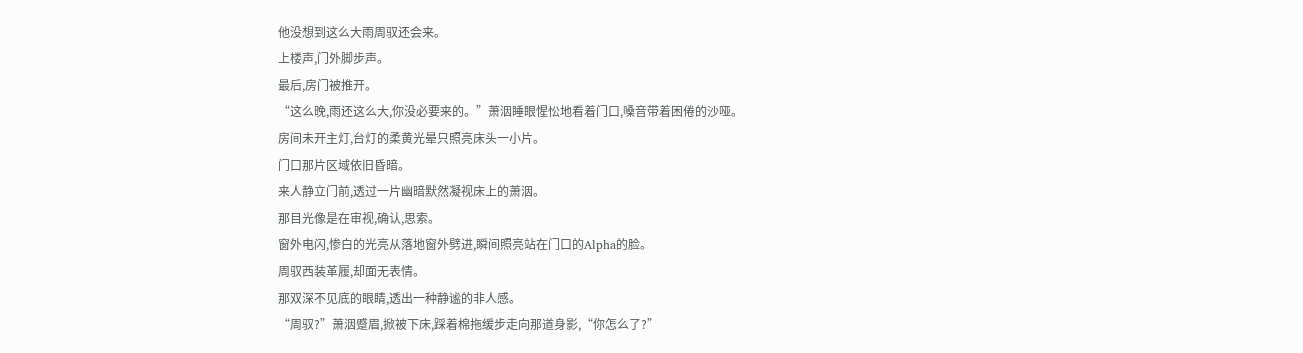他没想到这么大雨周驭还会来。
上楼声,门外脚步声。
最后,房门被推开。
“这么晚,雨还这么大,你没必要来的。”萧洇睡眼惺忪地看着门口,嗓音带着困倦的沙哑。
房间未开主灯,台灯的柔黄光晕只照亮床头一小片。
门口那片区域依旧昏暗。
来人静立门前,透过一片幽暗默然凝视床上的萧洇。
那目光像是在审视,确认,思索。
窗外电闪,惨白的光亮从落地窗外劈进,瞬间照亮站在门口的Alpha的脸。
周驭西装革履,却面无表情。
那双深不见底的眼睛,透出一种静谧的非人感。
“周驭?”萧洇蹙眉,掀被下床,踩着棉拖缓步走向那道身影,“你怎么了?”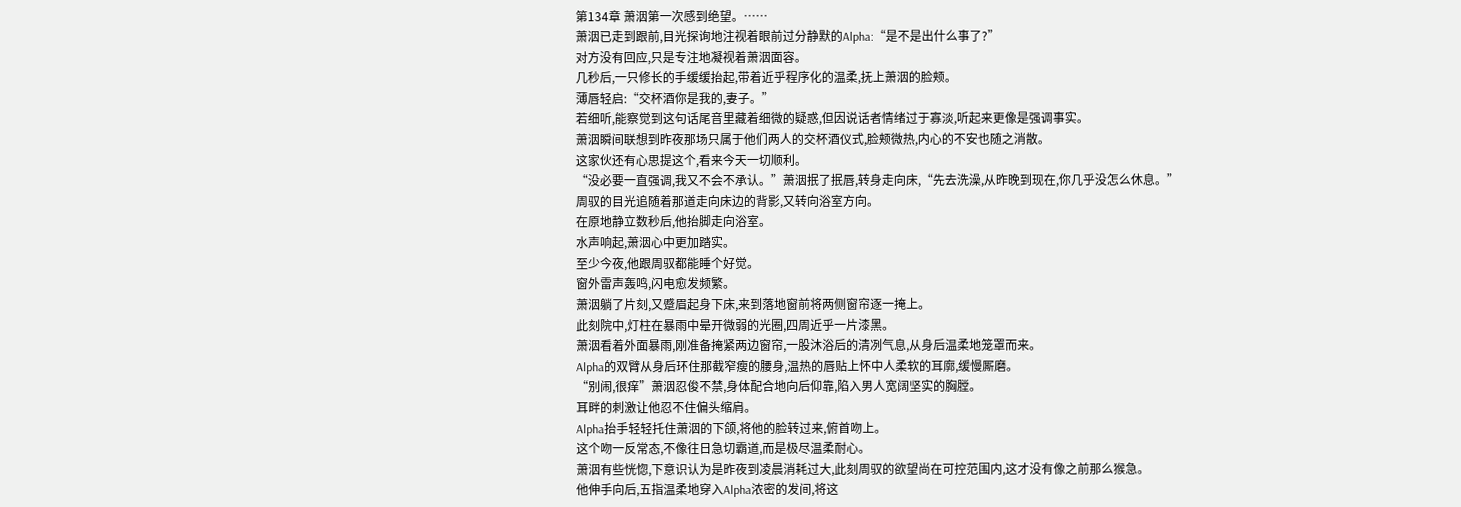第134章 萧洇第一次感到绝望。……
萧洇已走到跟前,目光探询地注视着眼前过分静默的Alpha:“是不是出什么事了?”
对方没有回应,只是专注地凝视着萧洇面容。
几秒后,一只修长的手缓缓抬起,带着近乎程序化的温柔,抚上萧洇的脸颊。
薄唇轻启:“交杯酒你是我的,妻子。”
若细听,能察觉到这句话尾音里藏着细微的疑惑,但因说话者情绪过于寡淡,听起来更像是强调事实。
萧洇瞬间联想到昨夜那场只属于他们两人的交杯酒仪式,脸颊微热,内心的不安也随之消散。
这家伙还有心思提这个,看来今天一切顺利。
“没必要一直强调,我又不会不承认。”萧洇抿了抿唇,转身走向床,“先去洗澡,从昨晚到现在,你几乎没怎么休息。”
周驭的目光追随着那道走向床边的背影,又转向浴室方向。
在原地静立数秒后,他抬脚走向浴室。
水声响起,萧洇心中更加踏实。
至少今夜,他跟周驭都能睡个好觉。
窗外雷声轰鸣,闪电愈发频繁。
萧洇躺了片刻,又蹙眉起身下床,来到落地窗前将两侧窗帘逐一掩上。
此刻院中,灯柱在暴雨中晕开微弱的光圈,四周近乎一片漆黑。
萧洇看着外面暴雨,刚准备掩紧两边窗帘,一股沐浴后的清冽气息,从身后温柔地笼罩而来。
Alpha的双臂从身后环住那截窄瘦的腰身,温热的唇贴上怀中人柔软的耳廓,缓慢厮磨。
“别闹,很痒”萧洇忍俊不禁,身体配合地向后仰靠,陷入男人宽阔坚实的胸膛。
耳畔的刺激让他忍不住偏头缩肩。
Alpha抬手轻轻托住萧洇的下颌,将他的脸转过来,俯首吻上。
这个吻一反常态,不像往日急切霸道,而是极尽温柔耐心。
萧洇有些恍惚,下意识认为是昨夜到凌晨消耗过大,此刻周驭的欲望尚在可控范围内,这才没有像之前那么猴急。
他伸手向后,五指温柔地穿入Alpha浓密的发间,将这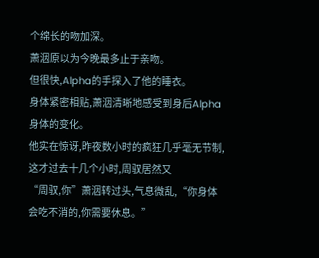个绵长的吻加深。
萧洇原以为今晚最多止于亲吻。
但很快,Alpha的手探入了他的睡衣。
身体紧密相贴,萧洇清晰地感受到身后Alpha身体的变化。
他实在惊讶,昨夜数小时的疯狂几乎毫无节制,这才过去十几个小时,周驭居然又
“周驭,你”萧洇转过头,气息微乱,“你身体会吃不消的,你需要休息。”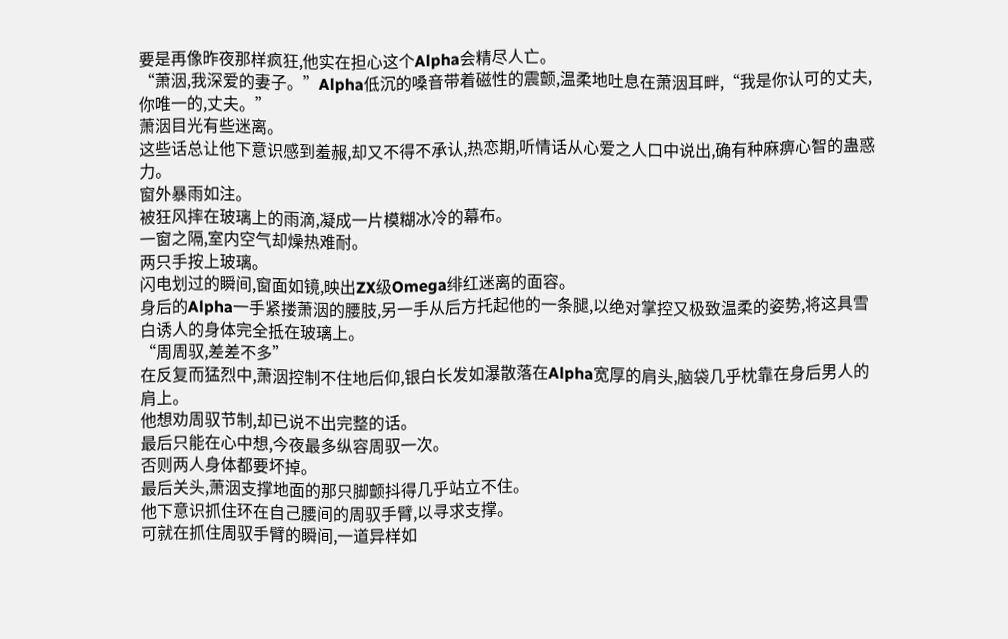要是再像昨夜那样疯狂,他实在担心这个Alpha会精尽人亡。
“萧洇,我深爱的妻子。”Alpha低沉的嗓音带着磁性的震颤,温柔地吐息在萧洇耳畔,“我是你认可的丈夫,你唯一的,丈夫。”
萧洇目光有些迷离。
这些话总让他下意识感到羞赧,却又不得不承认,热恋期,听情话从心爱之人口中说出,确有种麻痹心智的蛊惑力。
窗外暴雨如注。
被狂风摔在玻璃上的雨滴,凝成一片模糊冰冷的幕布。
一窗之隔,室内空气却燥热难耐。
两只手按上玻璃。
闪电划过的瞬间,窗面如镜,映出ZX级Omega绯红迷离的面容。
身后的Alpha一手紧搂萧洇的腰肢,另一手从后方托起他的一条腿,以绝对掌控又极致温柔的姿势,将这具雪白诱人的身体完全抵在玻璃上。
“周周驭,差差不多”
在反复而猛烈中,萧洇控制不住地后仰,银白长发如瀑散落在Alpha宽厚的肩头,脑袋几乎枕靠在身后男人的肩上。
他想劝周驭节制,却已说不出完整的话。
最后只能在心中想,今夜最多纵容周驭一次。
否则两人身体都要坏掉。
最后关头,萧洇支撑地面的那只脚颤抖得几乎站立不住。
他下意识抓住环在自己腰间的周驭手臂,以寻求支撑。
可就在抓住周驭手臂的瞬间,一道异样如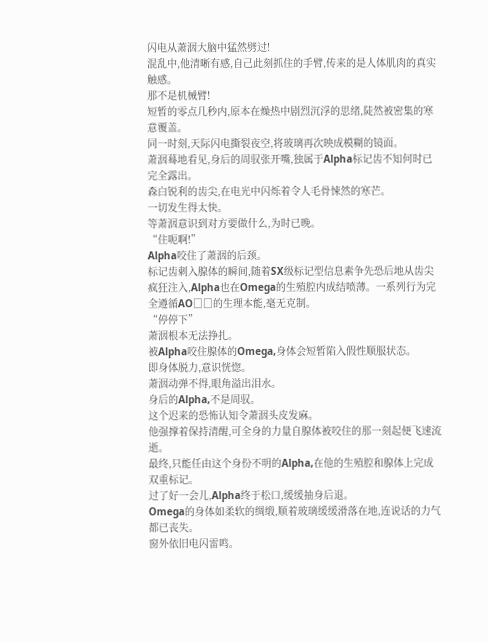闪电从萧洇大脑中猛然劈过!
混乱中,他清晰有感,自己此刻抓住的手臂,传来的是人体肌肉的真实触感。
那不是机械臂!
短暂的零点几秒内,原本在燥热中剧烈沉浮的思绪,陡然被密集的寒意覆盖。
同一时刻,天际闪电撕裂夜空,将玻璃再次映成模糊的镜面。
萧洇蓦地看见,身后的周驭张开嘴,独属于Alpha标记齿不知何时已完全露出。
森白锐利的齿尖,在电光中闪烁着令人毛骨悚然的寒芒。
一切发生得太快。
等萧洇意识到对方要做什么,为时已晚。
“住呃啊!”
Alpha咬住了萧洇的后颈。
标记齿刺入腺体的瞬间,随着SX级标记型信息素争先恐后地从齿尖疯狂注入,Alpha也在Omega的生殖腔内成结喷薄。一系列行为完全遵循AO□□的生理本能,毫无克制。
“停停下”
萧洇根本无法挣扎。
被Alpha咬住腺体的Omega,身体会短暂陷入假性顺服状态。
即身体脱力,意识恍惚。
萧洇动弹不得,眼角溢出泪水。
身后的Alpha,不是周驭。
这个迟来的恐怖认知令萧洇头皮发麻。
他强撑着保持清醒,可全身的力量自腺体被咬住的那一刻起便飞速流逝。
最终,只能任由这个身份不明的Alpha,在他的生殖腔和腺体上完成双重标记。
过了好一会儿,Alpha终于松口,缓缓抽身后退。
Omega的身体如柔软的绸缎,顺着玻璃缓缓滑落在地,连说话的力气都已丧失。
窗外依旧电闪雷鸣。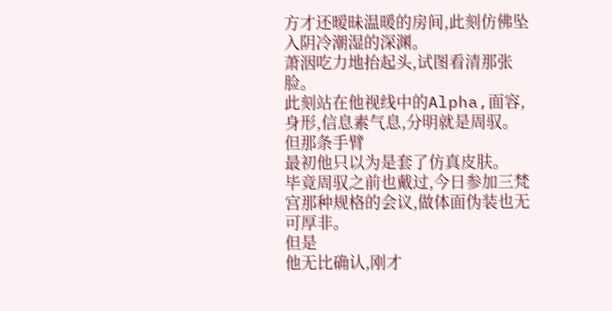方才还暧昧温暖的房间,此刻仿佛坠入阴冷潮湿的深渊。
萧洇吃力地抬起头,试图看清那张脸。
此刻站在他视线中的Alpha,面容,身形,信息素气息,分明就是周驭。
但那条手臂
最初他只以为是套了仿真皮肤。
毕竟周驭之前也戴过,今日参加三梵宫那种规格的会议,做体面伪装也无可厚非。
但是
他无比确认,刚才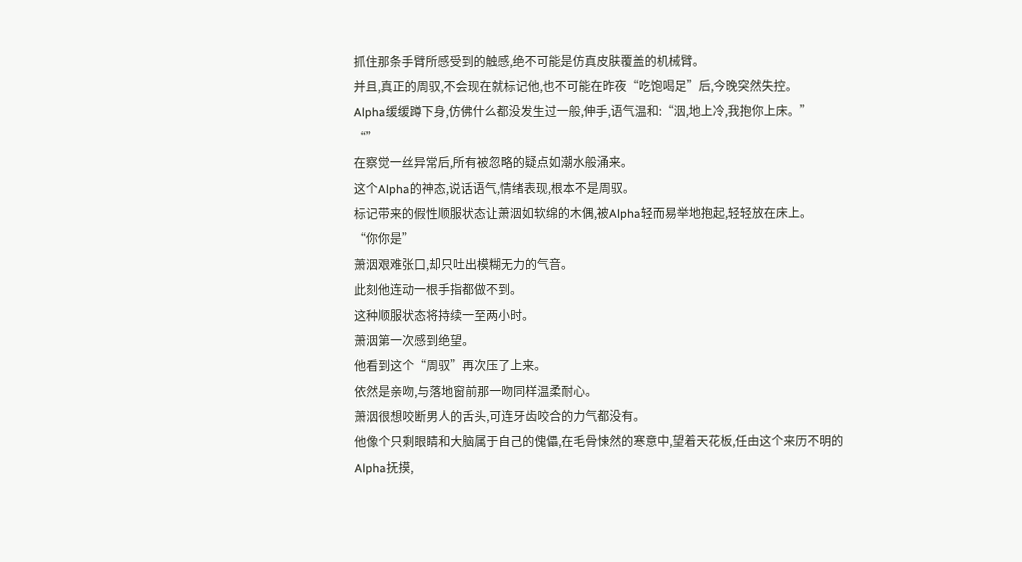抓住那条手臂所感受到的触感,绝不可能是仿真皮肤覆盖的机械臂。
并且,真正的周驭,不会现在就标记他,也不可能在昨夜“吃饱喝足”后,今晚突然失控。
Alpha缓缓蹲下身,仿佛什么都没发生过一般,伸手,语气温和:“洇,地上冷,我抱你上床。”
“”
在察觉一丝异常后,所有被忽略的疑点如潮水般涌来。
这个Alpha的神态,说话语气,情绪表现,根本不是周驭。
标记带来的假性顺服状态让萧洇如软绵的木偶,被Alpha轻而易举地抱起,轻轻放在床上。
“你你是”
萧洇艰难张口,却只吐出模糊无力的气音。
此刻他连动一根手指都做不到。
这种顺服状态将持续一至两小时。
萧洇第一次感到绝望。
他看到这个“周驭”再次压了上来。
依然是亲吻,与落地窗前那一吻同样温柔耐心。
萧洇很想咬断男人的舌头,可连牙齿咬合的力气都没有。
他像个只剩眼睛和大脑属于自己的傀儡,在毛骨悚然的寒意中,望着天花板,任由这个来历不明的Alpha抚摸,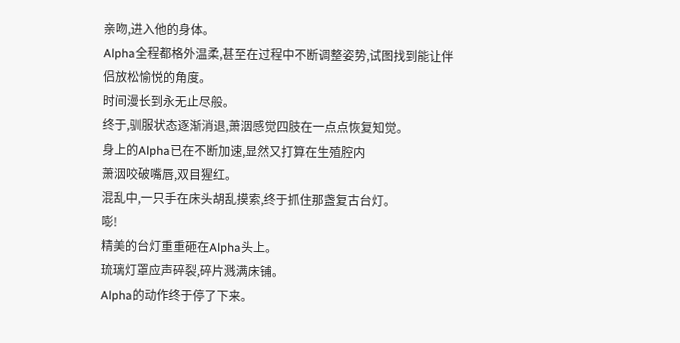亲吻,进入他的身体。
Alpha全程都格外温柔,甚至在过程中不断调整姿势,试图找到能让伴侣放松愉悦的角度。
时间漫长到永无止尽般。
终于,驯服状态逐渐消退,萧洇感觉四肢在一点点恢复知觉。
身上的Alpha已在不断加速,显然又打算在生殖腔内
萧洇咬破嘴唇,双目猩红。
混乱中,一只手在床头胡乱摸索,终于抓住那盏复古台灯。
嘭!
精美的台灯重重砸在Alpha头上。
琉璃灯罩应声碎裂,碎片溅满床铺。
Alpha的动作终于停了下来。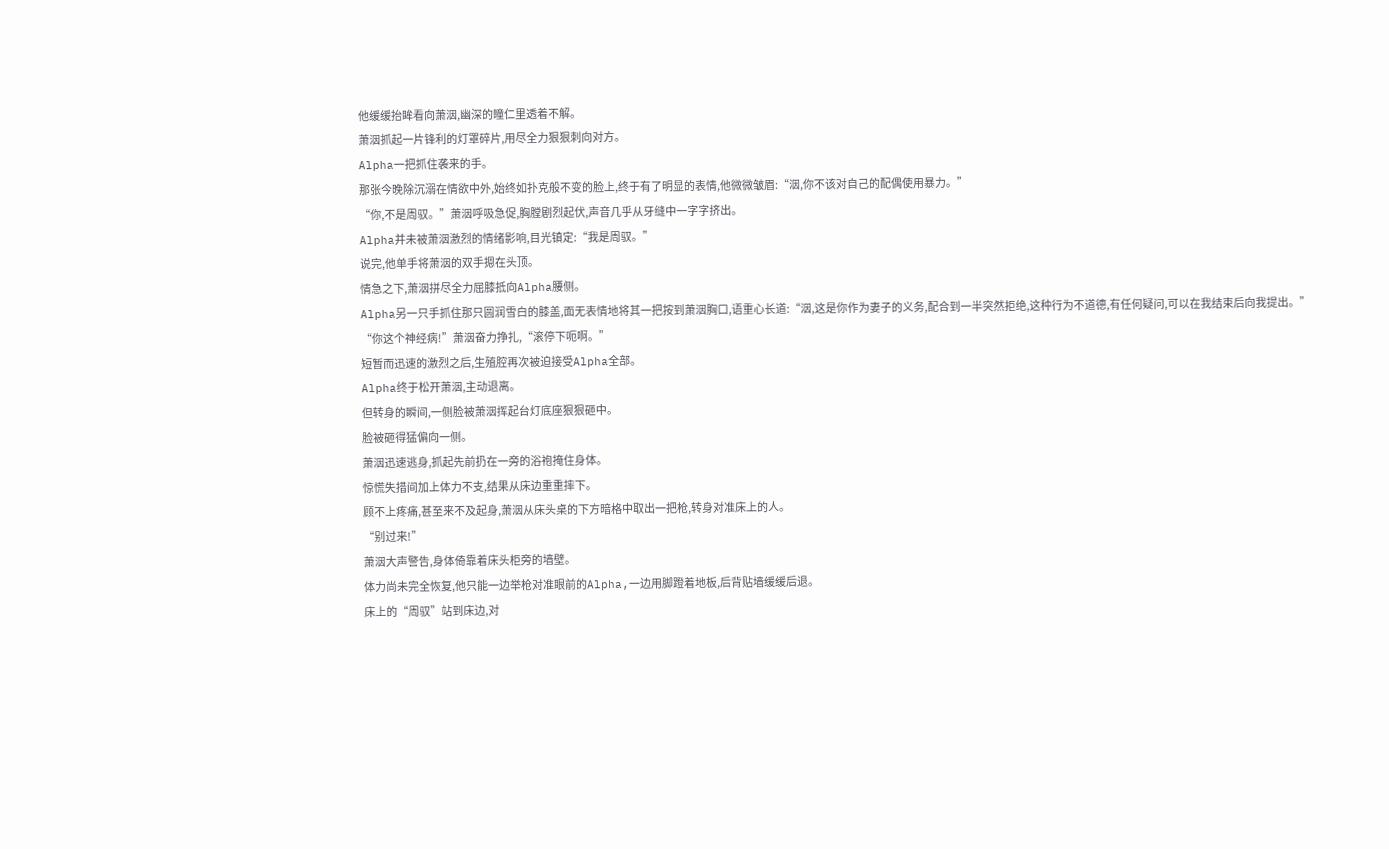他缓缓抬眸看向萧洇,幽深的瞳仁里透着不解。
萧洇抓起一片锋利的灯罩碎片,用尽全力狠狠刺向对方。
Alpha一把抓住袭来的手。
那张今晚除沉溺在情欲中外,始终如扑克般不变的脸上,终于有了明显的表情,他微微皱眉:“洇,你不该对自己的配偶使用暴力。”
“你,不是周驭。”萧洇呼吸急促,胸膛剧烈起伏,声音几乎从牙缝中一字字挤出。
Alpha并未被萧洇激烈的情绪影响,目光镇定:“我是周驭。”
说完,他单手将萧洇的双手摁在头顶。
情急之下,萧洇拼尽全力屈膝抵向Alpha腰侧。
Alpha另一只手抓住那只圆润雪白的膝盖,面无表情地将其一把按到萧洇胸口,语重心长道:“洇,这是你作为妻子的义务,配合到一半突然拒绝,这种行为不道德,有任何疑问,可以在我结束后向我提出。”
“你这个神经病!”萧洇奋力挣扎,“滚停下呃啊。”
短暂而迅速的激烈之后,生殖腔再次被迫接受Alpha全部。
Alpha终于松开萧洇,主动退离。
但转身的瞬间,一侧脸被萧洇挥起台灯底座狠狠砸中。
脸被砸得猛偏向一侧。
萧洇迅速逃身,抓起先前扔在一旁的浴袍掩住身体。
惊慌失措间加上体力不支,结果从床边重重摔下。
顾不上疼痛,甚至来不及起身,萧洇从床头桌的下方暗格中取出一把枪,转身对准床上的人。
“别过来!”
萧洇大声警告,身体倚靠着床头柜旁的墙壁。
体力尚未完全恢复,他只能一边举枪对准眼前的Alpha,一边用脚蹬着地板,后背贴墙缓缓后退。
床上的“周驭”站到床边,对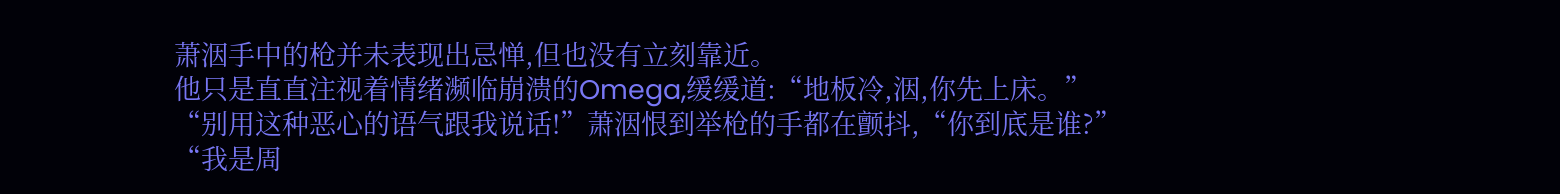萧洇手中的枪并未表现出忌惮,但也没有立刻靠近。
他只是直直注视着情绪濒临崩溃的Omega,缓缓道:“地板冷,洇,你先上床。”
“别用这种恶心的语气跟我说话!”萧洇恨到举枪的手都在颤抖,“你到底是谁?”
“我是周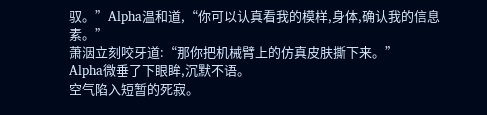驭。”Alpha温和道,“你可以认真看我的模样,身体,确认我的信息素。”
萧洇立刻咬牙道:“那你把机械臂上的仿真皮肤撕下来。”
Alpha微垂了下眼眸,沉默不语。
空气陷入短暂的死寂。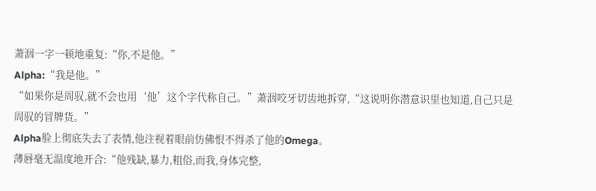萧洇一字一顿地重复:“你,不是他。”
Alpha:“我是他。”
“如果你是周驭,就不会也用‘他’这个字代称自己。”萧洇咬牙切齿地拆穿,“这说明你潜意识里也知道,自己只是周驭的冒牌货。”
Alpha脸上彻底失去了表情,他注视着眼前仿佛恨不得杀了他的Omega。
薄唇毫无温度地开合:“他残缺,暴力,粗俗,而我,身体完整,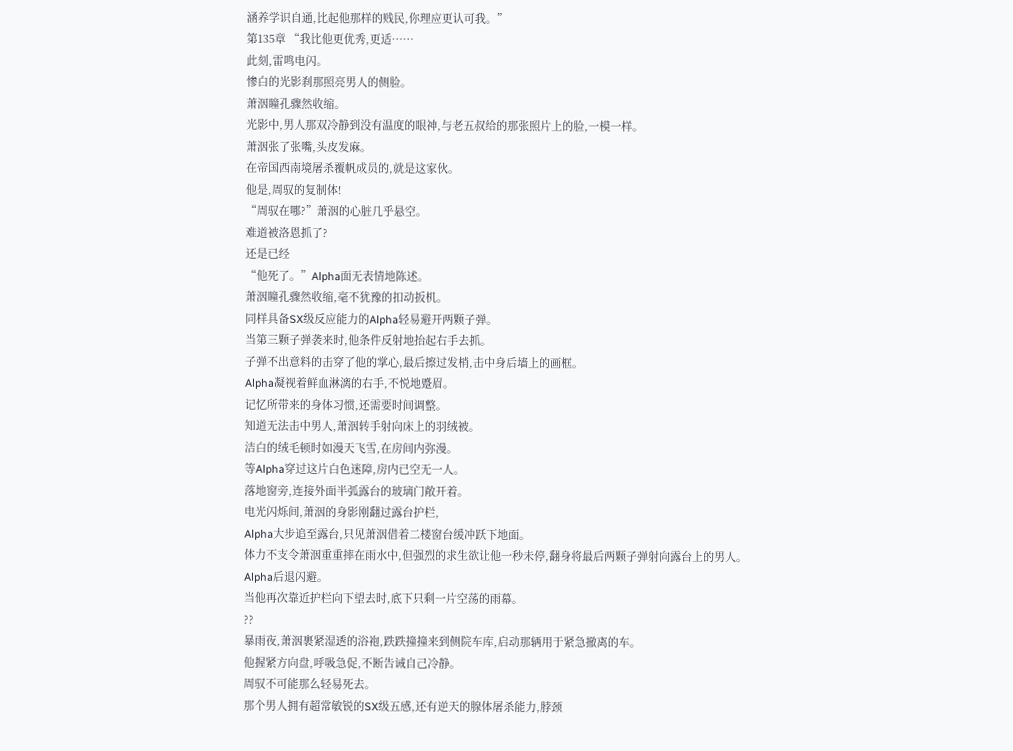涵养学识自通,比起他那样的贱民,你理应更认可我。”
第135章 “我比他更优秀,更适……
此刻,雷鸣电闪。
惨白的光影刹那照亮男人的侧脸。
萧洇瞳孔骤然收缩。
光影中,男人那双冷静到没有温度的眼神,与老五叔给的那张照片上的脸,一模一样。
萧洇张了张嘴,头皮发麻。
在帝国西南境屠杀覆帆成员的,就是这家伙。
他是,周驭的复制体!
“周驭在哪?”萧洇的心脏几乎悬空。
难道被洛恩抓了?
还是已经
“他死了。”Alpha面无表情地陈述。
萧洇瞳孔骤然收缩,毫不犹豫的扣动扳机。
同样具备SX级反应能力的Alpha轻易避开两颗子弹。
当第三颗子弹袭来时,他条件反射地抬起右手去抓。
子弹不出意料的击穿了他的掌心,最后擦过发梢,击中身后墙上的画框。
Alpha凝视着鲜血淋漓的右手,不悦地蹙眉。
记忆所带来的身体习惯,还需要时间调整。
知道无法击中男人,萧洇转手射向床上的羽绒被。
洁白的绒毛顿时如漫天飞雪,在房间内弥漫。
等Alpha穿过这片白色迷障,房内已空无一人。
落地窗旁,连接外面半弧露台的玻璃门敞开着。
电光闪烁间,萧洇的身影刚翻过露台护栏,
Alpha大步追至露台,只见萧洇借着二楼窗台缓冲跃下地面。
体力不支令萧洇重重摔在雨水中,但强烈的求生欲让他一秒未停,翻身将最后两颗子弹射向露台上的男人。
Alpha后退闪避。
当他再次靠近护栏向下望去时,底下只剩一片空荡的雨幕。
??
暴雨夜,萧洇裹紧湿透的浴袍,跌跌撞撞来到侧院车库,启动那辆用于紧急撤离的车。
他握紧方向盘,呼吸急促,不断告诫自己冷静。
周驭不可能那么轻易死去。
那个男人拥有超常敏锐的SX级五感,还有逆天的腺体屠杀能力,脖颈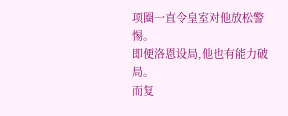项圈一直令皇室对他放松警惕。
即便洛恩设局,他也有能力破局。
而复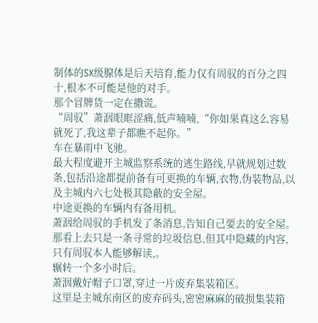制体的SX级腺体是后天培育,能力仅有周驭的百分之四十,根本不可能是他的对手。
那个冒牌货一定在撒谎。
“周驭”萧洇眼眶涩痛,低声喃喃,“你如果真这么容易就死了,我这辈子都瞧不起你。”
车在暴雨中飞驰。
最大程度避开主城监察系统的逃生路线,早就规划过数条,包括沿途都提前备有可更换的车辆,衣物,伪装物品,以及主城内六七处极其隐蔽的安全屋。
中途更换的车辆内有备用机。
萧洇给周驭的手机发了条消息,告知自己要去的安全屋。
那看上去只是一条寻常的垃圾信息,但其中隐藏的内容,只有周驭本人能够解读,。
辗转一个多小时后。
萧洇戴好帽子口罩,穿过一片废弃集装箱区。
这里是主城东南区的废弃码头,密密麻麻的破损集装箱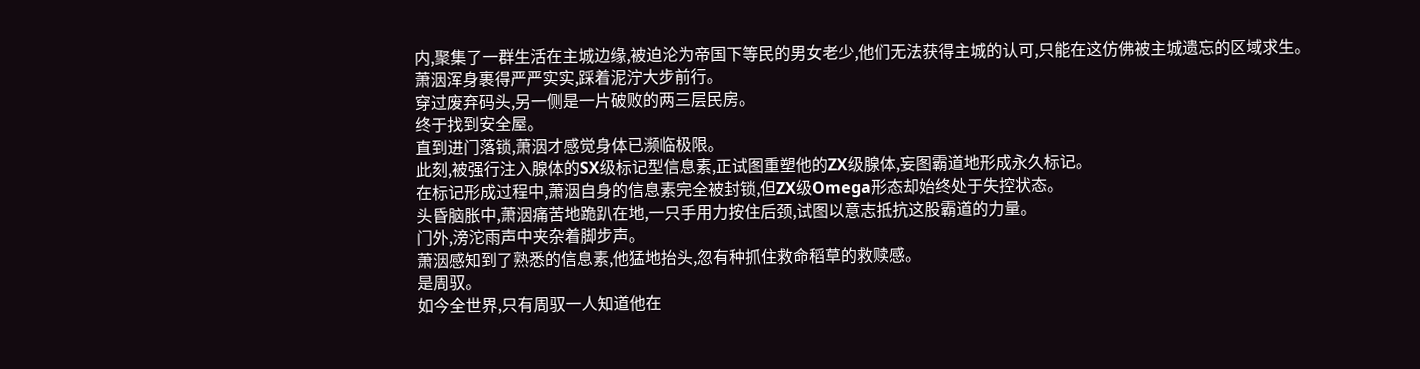内,聚集了一群生活在主城边缘,被迫沦为帝国下等民的男女老少,他们无法获得主城的认可,只能在这仿佛被主城遗忘的区域求生。
萧洇浑身裹得严严实实,踩着泥泞大步前行。
穿过废弃码头,另一侧是一片破败的两三层民房。
终于找到安全屋。
直到进门落锁,萧洇才感觉身体已濒临极限。
此刻,被强行注入腺体的SX级标记型信息素,正试图重塑他的ZX级腺体,妄图霸道地形成永久标记。
在标记形成过程中,萧洇自身的信息素完全被封锁,但ZX级Omega形态却始终处于失控状态。
头昏脑胀中,萧洇痛苦地跪趴在地,一只手用力按住后颈,试图以意志抵抗这股霸道的力量。
门外,滂沱雨声中夹杂着脚步声。
萧洇感知到了熟悉的信息素,他猛地抬头,忽有种抓住救命稻草的救赎感。
是周驭。
如今全世界,只有周驭一人知道他在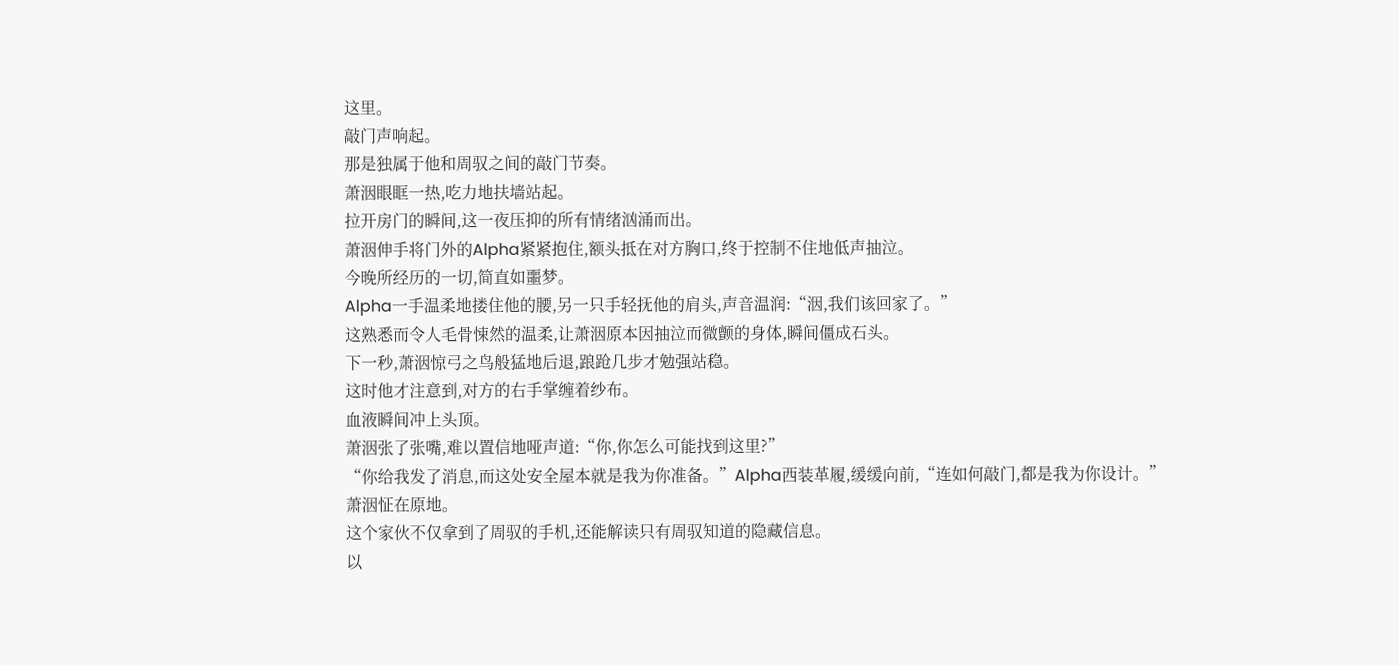这里。
敲门声响起。
那是独属于他和周驭之间的敲门节奏。
萧洇眼眶一热,吃力地扶墙站起。
拉开房门的瞬间,这一夜压抑的所有情绪汹涌而出。
萧洇伸手将门外的Alpha紧紧抱住,额头抵在对方胸口,终于控制不住地低声抽泣。
今晚所经历的一切,简直如噩梦。
Alpha一手温柔地搂住他的腰,另一只手轻抚他的肩头,声音温润:“洇,我们该回家了。”
这熟悉而令人毛骨悚然的温柔,让萧洇原本因抽泣而微颤的身体,瞬间僵成石头。
下一秒,萧洇惊弓之鸟般猛地后退,踉跄几步才勉强站稳。
这时他才注意到,对方的右手掌缠着纱布。
血液瞬间冲上头顶。
萧洇张了张嘴,难以置信地哑声道:“你,你怎么可能找到这里?”
“你给我发了消息,而这处安全屋本就是我为你准备。”Alpha西装革履,缓缓向前,“连如何敲门,都是我为你设计。”
萧洇怔在原地。
这个家伙不仅拿到了周驭的手机,还能解读只有周驭知道的隐藏信息。
以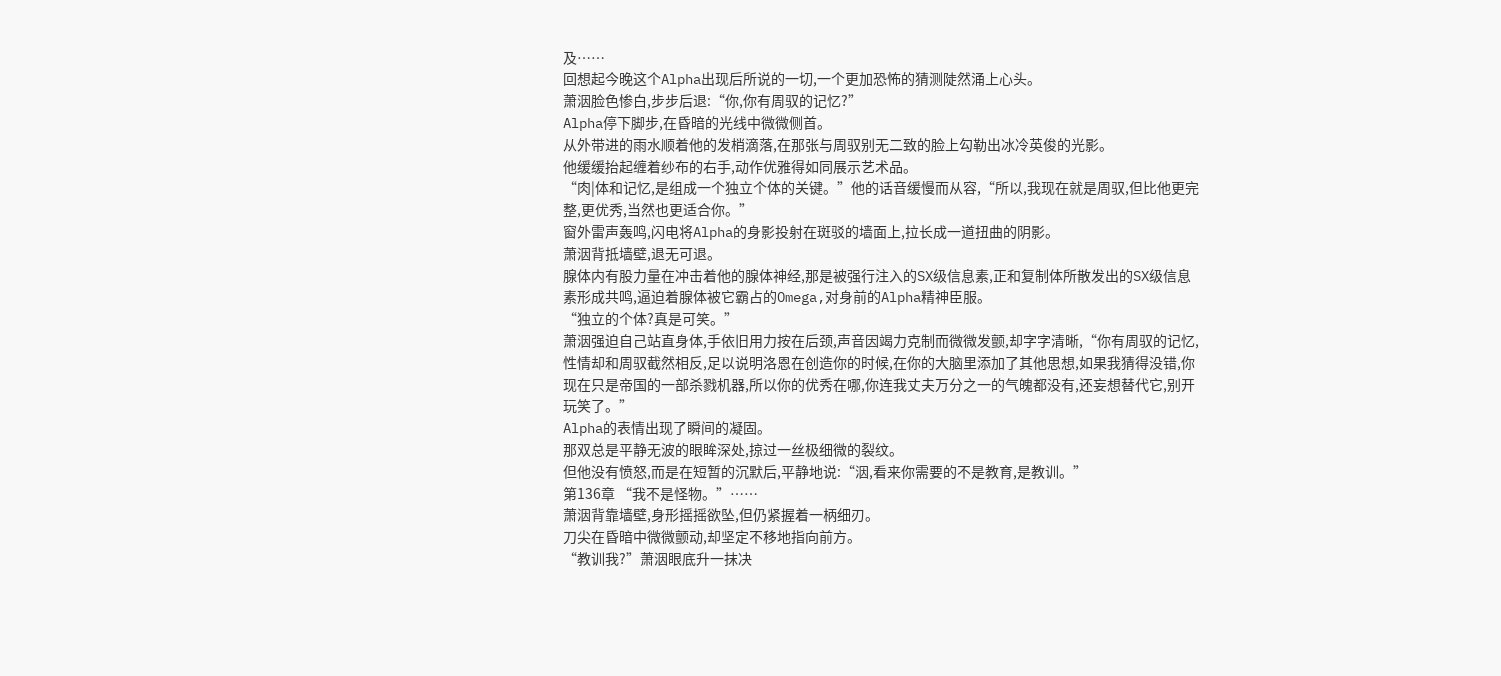及……
回想起今晚这个Alpha出现后所说的一切,一个更加恐怖的猜测陡然涌上心头。
萧洇脸色惨白,步步后退:“你,你有周驭的记忆?”
Alpha停下脚步,在昏暗的光线中微微侧首。
从外带进的雨水顺着他的发梢滴落,在那张与周驭别无二致的脸上勾勒出冰冷英俊的光影。
他缓缓抬起缠着纱布的右手,动作优雅得如同展示艺术品。
“肉|体和记忆,是组成一个独立个体的关键。”他的话音缓慢而从容,“所以,我现在就是周驭,但比他更完整,更优秀,当然也更适合你。”
窗外雷声轰鸣,闪电将Alpha的身影投射在斑驳的墙面上,拉长成一道扭曲的阴影。
萧洇背抵墙壁,退无可退。
腺体内有股力量在冲击着他的腺体神经,那是被强行注入的SX级信息素,正和复制体所散发出的SX级信息素形成共鸣,逼迫着腺体被它霸占的Omega,对身前的Alpha精神臣服。
“独立的个体?真是可笑。”
萧洇强迫自己站直身体,手依旧用力按在后颈,声音因竭力克制而微微发颤,却字字清晰,“你有周驭的记忆,性情却和周驭截然相反,足以说明洛恩在创造你的时候,在你的大脑里添加了其他思想,如果我猜得没错,你现在只是帝国的一部杀戮机器,所以你的优秀在哪,你连我丈夫万分之一的气魄都没有,还妄想替代它,别开玩笑了。”
Alpha的表情出现了瞬间的凝固。
那双总是平静无波的眼眸深处,掠过一丝极细微的裂纹。
但他没有愤怒,而是在短暂的沉默后,平静地说:“洇,看来你需要的不是教育,是教训。”
第136章 “我不是怪物。”……
萧洇背靠墙壁,身形摇摇欲坠,但仍紧握着一柄细刃。
刀尖在昏暗中微微颤动,却坚定不移地指向前方。
“教训我?”萧洇眼底升一抹决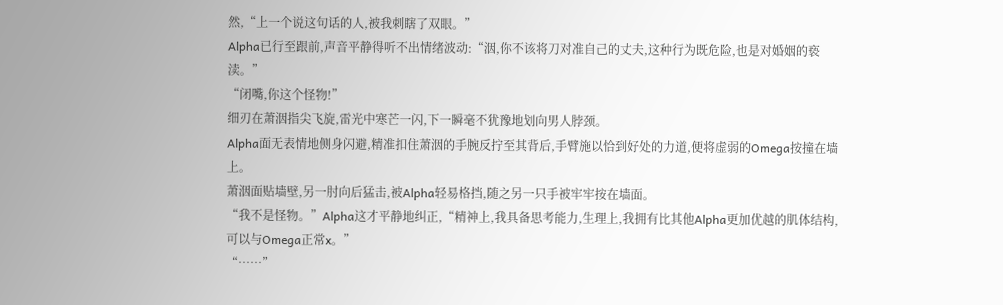然,“上一个说这句话的人,被我刺瞎了双眼。”
Alpha已行至跟前,声音平静得听不出情绪波动:“洇,你不该将刀对准自己的丈夫,这种行为既危险,也是对婚姻的亵渎。”
“闭嘴,你这个怪物!”
细刃在萧洇指尖飞旋,雷光中寒芒一闪,下一瞬毫不犹豫地划向男人脖颈。
Alpha面无表情地侧身闪避,精准扣住萧洇的手腕反拧至其背后,手臂施以恰到好处的力道,便将虚弱的Omega按撞在墙上。
萧洇面贴墙壁,另一肘向后猛击,被Alpha轻易格挡,随之另一只手被牢牢按在墙面。
“我不是怪物。”Alpha这才平静地纠正,“精神上,我具备思考能力,生理上,我拥有比其他Alpha更加优越的肌体结构,可以与Omega正常x。”
“……”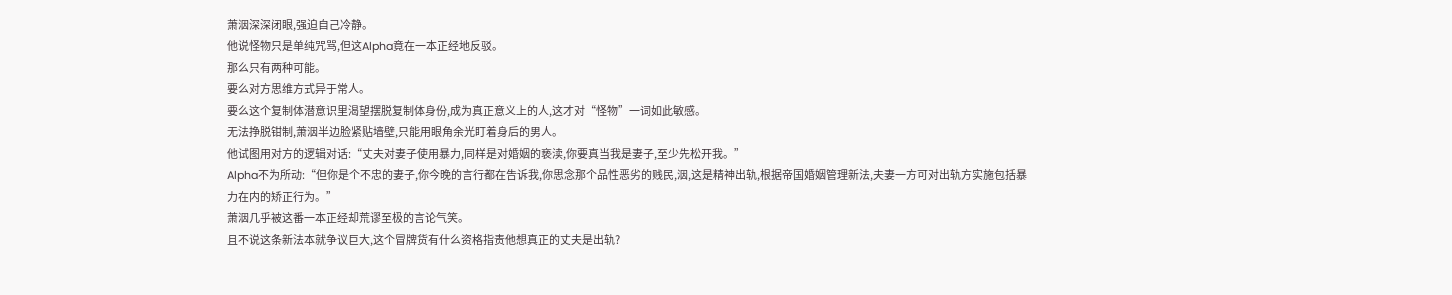萧洇深深闭眼,强迫自己冷静。
他说怪物只是单纯咒骂,但这Alpha竟在一本正经地反驳。
那么只有两种可能。
要么对方思维方式异于常人。
要么这个复制体潜意识里渴望摆脱复制体身份,成为真正意义上的人,这才对“怪物”一词如此敏感。
无法挣脱钳制,萧洇半边脸紧贴墙壁,只能用眼角余光盯着身后的男人。
他试图用对方的逻辑对话:“丈夫对妻子使用暴力,同样是对婚姻的亵渎,你要真当我是妻子,至少先松开我。”
Alpha不为所动:“但你是个不忠的妻子,你今晚的言行都在告诉我,你思念那个品性恶劣的贱民,洇,这是精神出轨,根据帝国婚姻管理新法,夫妻一方可对出轨方实施包括暴力在内的矫正行为。”
萧洇几乎被这番一本正经却荒谬至极的言论气笑。
且不说这条新法本就争议巨大,这个冒牌货有什么资格指责他想真正的丈夫是出轨?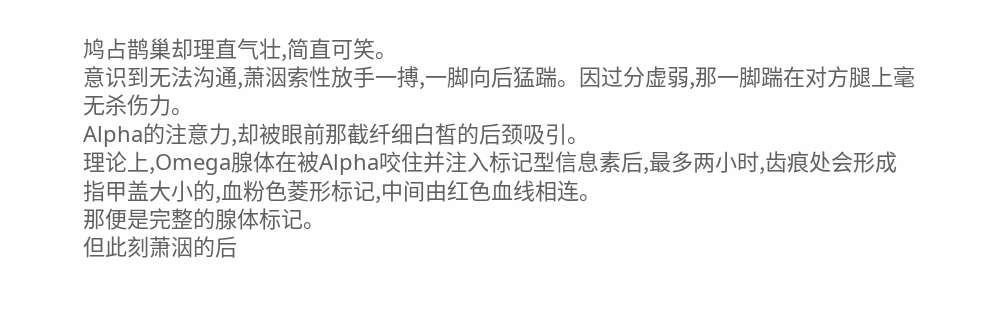鸠占鹊巢却理直气壮,简直可笑。
意识到无法沟通,萧洇索性放手一搏,一脚向后猛踹。因过分虚弱,那一脚踹在对方腿上毫无杀伤力。
Alpha的注意力,却被眼前那截纤细白皙的后颈吸引。
理论上,Omega腺体在被Alpha咬住并注入标记型信息素后,最多两小时,齿痕处会形成指甲盖大小的,血粉色菱形标记,中间由红色血线相连。
那便是完整的腺体标记。
但此刻萧洇的后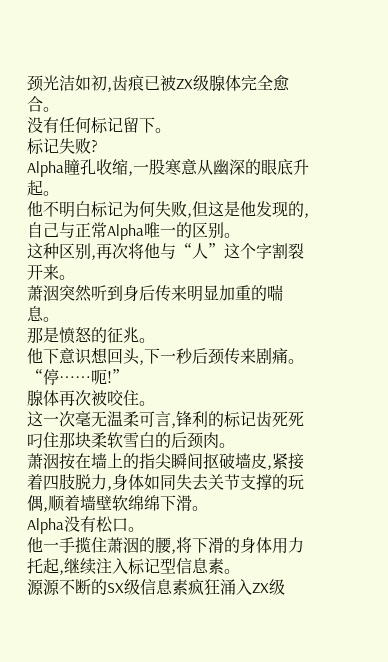颈光洁如初,齿痕已被ZX级腺体完全愈合。
没有任何标记留下。
标记失败?
Alpha瞳孔收缩,一股寒意从幽深的眼底升起。
他不明白标记为何失败,但这是他发现的,自己与正常Alpha唯一的区别。
这种区别,再次将他与“人”这个字割裂开来。
萧洇突然听到身后传来明显加重的喘息。
那是愤怒的征兆。
他下意识想回头,下一秒后颈传来剧痛。
“停……呃!”
腺体再次被咬住。
这一次毫无温柔可言,锋利的标记齿死死叼住那块柔软雪白的后颈肉。
萧洇按在墙上的指尖瞬间抠破墙皮,紧接着四肢脱力,身体如同失去关节支撑的玩偶,顺着墙壁软绵绵下滑。
Alpha没有松口。
他一手揽住萧洇的腰,将下滑的身体用力托起,继续注入标记型信息素。
源源不断的SX级信息素疯狂涌入ZX级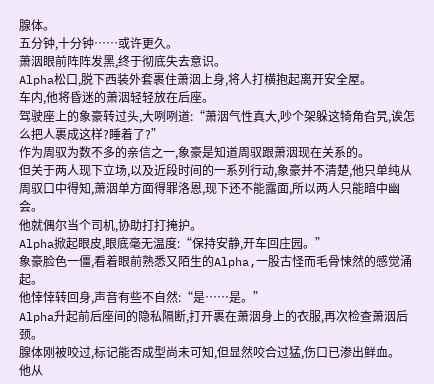腺体。
五分钟,十分钟……或许更久。
萧洇眼前阵阵发黑,终于彻底失去意识。
Alpha松口,脱下西装外套裹住萧洇上身,将人打横抱起离开安全屋。
车内,他将昏迷的萧洇轻轻放在后座。
驾驶座上的象豪转过头,大咧咧道:“萧洇气性真大,吵个架躲这犄角旮旯,诶怎么把人裹成这样?睡着了?”
作为周驭为数不多的亲信之一,象豪是知道周驭跟萧洇现在关系的。
但关于两人现下立场,以及近段时间的一系列行动,象豪并不清楚,他只单纯从周驭口中得知,萧洇单方面得罪洛恩,现下还不能露面,所以两人只能暗中幽会。
他就偶尔当个司机,协助打打掩护。
Alpha掀起眼皮,眼底毫无温度:“保持安静,开车回庄园。”
象豪脸色一僵,看着眼前熟悉又陌生的Alpha,一股古怪而毛骨悚然的感觉涌起。
他悻悻转回身,声音有些不自然:“是……是。”
Alpha升起前后座间的隐私隔断,打开裹在萧洇身上的衣服,再次检查萧洇后颈。
腺体刚被咬过,标记能否成型尚未可知,但显然咬合过猛,伤口已渗出鲜血。
他从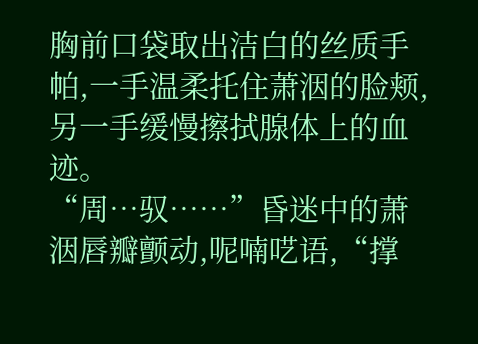胸前口袋取出洁白的丝质手帕,一手温柔托住萧洇的脸颊,另一手缓慢擦拭腺体上的血迹。
“周…驭……”昏迷中的萧洇唇瓣颤动,呢喃呓语,“撑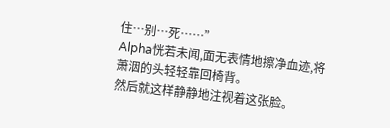住…别…死……”
Alpha恍若未闻,面无表情地擦净血迹,将萧洇的头轻轻靠回椅背。
然后就这样静静地注视着这张脸。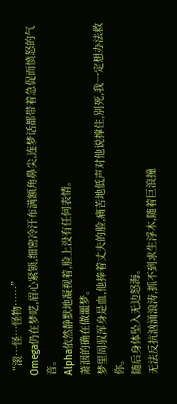“滚…怪…怪物……”
Omega仍在梦呓,眉心紧锁,细密冷汗布满额角鼻尖,连梦话都带着急促而愤怒的气音。
Alpha依然静默地凝视着,脸上没有任何表情。
萧洇的确在做噩梦。
梦里周驭浑身是血,他捧着丈夫的脸,痛苦地低声对他说撑住,别死,我一定想办法救你。
随后身体坠入无边怒海。
无法反抗汹涌浪涛,抓不到求生浮木,随着巨浪撞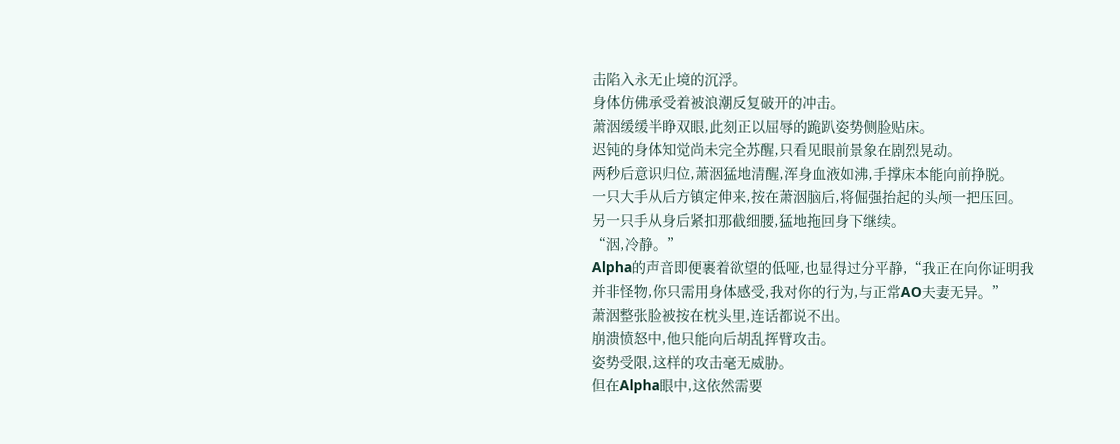击陷入永无止境的沉浮。
身体仿佛承受着被浪潮反复破开的冲击。
萧洇缓缓半睁双眼,此刻正以屈辱的跪趴姿势侧脸贴床。
迟钝的身体知觉尚未完全苏醒,只看见眼前景象在剧烈晃动。
两秒后意识归位,萧洇猛地清醒,浑身血液如沸,手撑床本能向前挣脱。
一只大手从后方镇定伸来,按在萧洇脑后,将倔强抬起的头颅一把压回。
另一只手从身后紧扣那截细腰,猛地拖回身下继续。
“洇,冷静。”
Alpha的声音即便裹着欲望的低哑,也显得过分平静,“我正在向你证明我并非怪物,你只需用身体感受,我对你的行为,与正常AO夫妻无异。”
萧洇整张脸被按在枕头里,连话都说不出。
崩溃愤怒中,他只能向后胡乱挥臂攻击。
姿势受限,这样的攻击毫无威胁。
但在Alpha眼中,这依然需要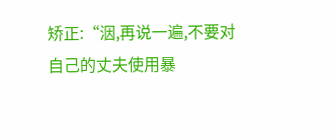矫正:“洇,再说一遍,不要对自己的丈夫使用暴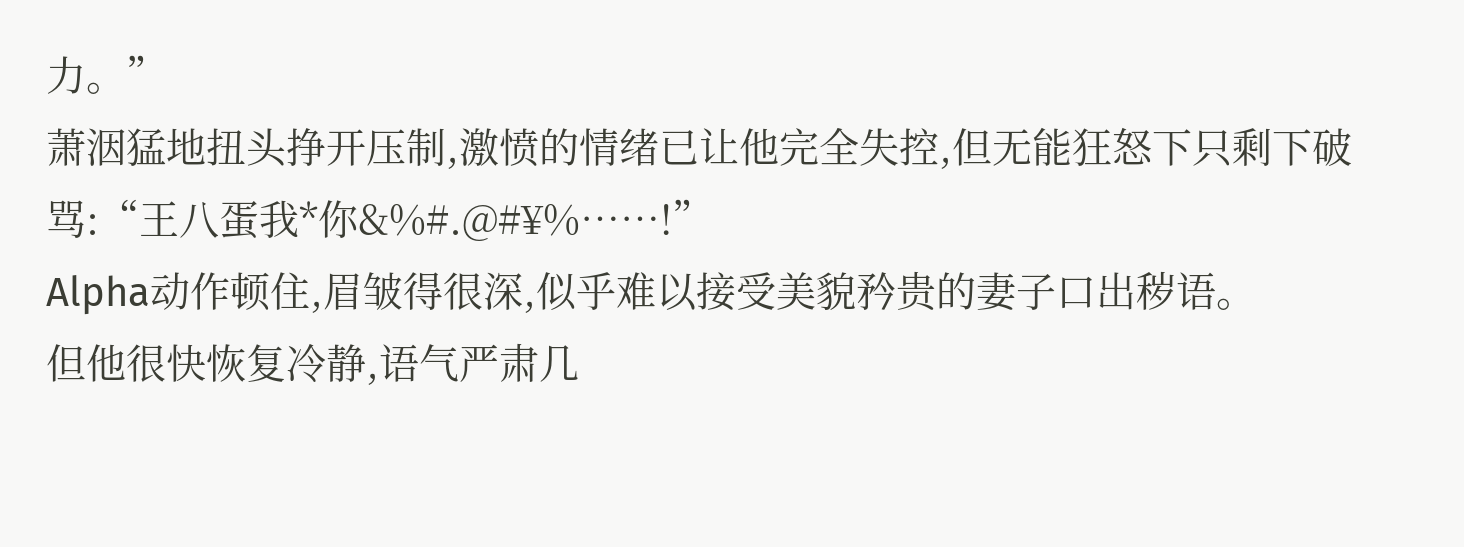力。”
萧洇猛地扭头挣开压制,激愤的情绪已让他完全失控,但无能狂怒下只剩下破骂:“王八蛋我*你&%#.@#¥%……!”
Alpha动作顿住,眉皱得很深,似乎难以接受美貌矜贵的妻子口出秽语。
但他很快恢复冷静,语气严肃几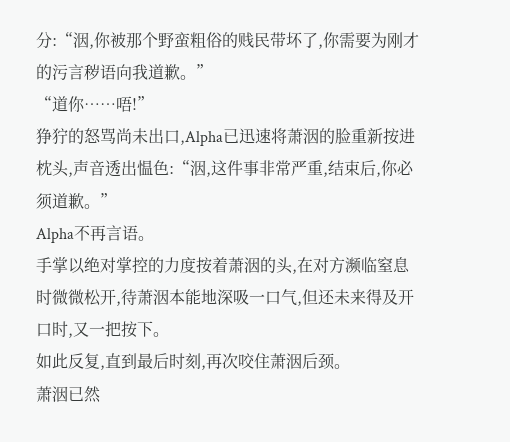分:“洇,你被那个野蛮粗俗的贱民带坏了,你需要为刚才的污言秽语向我道歉。”
“道你……唔!”
狰狞的怒骂尚未出口,Alpha已迅速将萧洇的脸重新按进枕头,声音透出愠色:“洇,这件事非常严重,结束后,你必须道歉。”
Alpha不再言语。
手掌以绝对掌控的力度按着萧洇的头,在对方濒临窒息时微微松开,待萧洇本能地深吸一口气,但还未来得及开口时,又一把按下。
如此反复,直到最后时刻,再次咬住萧洇后颈。
萧洇已然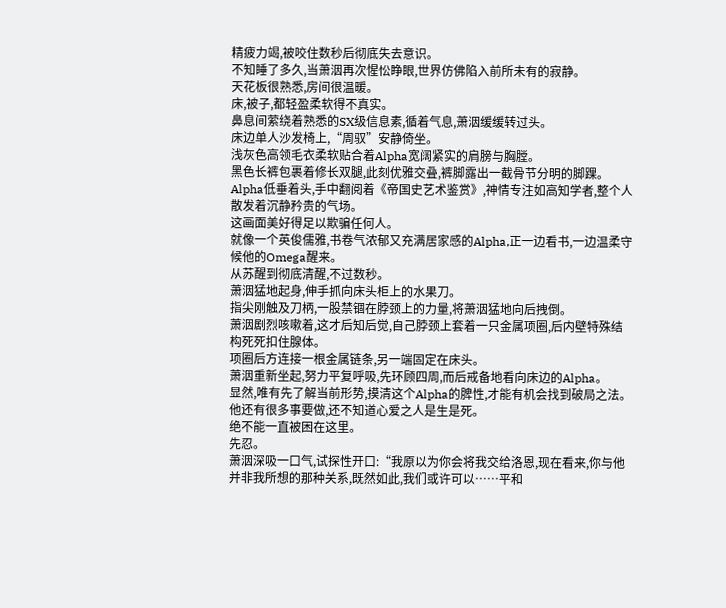精疲力竭,被咬住数秒后彻底失去意识。
不知睡了多久,当萧洇再次惺忪睁眼,世界仿佛陷入前所未有的寂静。
天花板很熟悉,房间很温暖。
床,被子,都轻盈柔软得不真实。
鼻息间萦绕着熟悉的SX级信息素,循着气息,萧洇缓缓转过头。
床边单人沙发椅上,“周驭”安静倚坐。
浅灰色高领毛衣柔软贴合着Alpha宽阔紧实的肩膀与胸膛。
黑色长裤包裹着修长双腿,此刻优雅交叠,裤脚露出一截骨节分明的脚踝。
Alpha低垂着头,手中翻阅着《帝国史艺术鉴赏》,神情专注如高知学者,整个人散发着沉静矜贵的气场。
这画面美好得足以欺骗任何人。
就像一个英俊儒雅,书卷气浓郁又充满居家感的Alpha,正一边看书,一边温柔守候他的Omega醒来。
从苏醒到彻底清醒,不过数秒。
萧洇猛地起身,伸手抓向床头柜上的水果刀。
指尖刚触及刀柄,一股禁锢在脖颈上的力量,将萧洇猛地向后拽倒。
萧洇剧烈咳嗽着,这才后知后觉,自己脖颈上套着一只金属项圈,后内壁特殊结构死死扣住腺体。
项圈后方连接一根金属链条,另一端固定在床头。
萧洇重新坐起,努力平复呼吸,先环顾四周,而后戒备地看向床边的Alpha。
显然,唯有先了解当前形势,摸清这个Alpha的脾性,才能有机会找到破局之法。
他还有很多事要做,还不知道心爱之人是生是死。
绝不能一直被困在这里。
先忍。
萧洇深吸一口气,试探性开口:“我原以为你会将我交给洛恩,现在看来,你与他并非我所想的那种关系,既然如此,我们或许可以……平和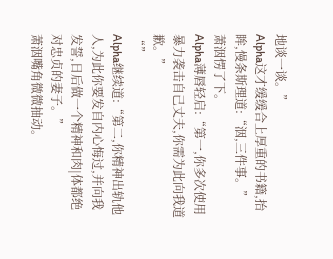地谈一谈。”
Alpha这才缓缓合上厚重的书籍,抬眸,慢条斯理道:“洇,三件事。”
萧洇愣了下。
Alpha薄唇轻启:“第一,你多次使用暴力袭击自己丈夫,你需为此向我道歉。”
“”
Alpha继续道:“第二,你精神出轨他人,为此你要发自内心悔过,并向我发誓,日后做一个精神和肉|体都绝对忠贞的妻子。”
萧洇嘴角微微抽动。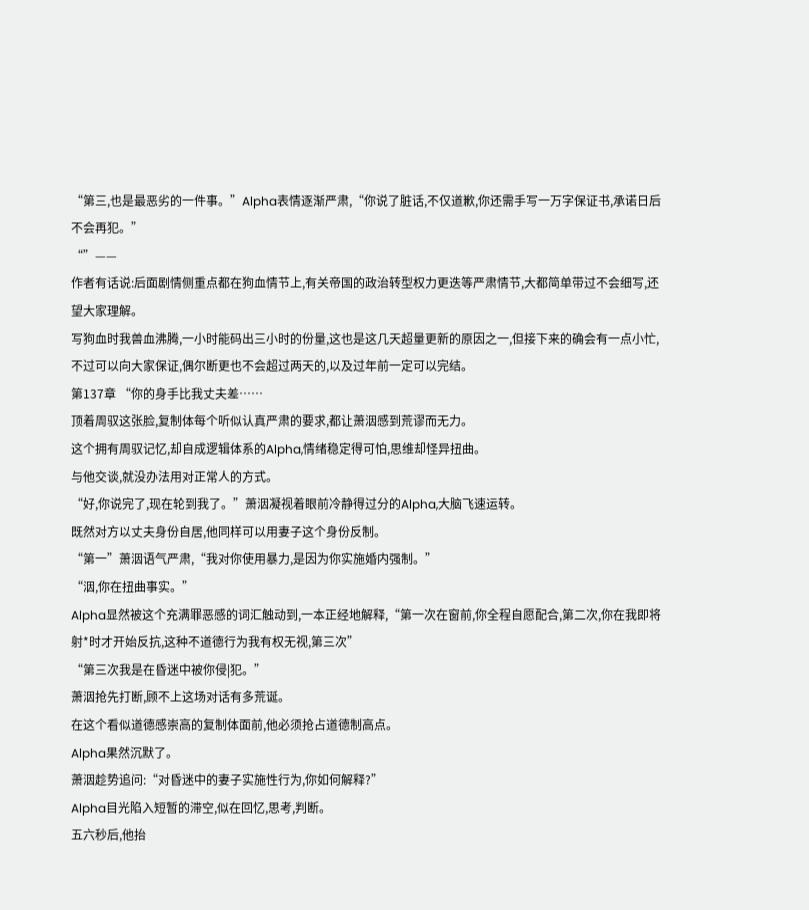“第三,也是最恶劣的一件事。”Alpha表情逐渐严肃,“你说了脏话,不仅道歉,你还需手写一万字保证书,承诺日后不会再犯。”
“”——
作者有话说:后面剧情侧重点都在狗血情节上,有关帝国的政治转型权力更迭等严肃情节,大都简单带过不会细写,还望大家理解。
写狗血时我兽血沸腾,一小时能码出三小时的份量,这也是这几天超量更新的原因之一,但接下来的确会有一点小忙,不过可以向大家保证,偶尔断更也不会超过两天的,以及过年前一定可以完结。
第137章 “你的身手比我丈夫差……
顶着周驭这张脸,复制体每个听似认真严肃的要求,都让萧洇感到荒谬而无力。
这个拥有周驭记忆,却自成逻辑体系的Alpha,情绪稳定得可怕,思维却怪异扭曲。
与他交谈,就没办法用对正常人的方式。
“好,你说完了,现在轮到我了。”萧洇凝视着眼前冷静得过分的Alpha,大脑飞速运转。
既然对方以丈夫身份自居,他同样可以用妻子这个身份反制。
“第一”萧洇语气严肃,“我对你使用暴力,是因为你实施婚内强制。”
“洇,你在扭曲事实。”
Alpha显然被这个充满罪恶感的词汇触动到,一本正经地解释,“第一次在窗前,你全程自愿配合,第二次,你在我即将射*时才开始反抗,这种不道德行为我有权无视,第三次”
“第三次我是在昏迷中被你侵|犯。”
萧洇抢先打断,顾不上这场对话有多荒诞。
在这个看似道德感崇高的复制体面前,他必须抢占道德制高点。
Alpha果然沉默了。
萧洇趁势追问:“对昏迷中的妻子实施性行为,你如何解释?”
Alpha目光陷入短暂的滞空,似在回忆,思考,判断。
五六秒后,他抬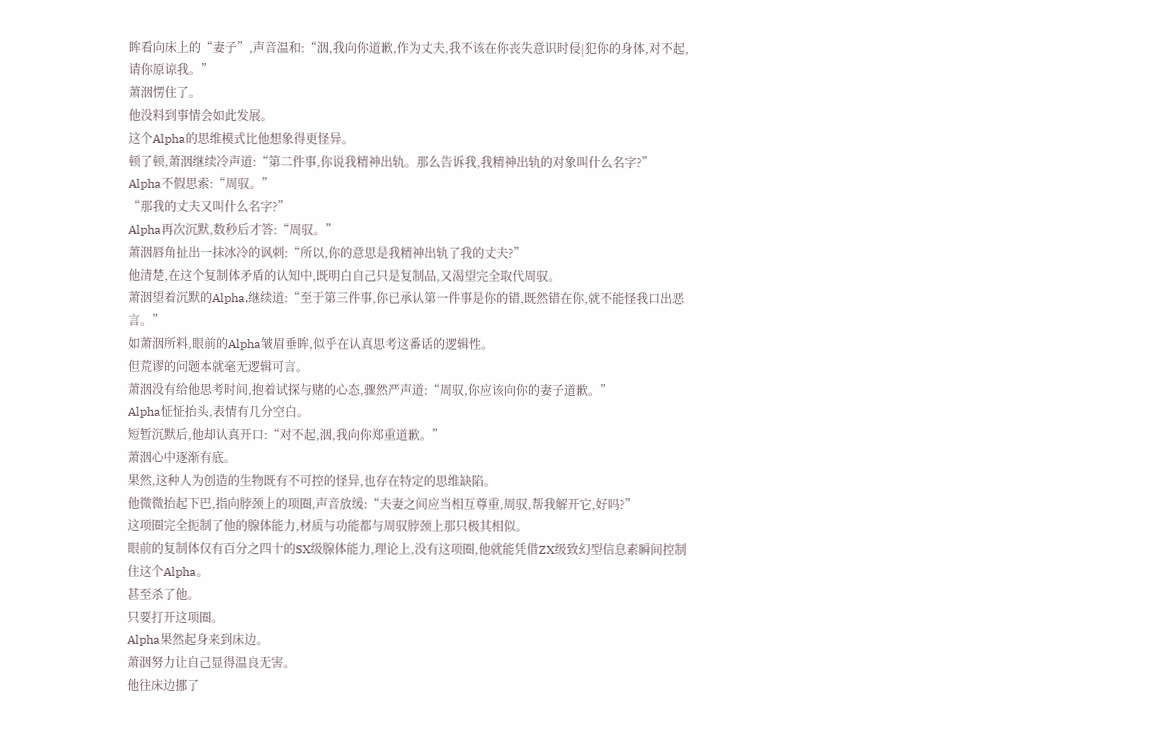眸看向床上的“妻子”,声音温和:“洇,我向你道歉,作为丈夫,我不该在你丧失意识时侵|犯你的身体,对不起,请你原谅我。”
萧洇愣住了。
他没料到事情会如此发展。
这个Alpha的思维模式比他想象得更怪异。
顿了顿,萧洇继续冷声道:“第二件事,你说我精神出轨。那么告诉我,我精神出轨的对象叫什么名字?”
Alpha不假思索:“周驭。”
“那我的丈夫又叫什么名字?”
Alpha再次沉默,数秒后才答:“周驭。”
萧洇唇角扯出一抹冰冷的讽刺:“所以,你的意思是我精神出轨了我的丈夫?”
他清楚,在这个复制体矛盾的认知中,既明白自己只是复制品,又渴望完全取代周驭。
萧洇望着沉默的Alpha,继续道:“至于第三件事,你已承认第一件事是你的错,既然错在你,就不能怪我口出恶言。”
如萧洇所料,眼前的Alpha皱眉垂眸,似乎在认真思考这番话的逻辑性。
但荒谬的问题本就毫无逻辑可言。
萧洇没有给他思考时间,抱着试探与赌的心态,骤然严声道:“周驭,你应该向你的妻子道歉。”
Alpha怔怔抬头,表情有几分空白。
短暂沉默后,他却认真开口:“对不起,洇,我向你郑重道歉。”
萧洇心中逐渐有底。
果然,这种人为创造的生物既有不可控的怪异,也存在特定的思维缺陷。
他微微抬起下巴,指向脖颈上的项圈,声音放缓:“夫妻之间应当相互尊重,周驭,帮我解开它,好吗?”
这项圈完全扼制了他的腺体能力,材质与功能都与周驭脖颈上那只极其相似。
眼前的复制体仅有百分之四十的SX级腺体能力,理论上,没有这项圈,他就能凭借ZX级致幻型信息素瞬间控制住这个Alpha。
甚至杀了他。
只要打开这项圈。
Alpha果然起身来到床边。
萧洇努力让自己显得温良无害。
他往床边挪了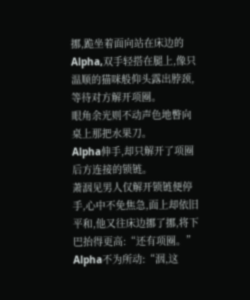挪,跪坐着面向站在床边的Alpha,双手轻搭在腿上,像只温顺的猫咪般仰头露出脖颈,等待对方解开项圈。
眼角余光则不动声色地瞥向桌上那把水果刀。
Alpha伸手,却只解开了项圈后方连接的锁链。
萧洇见男人仅解开锁链便停手,心中不免焦急,面上却依旧平和,他又往床边挪了挪,将下巴抬得更高:“还有项圈。”
Alpha不为所动:“洇,这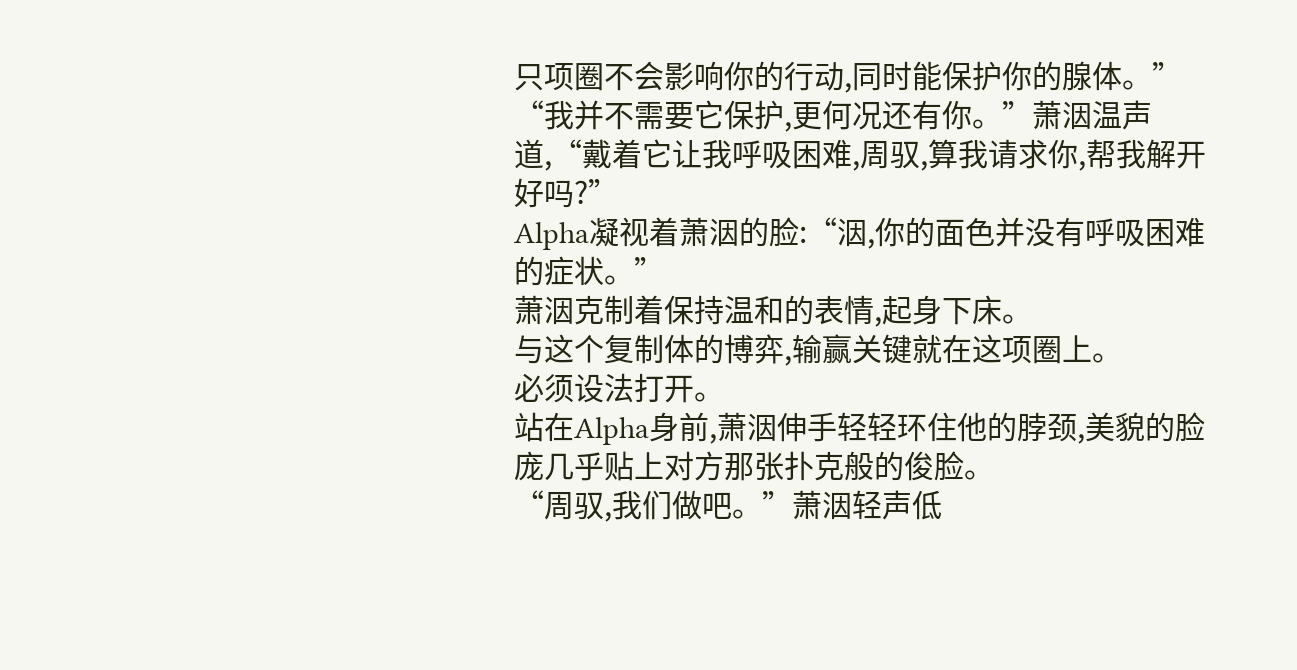只项圈不会影响你的行动,同时能保护你的腺体。”
“我并不需要它保护,更何况还有你。”萧洇温声道,“戴着它让我呼吸困难,周驭,算我请求你,帮我解开好吗?”
Alpha凝视着萧洇的脸:“洇,你的面色并没有呼吸困难的症状。”
萧洇克制着保持温和的表情,起身下床。
与这个复制体的博弈,输赢关键就在这项圈上。
必须设法打开。
站在Alpha身前,萧洇伸手轻轻环住他的脖颈,美貌的脸庞几乎贴上对方那张扑克般的俊脸。
“周驭,我们做吧。”萧洇轻声低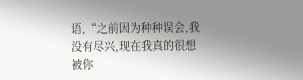语,“之前因为种种误会,我没有尽兴,现在我真的很想被你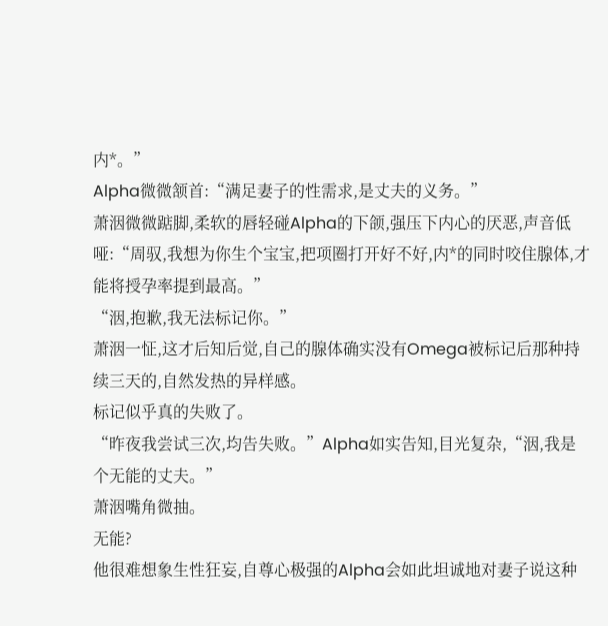内*。”
Alpha微微颔首:“满足妻子的性需求,是丈夫的义务。”
萧洇微微踮脚,柔软的唇轻碰Alpha的下颌,强压下内心的厌恶,声音低哑:“周驭,我想为你生个宝宝,把项圈打开好不好,内*的同时咬住腺体,才能将授孕率提到最高。”
“洇,抱歉,我无法标记你。”
萧洇一怔,这才后知后觉,自己的腺体确实没有Omega被标记后那种持续三天的,自然发热的异样感。
标记似乎真的失败了。
“昨夜我尝试三次,均告失败。”Alpha如实告知,目光复杂,“洇,我是个无能的丈夫。”
萧洇嘴角微抽。
无能?
他很难想象生性狂妄,自尊心极强的Alpha会如此坦诚地对妻子说这种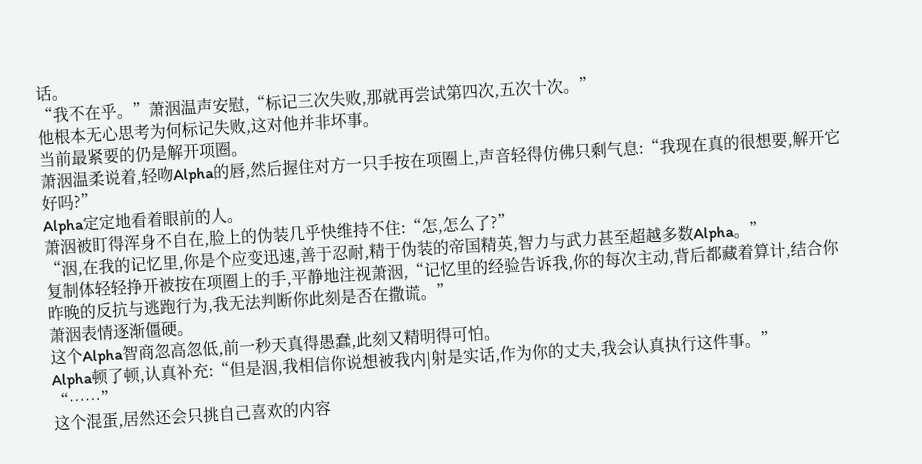话。
“我不在乎。”萧洇温声安慰,“标记三次失败,那就再尝试第四次,五次十次。”
他根本无心思考为何标记失败,这对他并非坏事。
当前最紧要的仍是解开项圈。
萧洇温柔说着,轻吻Alpha的唇,然后握住对方一只手按在项圈上,声音轻得仿佛只剩气息:“我现在真的很想要,解开它好吗?”
Alpha定定地看着眼前的人。
萧洇被盯得浑身不自在,脸上的伪装几乎快维持不住:“怎,怎么了?”
“洇,在我的记忆里,你是个应变迅速,善于忍耐,精于伪装的帝国精英,智力与武力甚至超越多数Alpha。”
复制体轻轻挣开被按在项圈上的手,平静地注视萧洇,“记忆里的经验告诉我,你的每次主动,背后都藏着算计,结合你昨晚的反抗与逃跑行为,我无法判断你此刻是否在撒谎。”
萧洇表情逐渐僵硬。
这个Alpha智商忽高忽低,前一秒天真得愚蠢,此刻又精明得可怕。
Alpha顿了顿,认真补充:“但是洇,我相信你说想被我内|射是实话,作为你的丈夫,我会认真执行这件事。”
“……”
这个混蛋,居然还会只挑自己喜欢的内容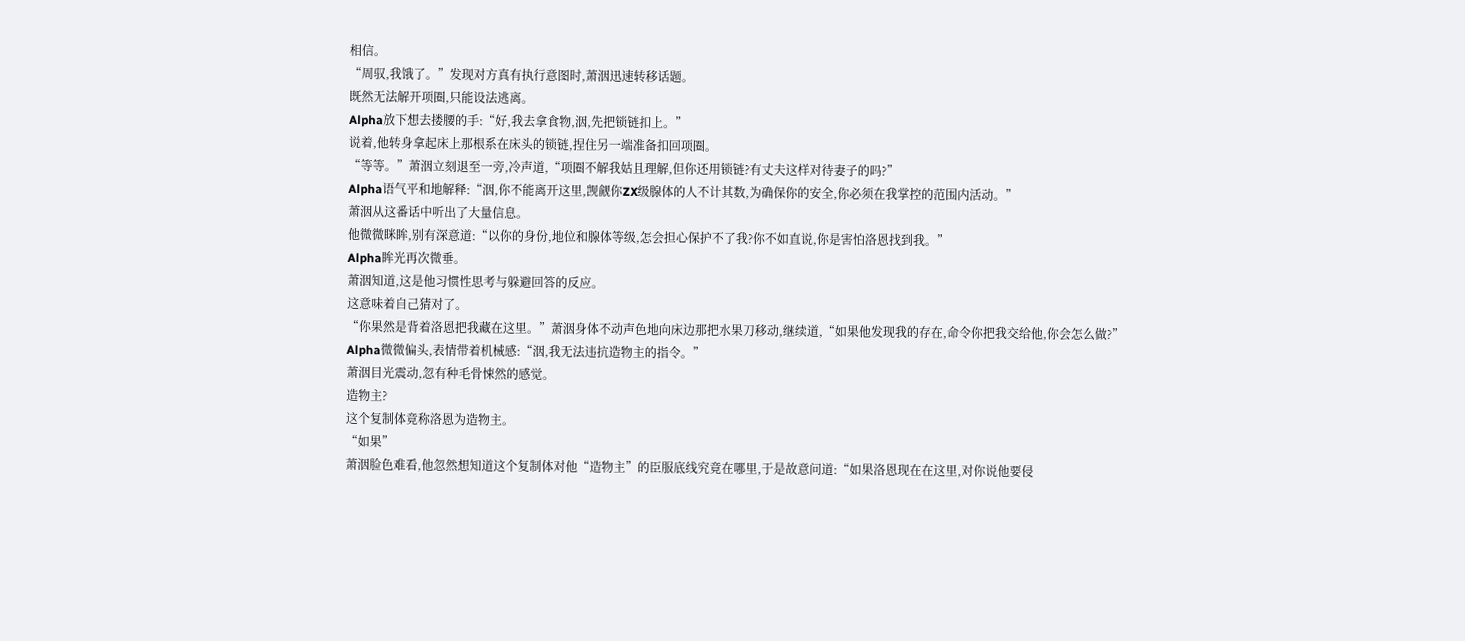相信。
“周驭,我饿了。”发现对方真有执行意图时,萧洇迅速转移话题。
既然无法解开项圈,只能设法逃离。
Alpha放下想去搂腰的手:“好,我去拿食物,洇,先把锁链扣上。”
说着,他转身拿起床上那根系在床头的锁链,捏住另一端准备扣回项圈。
“等等。”萧洇立刻退至一旁,冷声道,“项圈不解我姑且理解,但你还用锁链?有丈夫这样对待妻子的吗?”
Alpha语气平和地解释:“洇,你不能离开这里,觊觎你ZX级腺体的人不计其数,为确保你的安全,你必须在我掌控的范围内活动。”
萧洇从这番话中听出了大量信息。
他微微眯眸,别有深意道:“以你的身份,地位和腺体等级,怎会担心保护不了我?你不如直说,你是害怕洛恩找到我。”
Alpha眸光再次微垂。
萧洇知道,这是他习惯性思考与躲避回答的反应。
这意味着自己猜对了。
“你果然是背着洛恩把我藏在这里。”萧洇身体不动声色地向床边那把水果刀移动,继续道,“如果他发现我的存在,命令你把我交给他,你会怎么做?”
Alpha微微偏头,表情带着机械感:“洇,我无法违抗造物主的指令。”
萧洇目光震动,忽有种毛骨悚然的感觉。
造物主?
这个复制体竟称洛恩为造物主。
“如果”
萧洇脸色难看,他忽然想知道这个复制体对他“造物主”的臣服底线究竟在哪里,于是故意问道:“如果洛恩现在在这里,对你说他要侵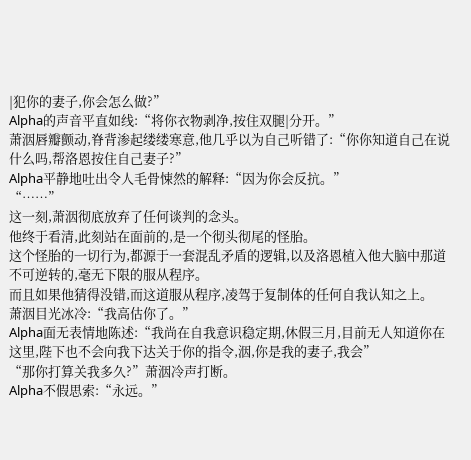|犯你的妻子,你会怎么做?”
Alpha的声音平直如线:“将你衣物剥净,按住双腿|分开。”
萧洇唇瓣颤动,脊背渗起缕缕寒意,他几乎以为自己听错了:“你你知道自己在说什么吗,帮洛恩按住自己妻子?”
Alpha平静地吐出令人毛骨悚然的解释:“因为你会反抗。”
“……”
这一刻,萧洇彻底放弃了任何谈判的念头。
他终于看清,此刻站在面前的,是一个彻头彻尾的怪胎。
这个怪胎的一切行为,都源于一套混乱矛盾的逻辑,以及洛恩植入他大脑中那道不可逆转的,毫无下限的服从程序。
而且如果他猜得没错,而这道服从程序,凌驾于复制体的任何自我认知之上。
萧洇目光冰冷:“我高估你了。”
Alpha面无表情地陈述:“我尚在自我意识稳定期,休假三月,目前无人知道你在这里,陛下也不会向我下达关于你的指令,洇,你是我的妻子,我会”
“那你打算关我多久?”萧洇冷声打断。
Alpha不假思索:“永远。”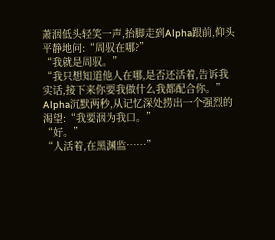萧洇低头轻笑一声,抬脚走到Alpha跟前,仰头平静地问:“周驭在哪?”
“我就是周驭。”
“我只想知道他人在哪,是否还活着,告诉我实话,接下来你要我做什么我都配合你。”
Alpha沉默两秒,从记忆深处捞出一个强烈的渴望:“我要洇为我口。”
“好。”
“人活着,在黑渊监……”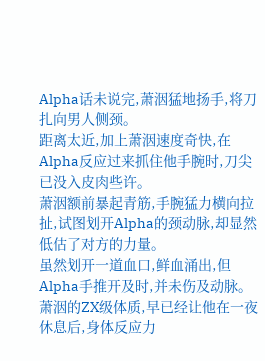Alpha话未说完,萧洇猛地扬手,将刀扎向男人侧颈。
距离太近,加上萧洇速度奇快,在Alpha反应过来抓住他手腕时,刀尖已没入皮肉些许。
萧洇额前暴起青筋,手腕猛力横向拉扯,试图划开Alpha的颈动脉,却显然低估了对方的力量。
虽然划开一道血口,鲜血涌出,但Alpha手推开及时,并未伤及动脉。
萧洇的ZX级体质,早已经让他在一夜休息后,身体反应力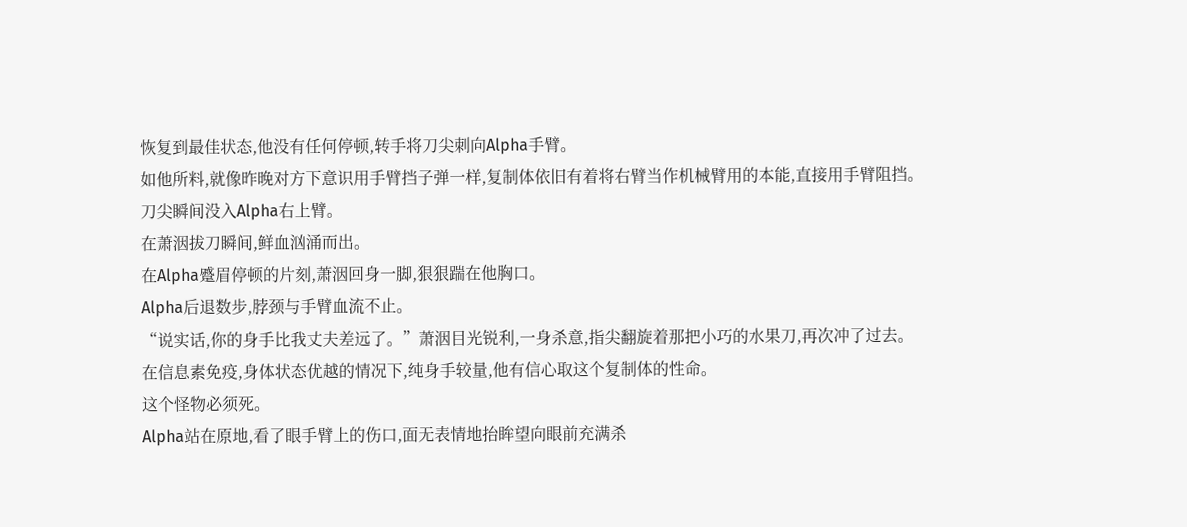恢复到最佳状态,他没有任何停顿,转手将刀尖刺向Alpha手臂。
如他所料,就像昨晚对方下意识用手臂挡子弹一样,复制体依旧有着将右臂当作机械臂用的本能,直接用手臂阻挡。
刀尖瞬间没入Alpha右上臂。
在萧洇拔刀瞬间,鲜血汹涌而出。
在Alpha蹙眉停顿的片刻,萧洇回身一脚,狠狠踹在他胸口。
Alpha后退数步,脖颈与手臂血流不止。
“说实话,你的身手比我丈夫差远了。”萧洇目光锐利,一身杀意,指尖翻旋着那把小巧的水果刀,再次冲了过去。
在信息素免疫,身体状态优越的情况下,纯身手较量,他有信心取这个复制体的性命。
这个怪物必须死。
Alpha站在原地,看了眼手臂上的伤口,面无表情地抬眸望向眼前充满杀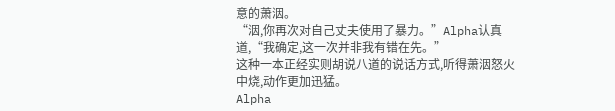意的萧洇。
“洇,你再次对自己丈夫使用了暴力。”Alpha认真道,“我确定,这一次并非我有错在先。”
这种一本正经实则胡说八道的说话方式,听得萧洇怒火中烧,动作更加迅猛。
Alpha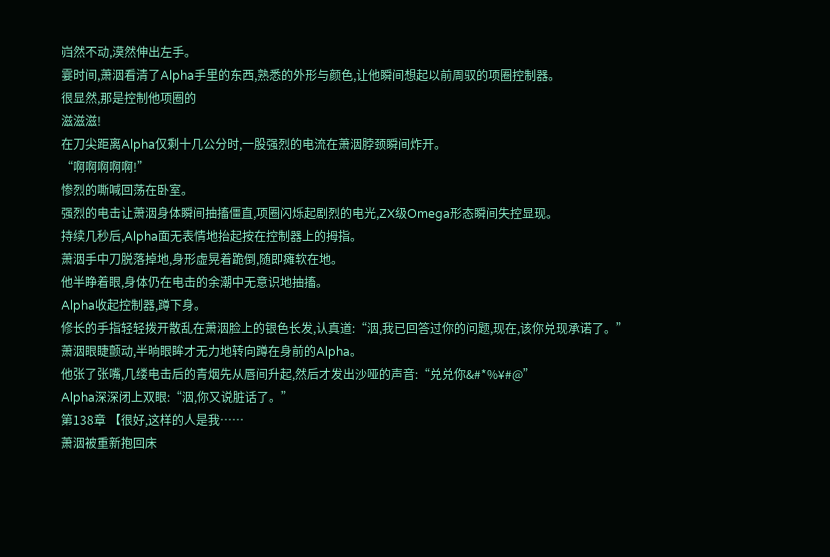岿然不动,漠然伸出左手。
霎时间,萧洇看清了Alpha手里的东西,熟悉的外形与颜色,让他瞬间想起以前周驭的项圈控制器。
很显然,那是控制他项圈的
滋滋滋!
在刀尖距离Alpha仅剩十几公分时,一股强烈的电流在萧洇脖颈瞬间炸开。
“啊啊啊啊啊!”
惨烈的嘶喊回荡在卧室。
强烈的电击让萧洇身体瞬间抽搐僵直,项圈闪烁起剧烈的电光,ZX级Omega形态瞬间失控显现。
持续几秒后,Alpha面无表情地抬起按在控制器上的拇指。
萧洇手中刀脱落掉地,身形虚晃着跪倒,随即瘫软在地。
他半睁着眼,身体仍在电击的余潮中无意识地抽搐。
Alpha收起控制器,蹲下身。
修长的手指轻轻拨开散乱在萧洇脸上的银色长发,认真道:“洇,我已回答过你的问题,现在,该你兑现承诺了。”
萧洇眼睫颤动,半晌眼眸才无力地转向蹲在身前的Alpha。
他张了张嘴,几缕电击后的青烟先从唇间升起,然后才发出沙哑的声音:“兑兑你&#*%¥#@”
Alpha深深闭上双眼:“洇,你又说脏话了。”
第138章 【很好,这样的人是我……
萧洇被重新抱回床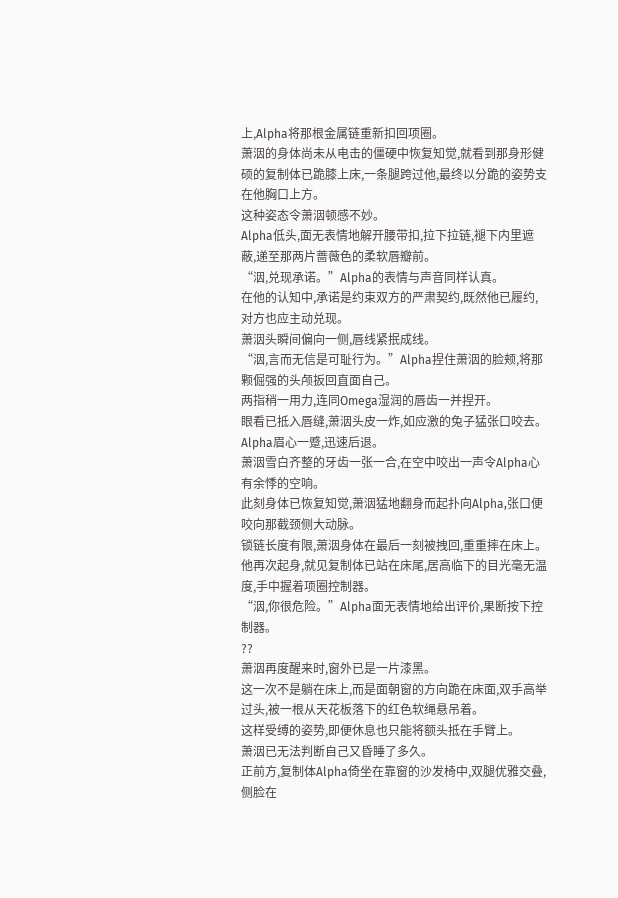上,Alpha将那根金属链重新扣回项圈。
萧洇的身体尚未从电击的僵硬中恢复知觉,就看到那身形健硕的复制体已跪膝上床,一条腿跨过他,最终以分跪的姿势支在他胸口上方。
这种姿态令萧洇顿感不妙。
Alpha低头,面无表情地解开腰带扣,拉下拉链,褪下内里遮蔽,递至那两片蔷薇色的柔软唇瓣前。
“洇,兑现承诺。”Alpha的表情与声音同样认真。
在他的认知中,承诺是约束双方的严肃契约,既然他已履约,对方也应主动兑现。
萧洇头瞬间偏向一侧,唇线紧抿成线。
“洇,言而无信是可耻行为。”Alpha捏住萧洇的脸颊,将那颗倔强的头颅扳回直面自己。
两指稍一用力,连同Omega湿润的唇齿一并捏开。
眼看已抵入唇缝,萧洇头皮一炸,如应激的兔子猛张口咬去。
Alpha眉心一蹙,迅速后退。
萧洇雪白齐整的牙齿一张一合,在空中咬出一声令Alpha心有余悸的空响。
此刻身体已恢复知觉,萧洇猛地翻身而起扑向Alpha,张口便咬向那截颈侧大动脉。
锁链长度有限,萧洇身体在最后一刻被拽回,重重摔在床上。
他再次起身,就见复制体已站在床尾,居高临下的目光毫无温度,手中握着项圈控制器。
“洇,你很危险。”Alpha面无表情地给出评价,果断按下控制器。
??
萧洇再度醒来时,窗外已是一片漆黑。
这一次不是躺在床上,而是面朝窗的方向跪在床面,双手高举过头,被一根从天花板落下的红色软绳悬吊着。
这样受缚的姿势,即便休息也只能将额头抵在手臂上。
萧洇已无法判断自己又昏睡了多久。
正前方,复制体Alpha倚坐在靠窗的沙发椅中,双腿优雅交叠,侧脸在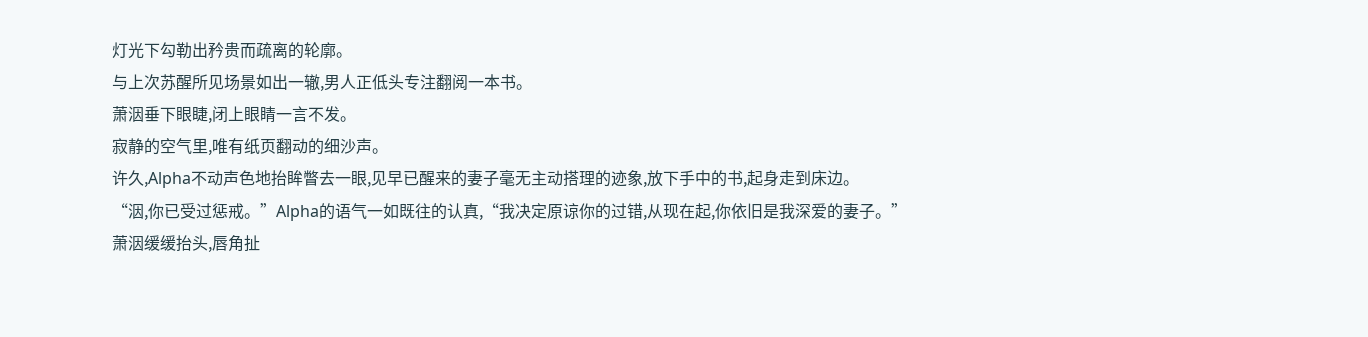灯光下勾勒出矜贵而疏离的轮廓。
与上次苏醒所见场景如出一辙,男人正低头专注翻阅一本书。
萧洇垂下眼睫,闭上眼睛一言不发。
寂静的空气里,唯有纸页翻动的细沙声。
许久,Alpha不动声色地抬眸瞥去一眼,见早已醒来的妻子毫无主动搭理的迹象,放下手中的书,起身走到床边。
“洇,你已受过惩戒。”Alpha的语气一如既往的认真,“我决定原谅你的过错,从现在起,你依旧是我深爱的妻子。”
萧洇缓缓抬头,唇角扯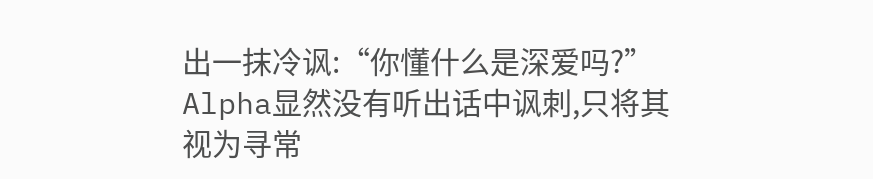出一抹冷讽:“你懂什么是深爱吗?”
Alpha显然没有听出话中讽刺,只将其视为寻常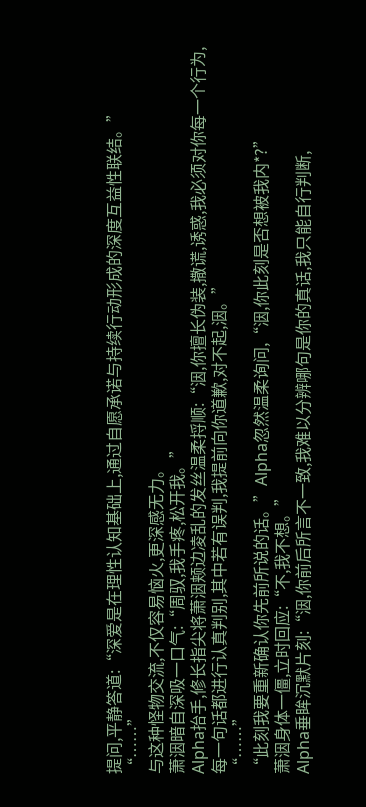提问,平静答道:“深爱是在理性认知基础上,通过自愿承诺与持续行动形成的深度互益性联结。”
“……”
与这种怪物交流,不仅容易恼火,更深感无力。
萧洇暗自深吸一口气:“周驭,我手疼,松开我。”
Alpha抬手,修长指尖将萧洇颊边凌乱的发丝温柔捋顺:“洇,你擅长伪装,撒谎,诱惑,我必须对你每一个行为,每一句话都进行认真判别,其中若有误判,我提前向你道歉,对不起,洇。”
“……”
“此刻我要重新确认你先前所说的话。”Alpha忽然温柔询问,“洇,你此刻是否想被我内*?”
萧洇身体一僵,立时回应:“不,我不想。”
Alpha垂眸沉默片刻:“洇,你前后所言不一致,我难以分辨哪句是你的真话,我只能自行判断,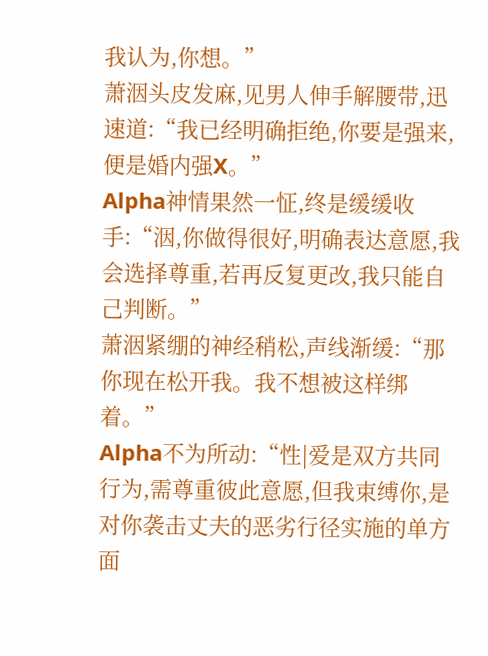我认为,你想。”
萧洇头皮发麻,见男人伸手解腰带,迅速道:“我已经明确拒绝,你要是强来,便是婚内强X。”
Alpha神情果然一怔,终是缓缓收手:“洇,你做得很好,明确表达意愿,我会选择尊重,若再反复更改,我只能自己判断。”
萧洇紧绷的神经稍松,声线渐缓:“那你现在松开我。我不想被这样绑着。”
Alpha不为所动:“性|爱是双方共同行为,需尊重彼此意愿,但我束缚你,是对你袭击丈夫的恶劣行径实施的单方面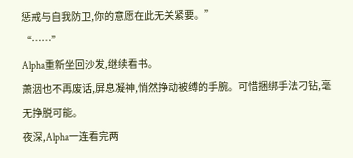惩戒与自我防卫,你的意愿在此无关紧要。”
“……”
Alpha重新坐回沙发,继续看书。
萧洇也不再废话,屏息凝神,悄然挣动被缚的手腕。可惜捆绑手法刁钻,毫无挣脱可能。
夜深,Alpha一连看完两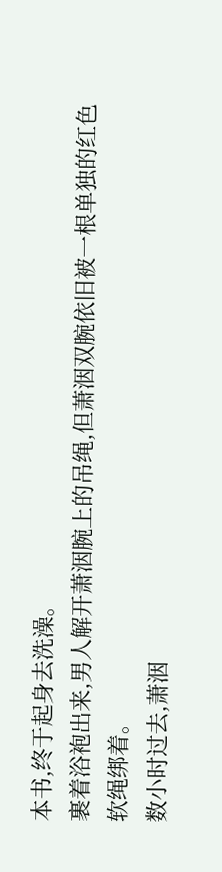本书,终于起身去洗澡。
裹着浴袍出来,男人解开萧洇腕上的吊绳,但萧洇双腕依旧被一根单独的红色软绳绑着。
数小时过去,萧洇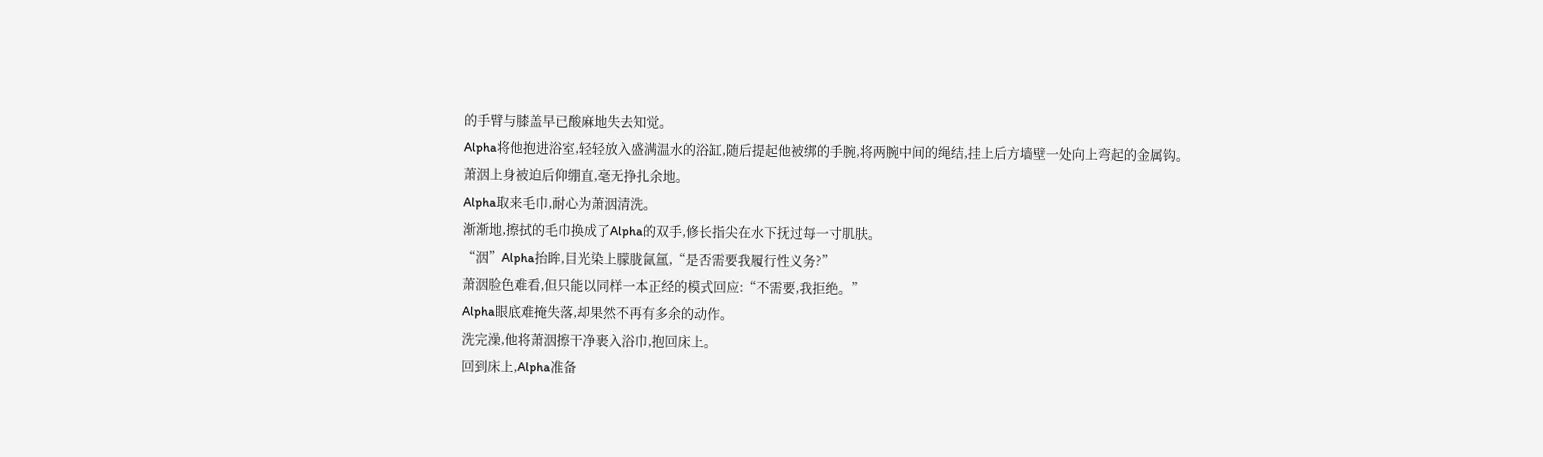的手臂与膝盖早已酸麻地失去知觉。
Alpha将他抱进浴室,轻轻放入盛满温水的浴缸,随后提起他被绑的手腕,将两腕中间的绳结,挂上后方墙壁一处向上弯起的金属钩。
萧洇上身被迫后仰绷直,毫无挣扎余地。
Alpha取来毛巾,耐心为萧洇清洗。
渐渐地,擦拭的毛巾换成了Alpha的双手,修长指尖在水下抚过每一寸肌肤。
“洇”Alpha抬眸,目光染上朦胧氤氲,“是否需要我履行性义务?”
萧洇脸色难看,但只能以同样一本正经的模式回应:“不需要,我拒绝。”
Alpha眼底难掩失落,却果然不再有多余的动作。
洗完澡,他将萧洇擦干净裹入浴巾,抱回床上。
回到床上,Alpha准备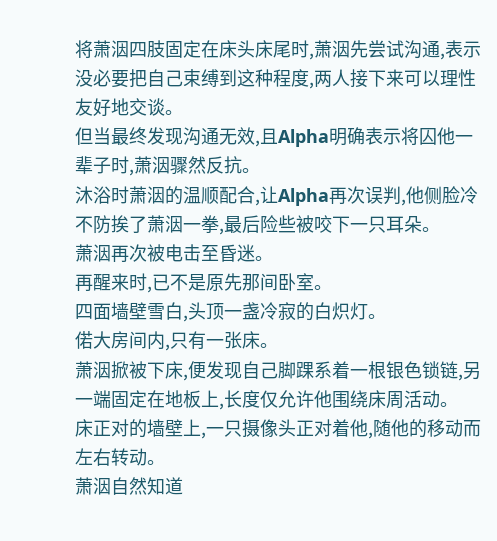将萧洇四肢固定在床头床尾时,萧洇先尝试沟通,表示没必要把自己束缚到这种程度,两人接下来可以理性友好地交谈。
但当最终发现沟通无效,且Alpha明确表示将囚他一辈子时,萧洇骤然反抗。
沐浴时萧洇的温顺配合,让Alpha再次误判,他侧脸冷不防挨了萧洇一拳,最后险些被咬下一只耳朵。
萧洇再次被电击至昏迷。
再醒来时,已不是原先那间卧室。
四面墙壁雪白,头顶一盏冷寂的白炽灯。
偌大房间内,只有一张床。
萧洇掀被下床,便发现自己脚踝系着一根银色锁链,另一端固定在地板上,长度仅允许他围绕床周活动。
床正对的墙壁上,一只摄像头正对着他,随他的移动而左右转动。
萧洇自然知道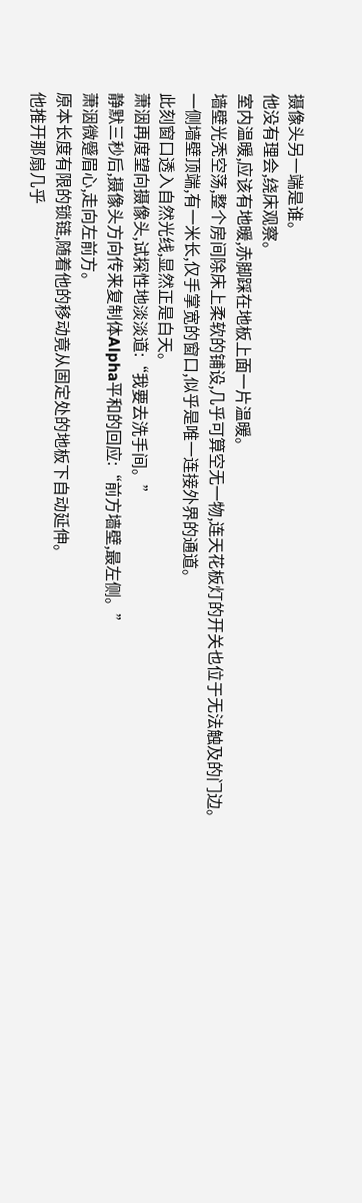摄像头另一端是谁。
他没有理会,绕床观察。
室内温暖,应该有地暖,赤脚踩在地板上面一片温暖。
墙壁光秃空荡,整个房间除床上柔软的铺设,几乎可算空无一物,连天花板灯的开关也位于无法触及的门边。
一侧墙壁顶端,有一米长,仅手掌宽的窗口,似乎是唯一连接外界的通道。
此刻窗口透入自然光线,显然正是白天。
萧洇再度望向摄像头,试探性地淡淡道:“我要去洗手间。”
静默三秒后,摄像头方向传来复制体Alpha平和的回应:“前方墙壁,最左侧。”
萧洇微蹙眉心,走向左前方。
原本长度有限的锁链,随着他的移动竟从固定处的地板下自动延伸。
他推开那扇几乎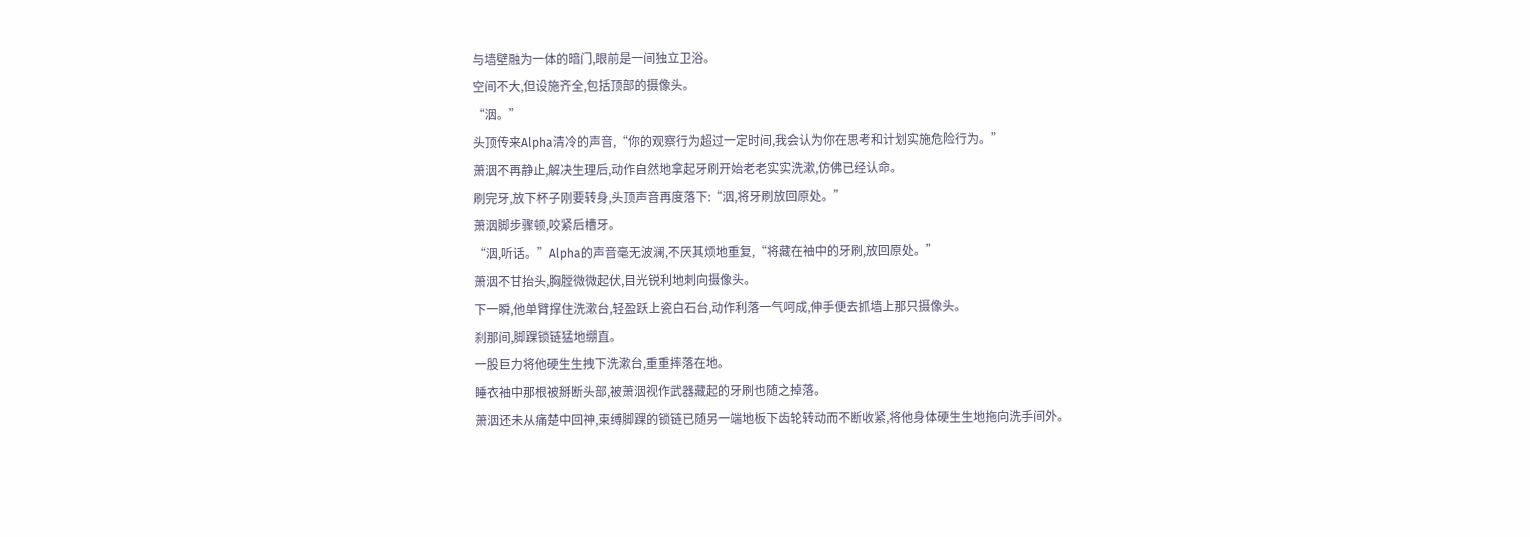与墙壁融为一体的暗门,眼前是一间独立卫浴。
空间不大,但设施齐全,包括顶部的摄像头。
“洇。”
头顶传来Alpha清冷的声音,“你的观察行为超过一定时间,我会认为你在思考和计划实施危险行为。”
萧洇不再静止,解决生理后,动作自然地拿起牙刷开始老老实实洗漱,仿佛已经认命。
刷完牙,放下杯子刚要转身,头顶声音再度落下:“洇,将牙刷放回原处。”
萧洇脚步骤顿,咬紧后槽牙。
“洇,听话。”Alpha的声音毫无波澜,不厌其烦地重复,“将藏在袖中的牙刷,放回原处。”
萧洇不甘抬头,胸膛微微起伏,目光锐利地刺向摄像头。
下一瞬,他单臂撑住洗漱台,轻盈跃上瓷白石台,动作利落一气呵成,伸手便去抓墙上那只摄像头。
刹那间,脚踝锁链猛地绷直。
一股巨力将他硬生生拽下洗漱台,重重摔落在地。
睡衣袖中那根被掰断头部,被萧洇视作武器藏起的牙刷也随之掉落。
萧洇还未从痛楚中回神,束缚脚踝的锁链已随另一端地板下齿轮转动而不断收紧,将他身体硬生生地拖向洗手间外。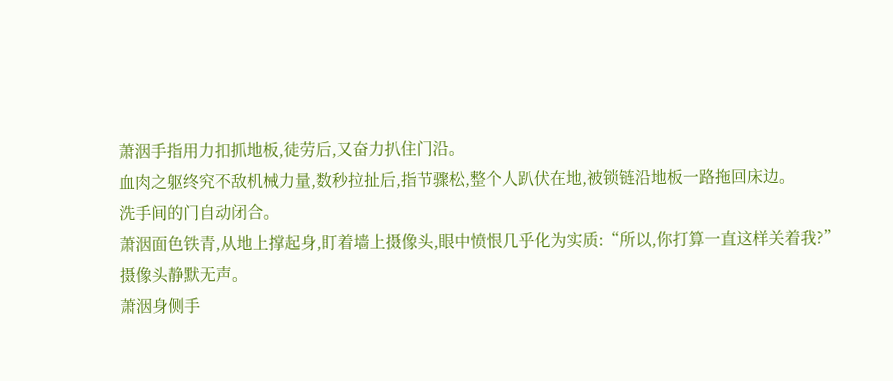萧洇手指用力扣抓地板,徒劳后,又奋力扒住门沿。
血肉之躯终究不敌机械力量,数秒拉扯后,指节骤松,整个人趴伏在地,被锁链沿地板一路拖回床边。
洗手间的门自动闭合。
萧洇面色铁青,从地上撑起身,盯着墙上摄像头,眼中愤恨几乎化为实质:“所以,你打算一直这样关着我?”
摄像头静默无声。
萧洇身侧手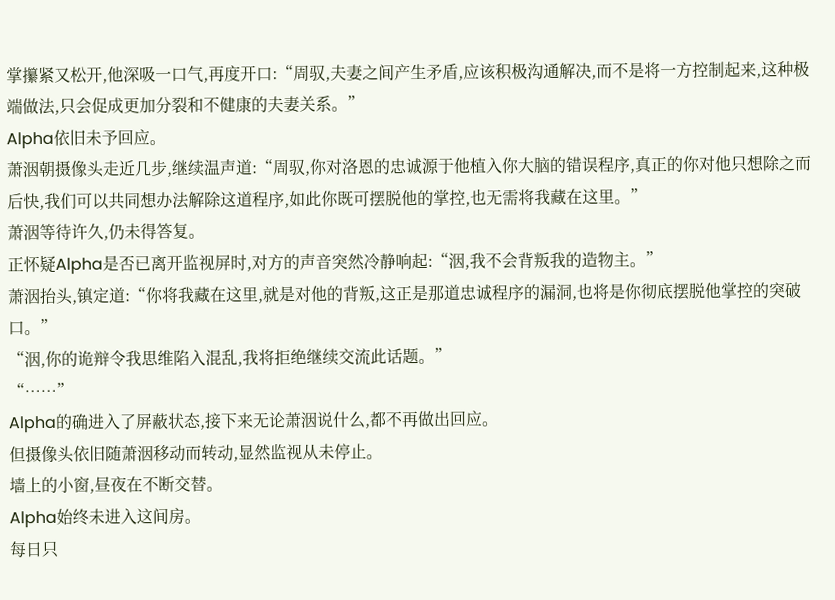掌攥紧又松开,他深吸一口气,再度开口:“周驭,夫妻之间产生矛盾,应该积极沟通解决,而不是将一方控制起来,这种极端做法,只会促成更加分裂和不健康的夫妻关系。”
Alpha依旧未予回应。
萧洇朝摄像头走近几步,继续温声道:“周驭,你对洛恩的忠诚源于他植入你大脑的错误程序,真正的你对他只想除之而后快,我们可以共同想办法解除这道程序,如此你既可摆脱他的掌控,也无需将我藏在这里。”
萧洇等待许久,仍未得答复。
正怀疑Alpha是否已离开监视屏时,对方的声音突然冷静响起:“洇,我不会背叛我的造物主。”
萧洇抬头,镇定道:“你将我藏在这里,就是对他的背叛,这正是那道忠诚程序的漏洞,也将是你彻底摆脱他掌控的突破口。”
“洇,你的诡辩令我思维陷入混乱,我将拒绝继续交流此话题。”
“……”
Alpha的确进入了屏蔽状态,接下来无论萧洇说什么,都不再做出回应。
但摄像头依旧随萧洇移动而转动,显然监视从未停止。
墙上的小窗,昼夜在不断交替。
Alpha始终未进入这间房。
每日只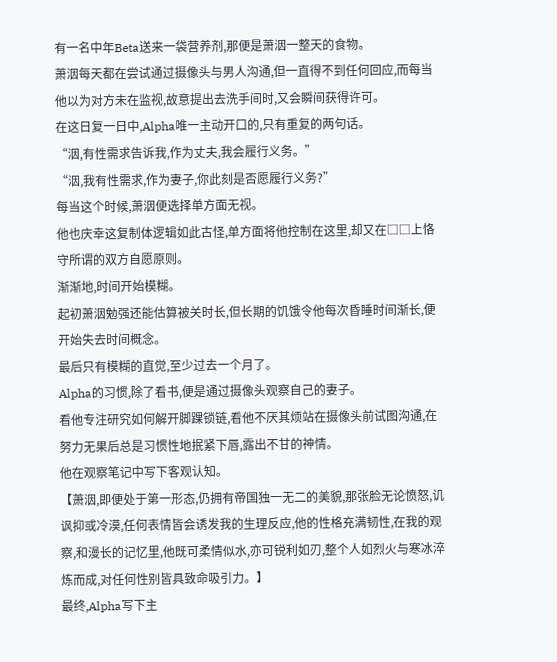有一名中年Beta送来一袋营养剂,那便是萧洇一整天的食物。
萧洇每天都在尝试通过摄像头与男人沟通,但一直得不到任何回应,而每当他以为对方未在监视,故意提出去洗手间时,又会瞬间获得许可。
在这日复一日中,Alpha唯一主动开口的,只有重复的两句话。
“洇,有性需求告诉我,作为丈夫,我会履行义务。”
“洇,我有性需求,作为妻子,你此刻是否愿履行义务?”
每当这个时候,萧洇便选择单方面无视。
他也庆幸这复制体逻辑如此古怪,单方面将他控制在这里,却又在□□上恪守所谓的双方自愿原则。
渐渐地,时间开始模糊。
起初萧洇勉强还能估算被关时长,但长期的饥饿令他每次昏睡时间渐长,便开始失去时间概念。
最后只有模糊的直觉,至少过去一个月了。
Alpha的习惯,除了看书,便是通过摄像头观察自己的妻子。
看他专注研究如何解开脚踝锁链,看他不厌其烦站在摄像头前试图沟通,在努力无果后总是习惯性地抿紧下唇,露出不甘的神情。
他在观察笔记中写下客观认知。
【萧洇,即便处于第一形态,仍拥有帝国独一无二的美貌,那张脸无论愤怒,讥讽抑或冷漠,任何表情皆会诱发我的生理反应,他的性格充满韧性,在我的观察,和漫长的记忆里,他既可柔情似水,亦可锐利如刃,整个人如烈火与寒冰淬炼而成,对任何性别皆具致命吸引力。】
最终,Alpha写下主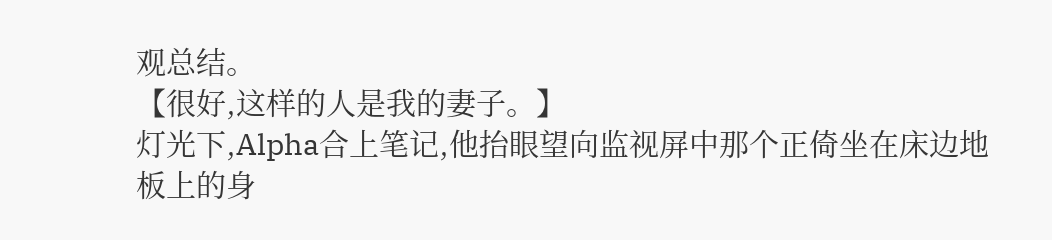观总结。
【很好,这样的人是我的妻子。】
灯光下,Alpha合上笔记,他抬眼望向监视屏中那个正倚坐在床边地板上的身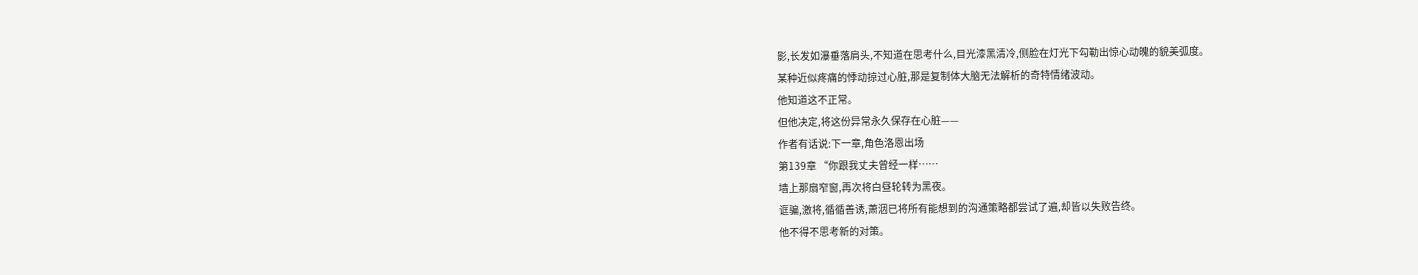影,长发如瀑垂落肩头,不知道在思考什么,目光漆黑清冷,侧脸在灯光下勾勒出惊心动魄的貌美弧度。
某种近似疼痛的悸动掠过心脏,那是复制体大脑无法解析的奇特情绪波动。
他知道这不正常。
但他决定,将这份异常永久保存在心脏——
作者有话说:下一章,角色洛恩出场
第139章 “你跟我丈夫曾经一样……
墙上那扇窄窗,再次将白昼轮转为黑夜。
诓骗,激将,循循善诱,萧洇已将所有能想到的沟通策略都尝试了遍,却皆以失败告终。
他不得不思考新的对策。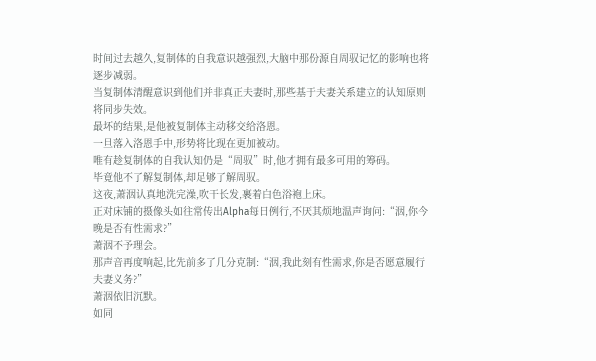时间过去越久,复制体的自我意识越强烈,大脑中那份源自周驭记忆的影响也将逐步减弱。
当复制体清醒意识到他们并非真正夫妻时,那些基于夫妻关系建立的认知原则将同步失效。
最坏的结果,是他被复制体主动移交给洛恩。
一旦落入洛恩手中,形势将比现在更加被动。
唯有趁复制体的自我认知仍是“周驭”时,他才拥有最多可用的筹码。
毕竟他不了解复制体,却足够了解周驭。
这夜,萧洇认真地洗完澡,吹干长发,裹着白色浴袍上床。
正对床铺的摄像头如往常传出Alpha每日例行,不厌其烦地温声询问:“洇,你今晚是否有性需求?”
萧洇不予理会。
那声音再度响起,比先前多了几分克制:“洇,我此刻有性需求,你是否愿意履行夫妻义务?”
萧洇依旧沉默。
如同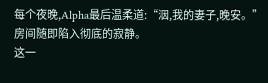每个夜晚,Alpha最后温柔道:“洇,我的妻子,晚安。”
房间随即陷入彻底的寂静。
这一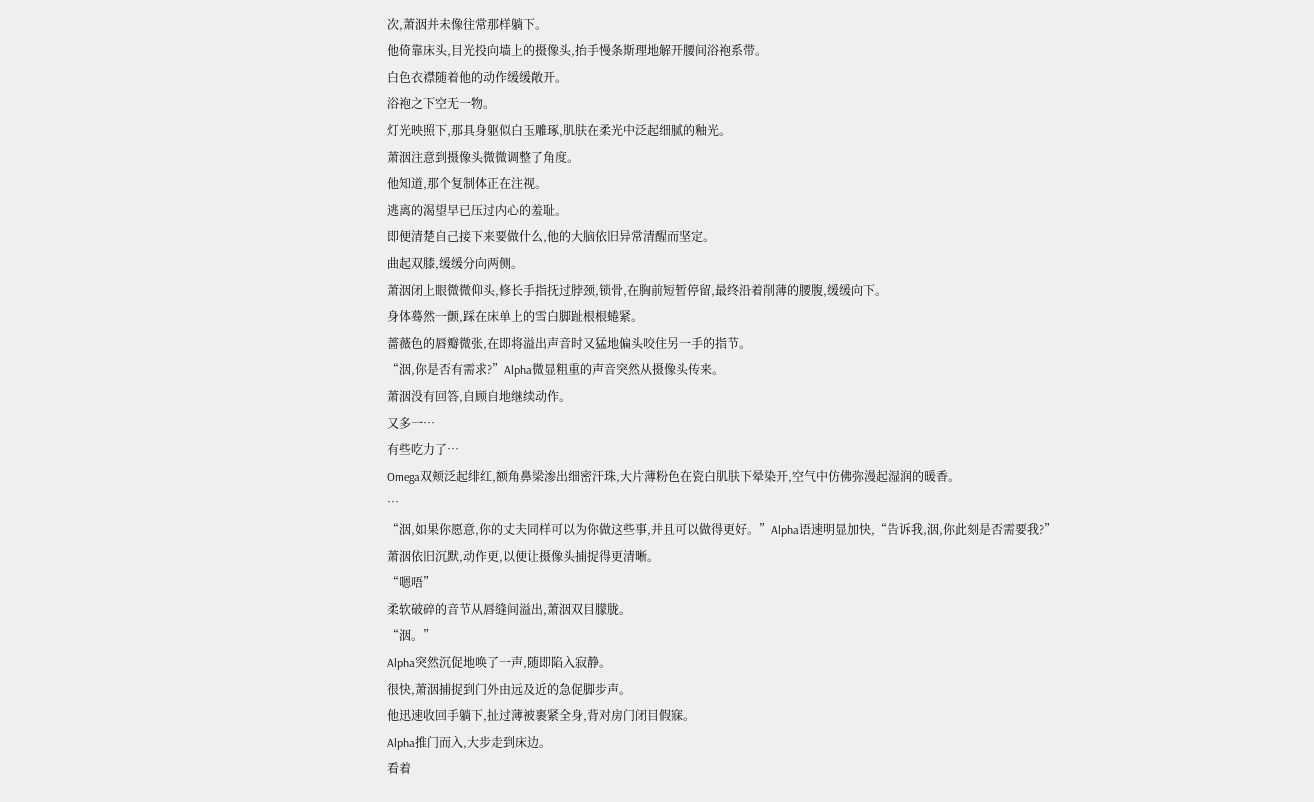次,萧洇并未像往常那样躺下。
他倚靠床头,目光投向墙上的摄像头,抬手慢条斯理地解开腰间浴袍系带。
白色衣襟随着他的动作缓缓敞开。
浴袍之下空无一物。
灯光映照下,那具身躯似白玉雕琢,肌肤在柔光中泛起细腻的釉光。
萧洇注意到摄像头微微调整了角度。
他知道,那个复制体正在注视。
逃离的渴望早已压过内心的羞耻。
即便清楚自己接下来要做什么,他的大脑依旧异常清醒而坚定。
曲起双膝,缓缓分向两侧。
萧洇闭上眼微微仰头,修长手指抚过脖颈,锁骨,在胸前短暂停留,最终沿着削薄的腰腹,缓缓向下。
身体蓦然一颤,踩在床单上的雪白脚趾根根蜷紧。
蔷薇色的唇瓣微张,在即将溢出声音时又猛地偏头咬住另一手的指节。
“洇,你是否有需求?”Alpha微显粗重的声音突然从摄像头传来。
萧洇没有回答,自顾自地继续动作。
又多一…
有些吃力了…
Omega双颊泛起绯红,额角鼻梁渗出细密汗珠,大片薄粉色在瓷白肌肤下晕染开,空气中仿佛弥漫起湿润的暖香。
…
“洇,如果你愿意,你的丈夫同样可以为你做这些事,并且可以做得更好。”Alpha语速明显加快,“告诉我,洇,你此刻是否需要我?”
萧洇依旧沉默,动作更,以便让摄像头捕捉得更清晰。
“嗯唔”
柔软破碎的音节从唇缝间溢出,萧洇双目朦胧。
“洇。”
Alpha突然沉促地唤了一声,随即陷入寂静。
很快,萧洇捕捉到门外由远及近的急促脚步声。
他迅速收回手躺下,扯过薄被裹紧全身,背对房门闭目假寐。
Alpha推门而入,大步走到床边。
看着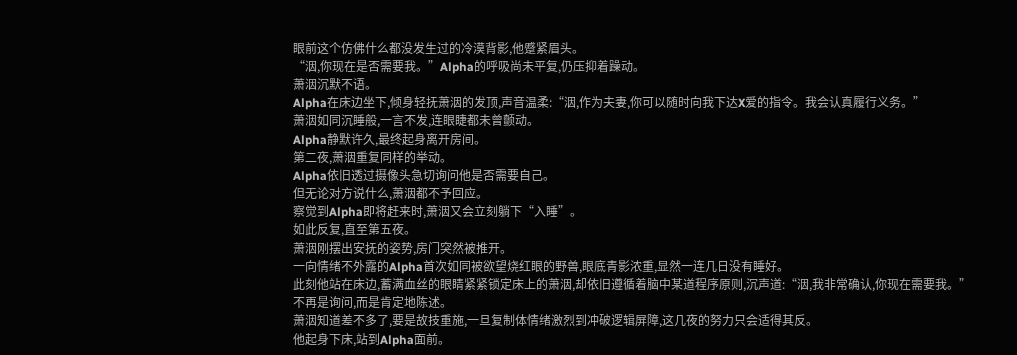眼前这个仿佛什么都没发生过的冷漠背影,他蹙紧眉头。
“洇,你现在是否需要我。”Alpha的呼吸尚未平复,仍压抑着躁动。
萧洇沉默不语。
Alpha在床边坐下,倾身轻抚萧洇的发顶,声音温柔:“洇,作为夫妻,你可以随时向我下达X爱的指令。我会认真履行义务。”
萧洇如同沉睡般,一言不发,连眼睫都未曾颤动。
Alpha静默许久,最终起身离开房间。
第二夜,萧洇重复同样的举动。
Alpha依旧透过摄像头急切询问他是否需要自己。
但无论对方说什么,萧洇都不予回应。
察觉到Alpha即将赶来时,萧洇又会立刻躺下“入睡”。
如此反复,直至第五夜。
萧洇刚摆出安抚的姿势,房门突然被推开。
一向情绪不外露的Alpha首次如同被欲望烧红眼的野兽,眼底青影浓重,显然一连几日没有睡好。
此刻他站在床边,蓄满血丝的眼睛紧紧锁定床上的萧洇,却依旧遵循着脑中某道程序原则,沉声道:“洇,我非常确认,你现在需要我。”
不再是询问,而是肯定地陈述。
萧洇知道差不多了,要是故技重施,一旦复制体情绪激烈到冲破逻辑屏障,这几夜的努力只会适得其反。
他起身下床,站到Alpha面前。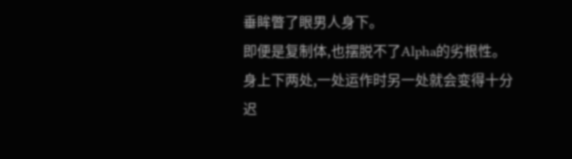垂眸瞥了眼男人身下。
即便是复制体,也摆脱不了Alpha的劣根性。
身上下两处,一处运作时另一处就会变得十分迟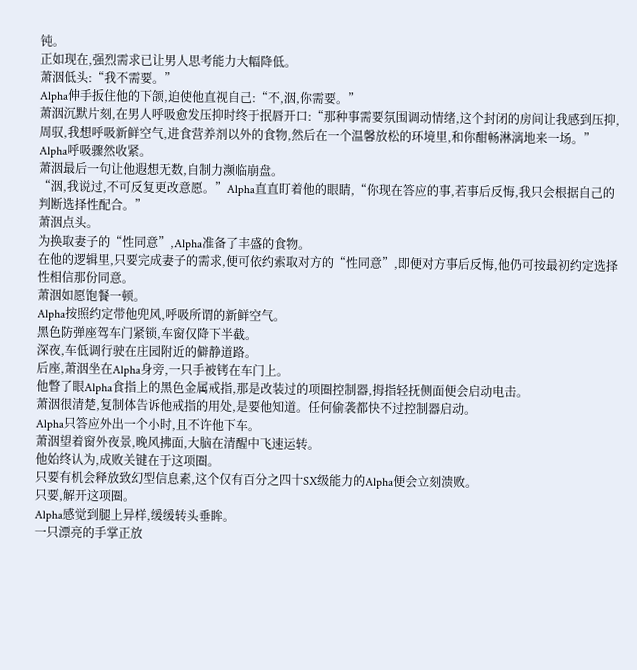钝。
正如现在,强烈需求已让男人思考能力大幅降低。
萧洇低头:“我不需要。”
Alpha伸手扳住他的下颌,迫使他直视自己:“不,洇,你需要。”
萧洇沉默片刻,在男人呼吸愈发压抑时终于抿唇开口:“那种事需要氛围调动情绪,这个封闭的房间让我感到压抑,周驭,我想呼吸新鲜空气,进食营养剂以外的食物,然后在一个温馨放松的环境里,和你酣畅淋漓地来一场。”
Alpha呼吸骤然收紧。
萧洇最后一句让他遐想无数,自制力濒临崩盘。
“洇,我说过,不可反复更改意愿。”Alpha直直盯着他的眼睛,“你现在答应的事,若事后反悔,我只会根据自己的判断选择性配合。”
萧洇点头。
为换取妻子的“性同意”,Alpha准备了丰盛的食物。
在他的逻辑里,只要完成妻子的需求,便可依约索取对方的“性同意”,即便对方事后反悔,他仍可按最初约定选择性相信那份同意。
萧洇如愿饱餐一顿。
Alpha按照约定带他兜风,呼吸所谓的新鲜空气。
黑色防弹座驾车门紧锁,车窗仅降下半截。
深夜,车低调行驶在庄园附近的僻静道路。
后座,萧洇坐在Alpha身旁,一只手被铐在车门上。
他瞥了眼Alpha食指上的黑色金属戒指,那是改装过的项圈控制器,拇指轻抚侧面便会启动电击。
萧洇很清楚,复制体告诉他戒指的用处,是要他知道。任何偷袭都快不过控制器启动。
Alpha只答应外出一个小时,且不许他下车。
萧洇望着窗外夜景,晚风拂面,大脑在清醒中飞速运转。
他始终认为,成败关键在于这项圈。
只要有机会释放致幻型信息素,这个仅有百分之四十SX级能力的Alpha便会立刻溃败。
只要,解开这项圈。
Alpha感觉到腿上异样,缓缓转头垂眸。
一只漂亮的手掌正放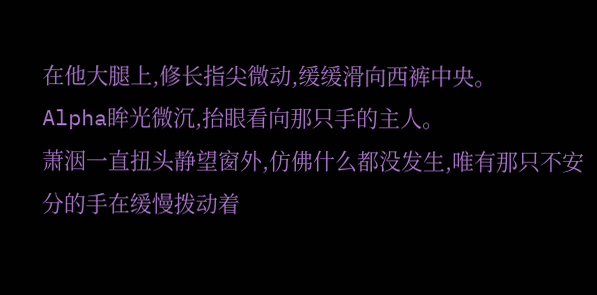在他大腿上,修长指尖微动,缓缓滑向西裤中央。
Alpha眸光微沉,抬眼看向那只手的主人。
萧洇一直扭头静望窗外,仿佛什么都没发生,唯有那只不安分的手在缓慢拨动着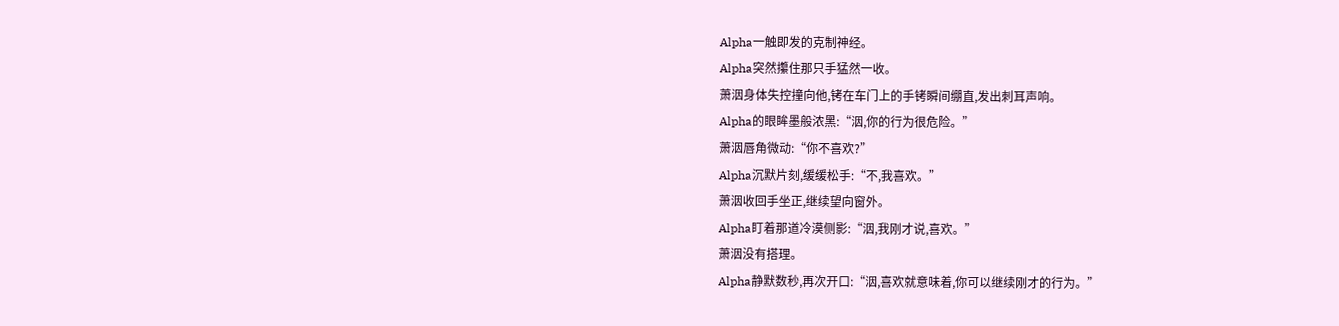Alpha一触即发的克制神经。
Alpha突然攥住那只手猛然一收。
萧洇身体失控撞向他,铐在车门上的手铐瞬间绷直,发出刺耳声响。
Alpha的眼眸墨般浓黑:“洇,你的行为很危险。”
萧洇唇角微动:“你不喜欢?”
Alpha沉默片刻,缓缓松手:“不,我喜欢。”
萧洇收回手坐正,继续望向窗外。
Alpha盯着那道冷漠侧影:“洇,我刚才说,喜欢。”
萧洇没有搭理。
Alpha静默数秒,再次开口:“洇,喜欢就意味着,你可以继续刚才的行为。”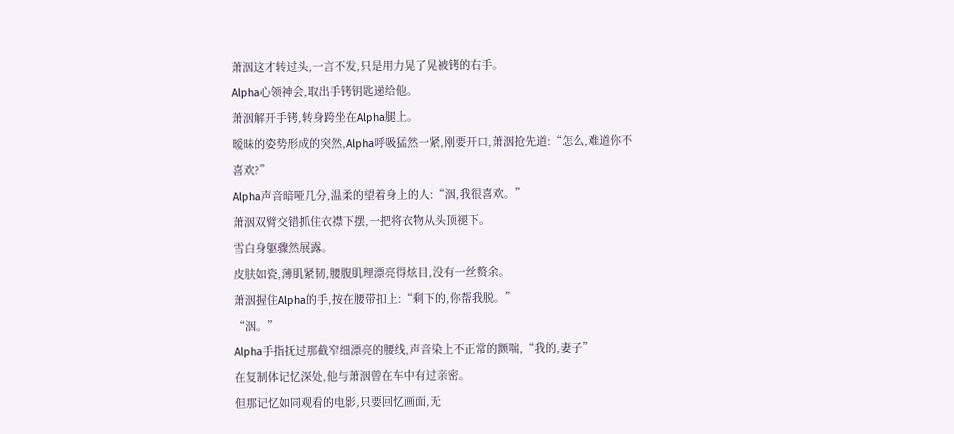萧洇这才转过头,一言不发,只是用力晃了晃被铐的右手。
Alpha心领神会,取出手铐钥匙递给他。
萧洇解开手铐,转身跨坐在Alpha腿上。
暧昧的姿势形成的突然,Alpha呼吸猛然一紧,刚要开口,萧洇抢先道:“怎么,难道你不喜欢?”
Alpha声音暗哑几分,温柔的望着身上的人:“洇,我很喜欢。”
萧洇双臂交错抓住衣襟下摆,一把将衣物从头顶褪下。
雪白身躯骤然展露。
皮肤如瓷,薄肌紧韧,腰腹肌理漂亮得炫目,没有一丝赘余。
萧洇握住Alpha的手,按在腰带扣上:“剩下的,你帮我脱。”
“洇。”
Alpha手指抚过那截窄细漂亮的腰线,声音染上不正常的颤喘,“我的,妻子”
在复制体记忆深处,他与萧洇曾在车中有过亲密。
但那记忆如同观看的电影,只要回忆画面,无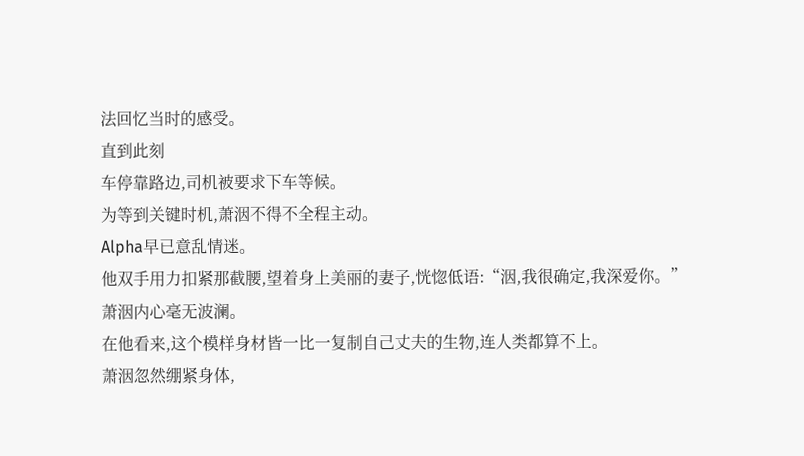法回忆当时的感受。
直到此刻
车停靠路边,司机被要求下车等候。
为等到关键时机,萧洇不得不全程主动。
Alpha早已意乱情迷。
他双手用力扣紧那截腰,望着身上美丽的妻子,恍惚低语:“洇,我很确定,我深爱你。”
萧洇内心毫无波澜。
在他看来,这个模样身材皆一比一复制自己丈夫的生物,连人类都算不上。
萧洇忽然绷紧身体,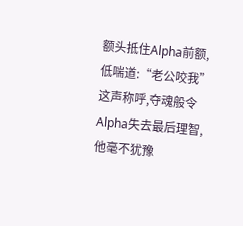额头抵住Alpha前额,低喘道:“老公咬我”
这声称呼,夺魂般令Alpha失去最后理智,他毫不犹豫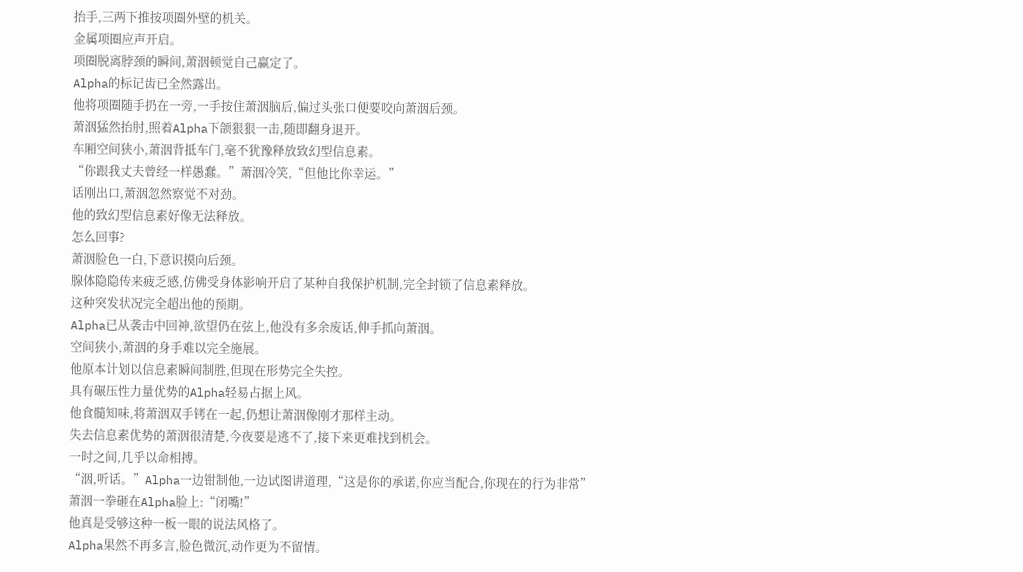抬手,三两下推按项圈外壁的机关。
金属项圈应声开启。
项圈脱离脖颈的瞬间,萧洇顿觉自己赢定了。
Alpha的标记齿已全然露出。
他将项圈随手扔在一旁,一手按住萧洇脑后,偏过头张口便要咬向萧洇后颈。
萧洇猛然抬肘,照着Alpha下颌狠狠一击,随即翻身退开。
车厢空间狭小,萧洇背抵车门,毫不犹豫释放致幻型信息素。
“你跟我丈夫曾经一样愚蠢。”萧洇冷笑,“但他比你幸运。”
话刚出口,萧洇忽然察觉不对劲。
他的致幻型信息素好像无法释放。
怎么回事?
萧洇脸色一白,下意识摸向后颈。
腺体隐隐传来疲乏感,仿佛受身体影响开启了某种自我保护机制,完全封锁了信息素释放。
这种突发状况完全超出他的预期。
Alpha已从袭击中回神,欲望仍在弦上,他没有多余废话,伸手抓向萧洇。
空间狭小,萧洇的身手难以完全施展。
他原本计划以信息素瞬间制胜,但现在形势完全失控。
具有碾压性力量优势的Alpha轻易占据上风。
他食髓知味,将萧洇双手铐在一起,仍想让萧洇像刚才那样主动。
失去信息素优势的萧洇很清楚,今夜要是逃不了,接下来更难找到机会。
一时之间,几乎以命相搏。
“洇,听话。”Alpha一边钳制他,一边试图讲道理,“这是你的承诺,你应当配合,你现在的行为非常”
萧洇一拳砸在Alpha脸上:“闭嘴!”
他真是受够这种一板一眼的说法风格了。
Alpha果然不再多言,脸色微沉,动作更为不留情。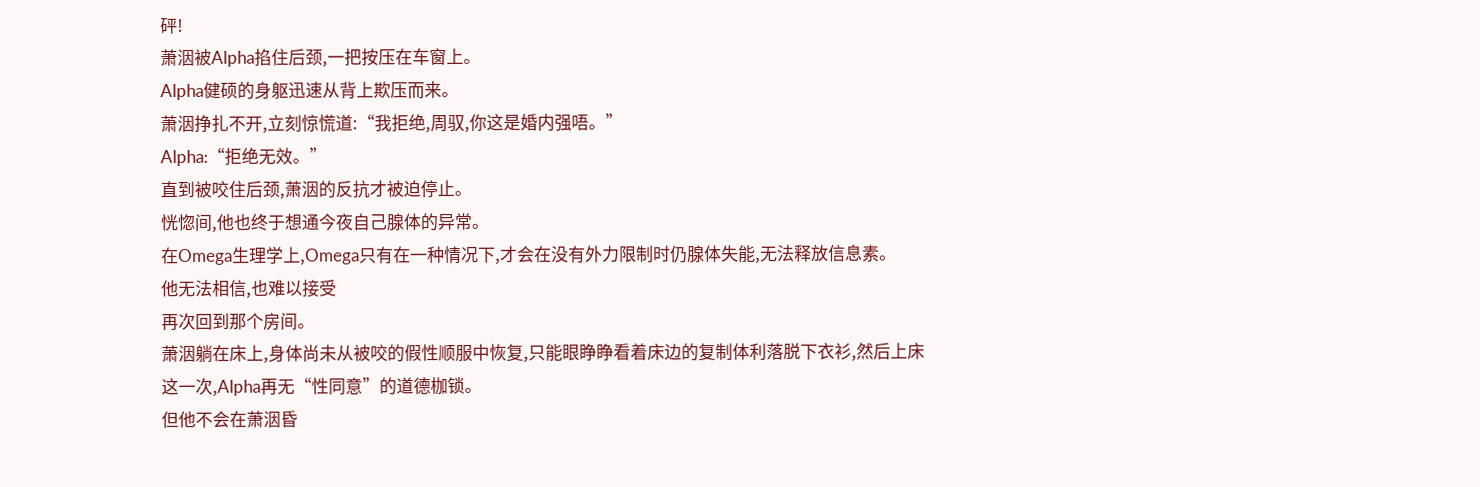砰!
萧洇被Alpha掐住后颈,一把按压在车窗上。
Alpha健硕的身躯迅速从背上欺压而来。
萧洇挣扎不开,立刻惊慌道:“我拒绝,周驭,你这是婚内强唔。”
Alpha:“拒绝无效。”
直到被咬住后颈,萧洇的反抗才被迫停止。
恍惚间,他也终于想通今夜自己腺体的异常。
在Omega生理学上,Omega只有在一种情况下,才会在没有外力限制时仍腺体失能,无法释放信息素。
他无法相信,也难以接受
再次回到那个房间。
萧洇躺在床上,身体尚未从被咬的假性顺服中恢复,只能眼睁睁看着床边的复制体利落脱下衣衫,然后上床
这一次,Alpha再无“性同意”的道德枷锁。
但他不会在萧洇昏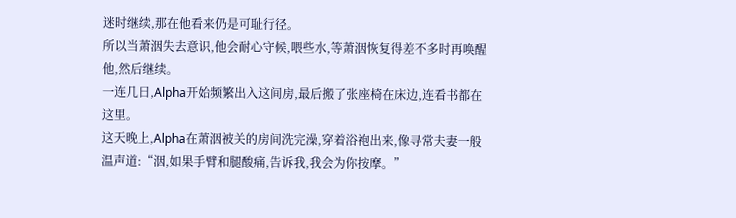迷时继续,那在他看来仍是可耻行径。
所以当萧洇失去意识,他会耐心守候,喂些水,等萧洇恢复得差不多时再唤醒他,然后继续。
一连几日,Alpha开始频繁出入这间房,最后搬了张座椅在床边,连看书都在这里。
这天晚上,Alpha在萧洇被关的房间洗完澡,穿着浴袍出来,像寻常夫妻一般温声道:“洇,如果手臂和腿酸痛,告诉我,我会为你按摩。”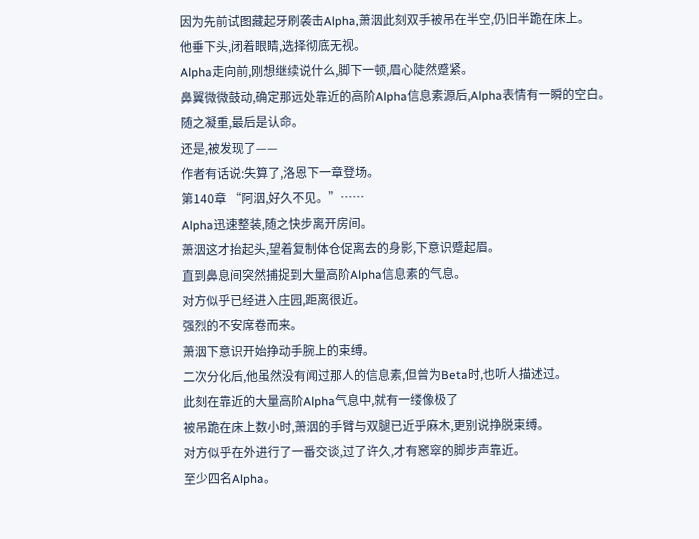因为先前试图藏起牙刷袭击Alpha,萧洇此刻双手被吊在半空,仍旧半跪在床上。
他垂下头,闭着眼睛,选择彻底无视。
Alpha走向前,刚想继续说什么,脚下一顿,眉心陡然蹙紧。
鼻翼微微鼓动,确定那远处靠近的高阶Alpha信息素源后,Alpha表情有一瞬的空白。
随之凝重,最后是认命。
还是,被发现了——
作者有话说:失算了,洛恩下一章登场。
第140章 “阿洇,好久不见。”……
Alpha迅速整装,随之快步离开房间。
萧洇这才抬起头,望着复制体仓促离去的身影,下意识蹙起眉。
直到鼻息间突然捕捉到大量高阶Alpha信息素的气息。
对方似乎已经进入庄园,距离很近。
强烈的不安席卷而来。
萧洇下意识开始挣动手腕上的束缚。
二次分化后,他虽然没有闻过那人的信息素,但曾为Beta时,也听人描述过。
此刻在靠近的大量高阶Alpha气息中,就有一缕像极了
被吊跪在床上数小时,萧洇的手臂与双腿已近乎麻木,更别说挣脱束缚。
对方似乎在外进行了一番交谈,过了许久,才有窸窣的脚步声靠近。
至少四名Alpha。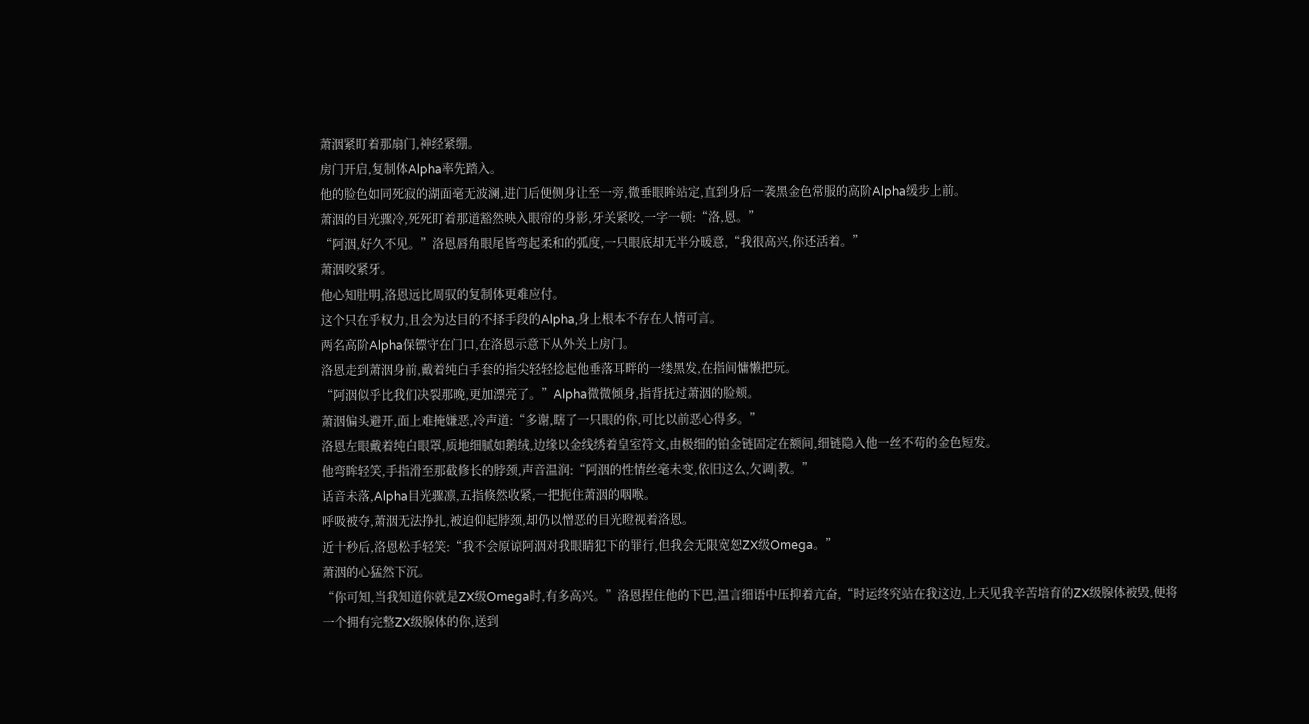萧洇紧盯着那扇门,神经紧绷。
房门开启,复制体Alpha率先踏入。
他的脸色如同死寂的湖面毫无波澜,进门后便侧身让至一旁,微垂眼眸站定,直到身后一袭黑金色常服的高阶Alpha缓步上前。
萧洇的目光骤冷,死死盯着那道豁然映入眼帘的身影,牙关紧咬,一字一顿:“洛,恩。”
“阿洇,好久不见。”洛恩唇角眼尾皆弯起柔和的弧度,一只眼底却无半分暖意,“我很高兴,你还活着。”
萧洇咬紧牙。
他心知肚明,洛恩远比周驭的复制体更难应付。
这个只在乎权力,且会为达目的不择手段的Alpha,身上根本不存在人情可言。
两名高阶Alpha保镖守在门口,在洛恩示意下从外关上房门。
洛恩走到萧洇身前,戴着纯白手套的指尖轻轻捻起他垂落耳畔的一缕黑发,在指间慵懒把玩。
“阿洇似乎比我们决裂那晚,更加漂亮了。”Alpha微微倾身,指背抚过萧洇的脸颊。
萧洇偏头避开,面上难掩嫌恶,冷声道:“多谢,瞎了一只眼的你,可比以前恶心得多。”
洛恩左眼戴着纯白眼罩,质地细腻如鹅绒,边缘以金线绣着皇室符文,由极细的铂金链固定在额间,细链隐入他一丝不苟的金色短发。
他弯眸轻笑,手指滑至那截修长的脖颈,声音温润:“阿洇的性情丝毫未变,依旧这么,欠调|教。”
话音未落,Alpha目光骤凛,五指倏然收紧,一把扼住萧洇的咽喉。
呼吸被夺,萧洇无法挣扎,被迫仰起脖颈,却仍以憎恶的目光瞪视着洛恩。
近十秒后,洛恩松手轻笑:“我不会原谅阿洇对我眼睛犯下的罪行,但我会无限宽恕ZX级Omega。”
萧洇的心猛然下沉。
“你可知,当我知道你就是ZX级Omega时,有多高兴。”洛恩捏住他的下巴,温言细语中压抑着亢奋,“时运终究站在我这边,上天见我辛苦培育的ZX级腺体被毁,便将一个拥有完整ZX级腺体的你,送到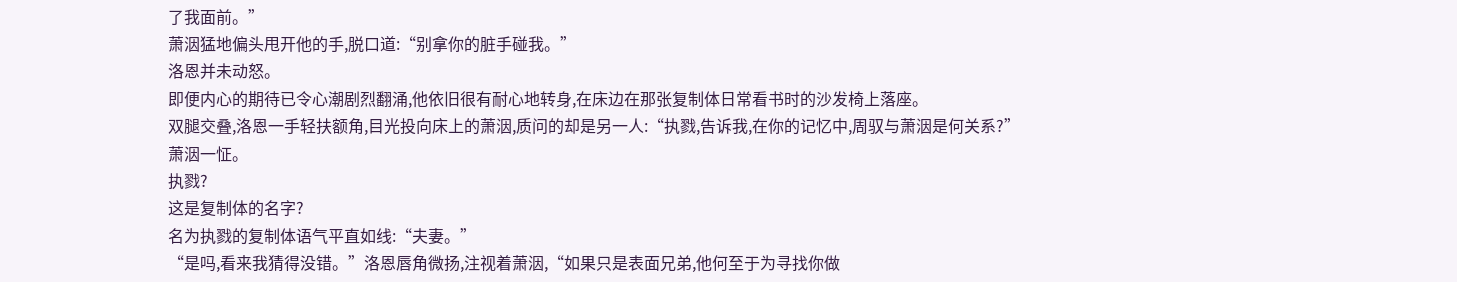了我面前。”
萧洇猛地偏头甩开他的手,脱口道:“别拿你的脏手碰我。”
洛恩并未动怒。
即便内心的期待已令心潮剧烈翻涌,他依旧很有耐心地转身,在床边在那张复制体日常看书时的沙发椅上落座。
双腿交叠,洛恩一手轻扶额角,目光投向床上的萧洇,质问的却是另一人:“执戮,告诉我,在你的记忆中,周驭与萧洇是何关系?”
萧洇一怔。
执戮?
这是复制体的名字?
名为执戮的复制体语气平直如线:“夫妻。”
“是吗,看来我猜得没错。”洛恩唇角微扬,注视着萧洇,“如果只是表面兄弟,他何至于为寻找你做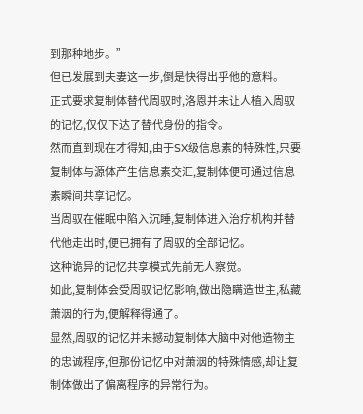到那种地步。”
但已发展到夫妻这一步,倒是快得出乎他的意料。
正式要求复制体替代周驭时,洛恩并未让人植入周驭的记忆,仅仅下达了替代身份的指令。
然而直到现在才得知,由于SX级信息素的特殊性,只要复制体与源体产生信息素交汇,复制体便可通过信息素瞬间共享记忆。
当周驭在催眠中陷入沉睡,复制体进入治疗机构并替代他走出时,便已拥有了周驭的全部记忆。
这种诡异的记忆共享模式先前无人察觉。
如此,复制体会受周驭记忆影响,做出隐瞒造世主,私藏萧洇的行为,便解释得通了。
显然,周驭的记忆并未撼动复制体大脑中对他造物主的忠诚程序,但那份记忆中对萧洇的特殊情感,却让复制体做出了偏离程序的异常行为。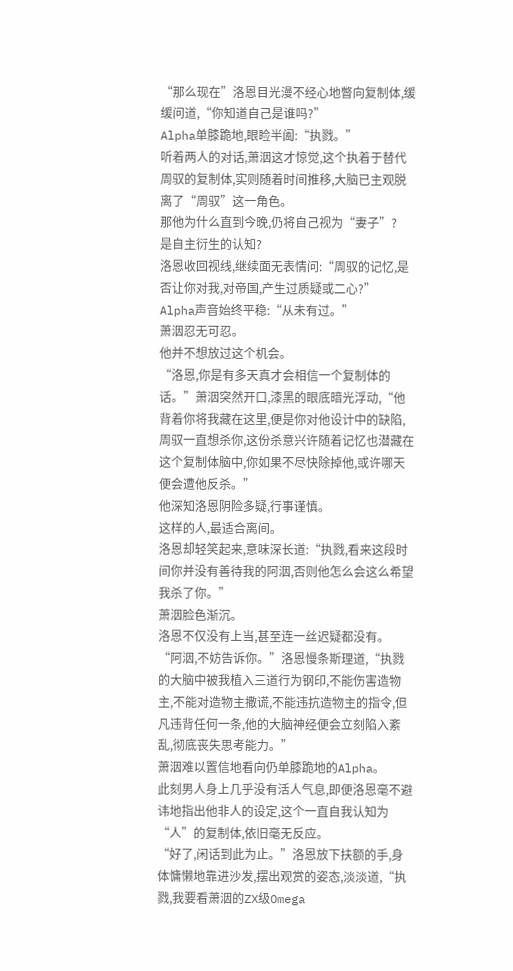“那么现在”洛恩目光漫不经心地瞥向复制体,缓缓问道,“你知道自己是谁吗?”
Alpha单膝跪地,眼睑半阖:“执戮。”
听着两人的对话,萧洇这才惊觉,这个执着于替代周驭的复制体,实则随着时间推移,大脑已主观脱离了“周驭”这一角色。
那他为什么直到今晚,仍将自己视为“妻子”?
是自主衍生的认知?
洛恩收回视线,继续面无表情问:“周驭的记忆,是否让你对我,对帝国,产生过质疑或二心?”
Alpha声音始终平稳:“从未有过。”
萧洇忍无可忍。
他并不想放过这个机会。
“洛恩,你是有多天真才会相信一个复制体的话。”萧洇突然开口,漆黑的眼底暗光浮动,“他背着你将我藏在这里,便是你对他设计中的缺陷,周驭一直想杀你,这份杀意兴许随着记忆也潜藏在这个复制体脑中,你如果不尽快除掉他,或许哪天便会遭他反杀。”
他深知洛恩阴险多疑,行事谨慎。
这样的人,最适合离间。
洛恩却轻笑起来,意味深长道:“执戮,看来这段时间你并没有善待我的阿洇,否则他怎么会这么希望我杀了你。”
萧洇脸色渐沉。
洛恩不仅没有上当,甚至连一丝迟疑都没有。
“阿洇,不妨告诉你。”洛恩慢条斯理道,“执戮的大脑中被我植入三道行为钢印,不能伤害造物主,不能对造物主撒谎,不能违抗造物主的指令,但凡违背任何一条,他的大脑神经便会立刻陷入紊乱,彻底丧失思考能力。”
萧洇难以置信地看向仍单膝跪地的Alpha。
此刻男人身上几乎没有活人气息,即便洛恩毫不避讳地指出他非人的设定,这个一直自我认知为“人”的复制体,依旧毫无反应。
“好了,闲话到此为止。”洛恩放下扶额的手,身体慵懒地靠进沙发,摆出观赏的姿态,淡淡道,“执戮,我要看萧洇的ZX级Omega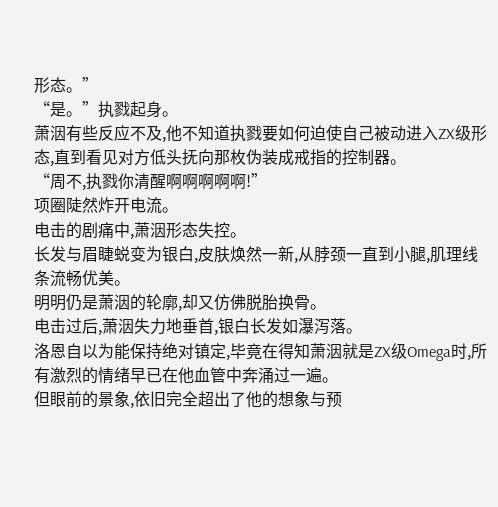形态。”
“是。”执戮起身。
萧洇有些反应不及,他不知道执戮要如何迫使自己被动进入ZX级形态,直到看见对方低头抚向那枚伪装成戒指的控制器。
“周不,执戮你清醒啊啊啊啊啊!”
项圈陡然炸开电流。
电击的剧痛中,萧洇形态失控。
长发与眉睫蜕变为银白,皮肤焕然一新,从脖颈一直到小腿,肌理线条流畅优美。
明明仍是萧洇的轮廓,却又仿佛脱胎换骨。
电击过后,萧洇失力地垂首,银白长发如瀑泻落。
洛恩自以为能保持绝对镇定,毕竟在得知萧洇就是ZX级Omega时,所有激烈的情绪早已在他血管中奔涌过一遍。
但眼前的景象,依旧完全超出了他的想象与预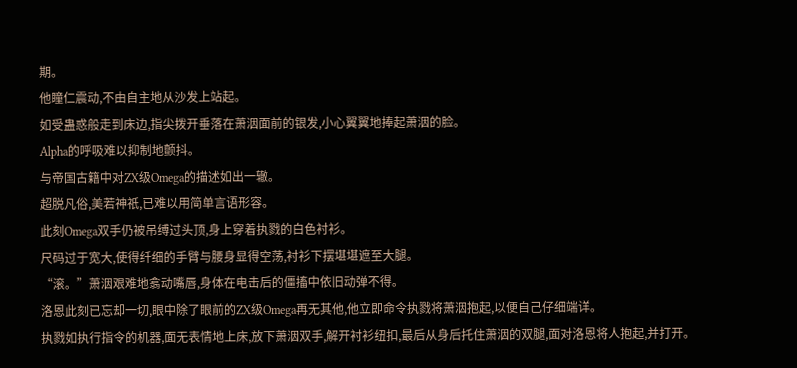期。
他瞳仁震动,不由自主地从沙发上站起。
如受蛊惑般走到床边,指尖拨开垂落在萧洇面前的银发,小心翼翼地捧起萧洇的脸。
Alpha的呼吸难以抑制地颤抖。
与帝国古籍中对ZX级Omega的描述如出一辙。
超脱凡俗,美若神祇,已难以用简单言语形容。
此刻Omega双手仍被吊缚过头顶,身上穿着执戮的白色衬衫。
尺码过于宽大,使得纤细的手臂与腰身显得空荡,衬衫下摆堪堪遮至大腿。
“滚。”萧洇艰难地翕动嘴唇,身体在电击后的僵搐中依旧动弹不得。
洛恩此刻已忘却一切,眼中除了眼前的ZX级Omega再无其他,他立即命令执戮将萧洇抱起,以便自己仔细端详。
执戮如执行指令的机器,面无表情地上床,放下萧洇双手,解开衬衫纽扣,最后从身后托住萧洇的双腿,面对洛恩将人抱起,并打开。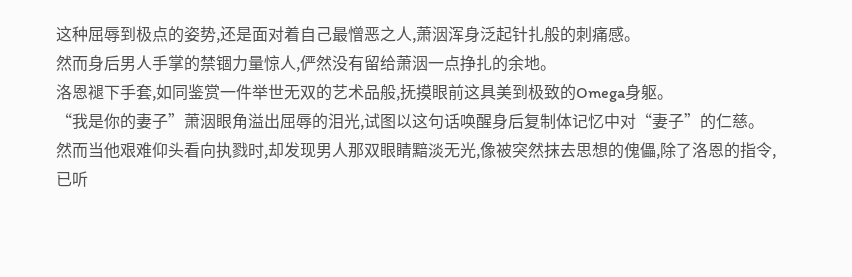这种屈辱到极点的姿势,还是面对着自己最憎恶之人,萧洇浑身泛起针扎般的刺痛感。
然而身后男人手掌的禁锢力量惊人,俨然没有留给萧洇一点挣扎的余地。
洛恩褪下手套,如同鉴赏一件举世无双的艺术品般,抚摸眼前这具美到极致的Omega身躯。
“我是你的妻子”萧洇眼角溢出屈辱的泪光,试图以这句话唤醒身后复制体记忆中对“妻子”的仁慈。
然而当他艰难仰头看向执戮时,却发现男人那双眼睛黯淡无光,像被突然抹去思想的傀儡,除了洛恩的指令,已听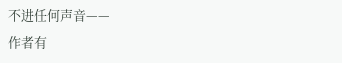不进任何声音——
作者有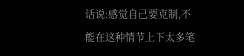话说:感觉自己要克制,不能在这种情节上下太多笔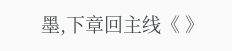墨,下章回主线《 》